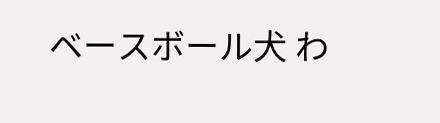ベースボール犬 わ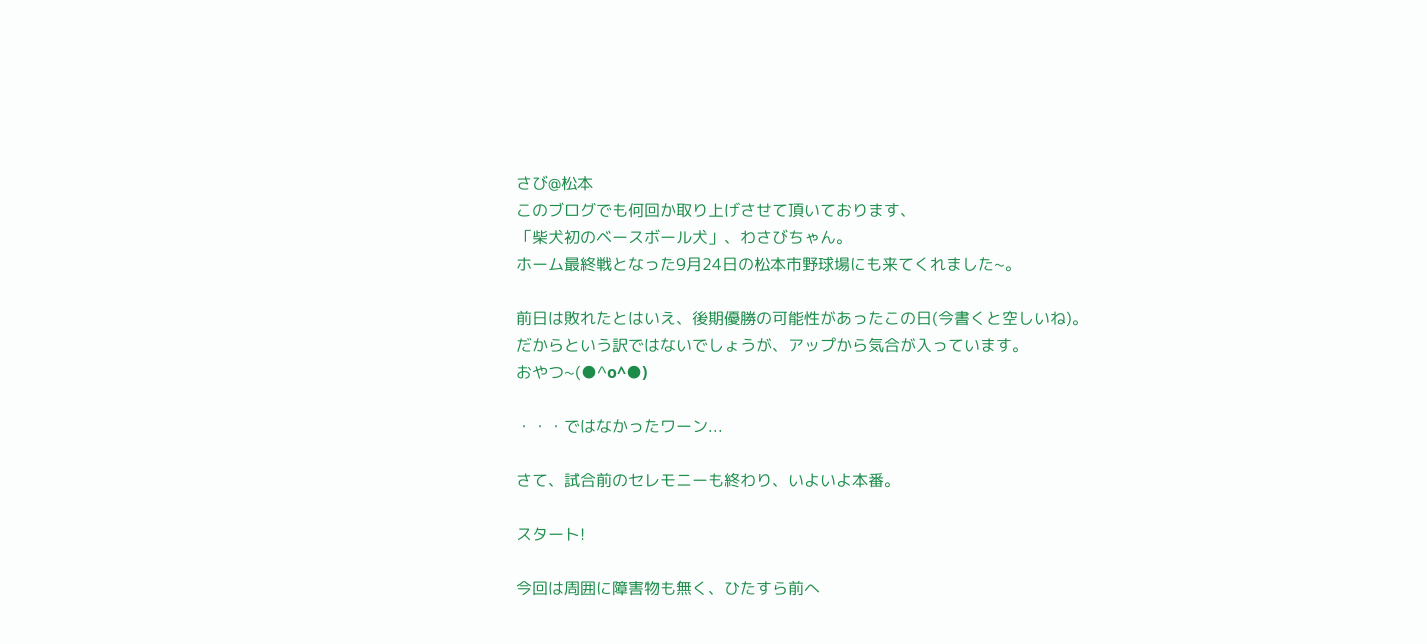さび@松本
このブログでも何回か取り上げさせて頂いております、
「柴犬初のベースボール犬」、わさびちゃん。
ホーム最終戦となった9月24日の松本市野球場にも来てくれました~。

前日は敗れたとはいえ、後期優勝の可能性があったこの日(今書くと空しいね)。
だからという訳ではないでしょうが、アップから気合が入っています。
おやつ~(●^o^●)

・・・ではなかったワーン...

さて、試合前のセレモニーも終わり、いよいよ本番。

スタート!

今回は周囲に障害物も無く、ひたすら前へ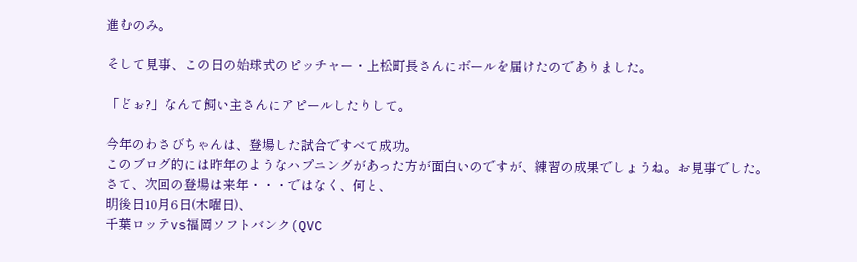進むのみ。

そして見事、この日の始球式のピッチャー・上松町長さんにボールを届けたのでありました。

「どぉ?」なんて飼い主さんにアピールしたりして。

今年のわさびちゃんは、登場した試合ですべて成功。
このブログ的には昨年のようなハプニングがあった方が面白いのですが、練習の成果でしょうね。お見事でした。
さて、次回の登場は来年・・・ではなく、何と、
明後日10月6日(木曜日)、
千葉ロッテvs福岡ソフトバンク(QVC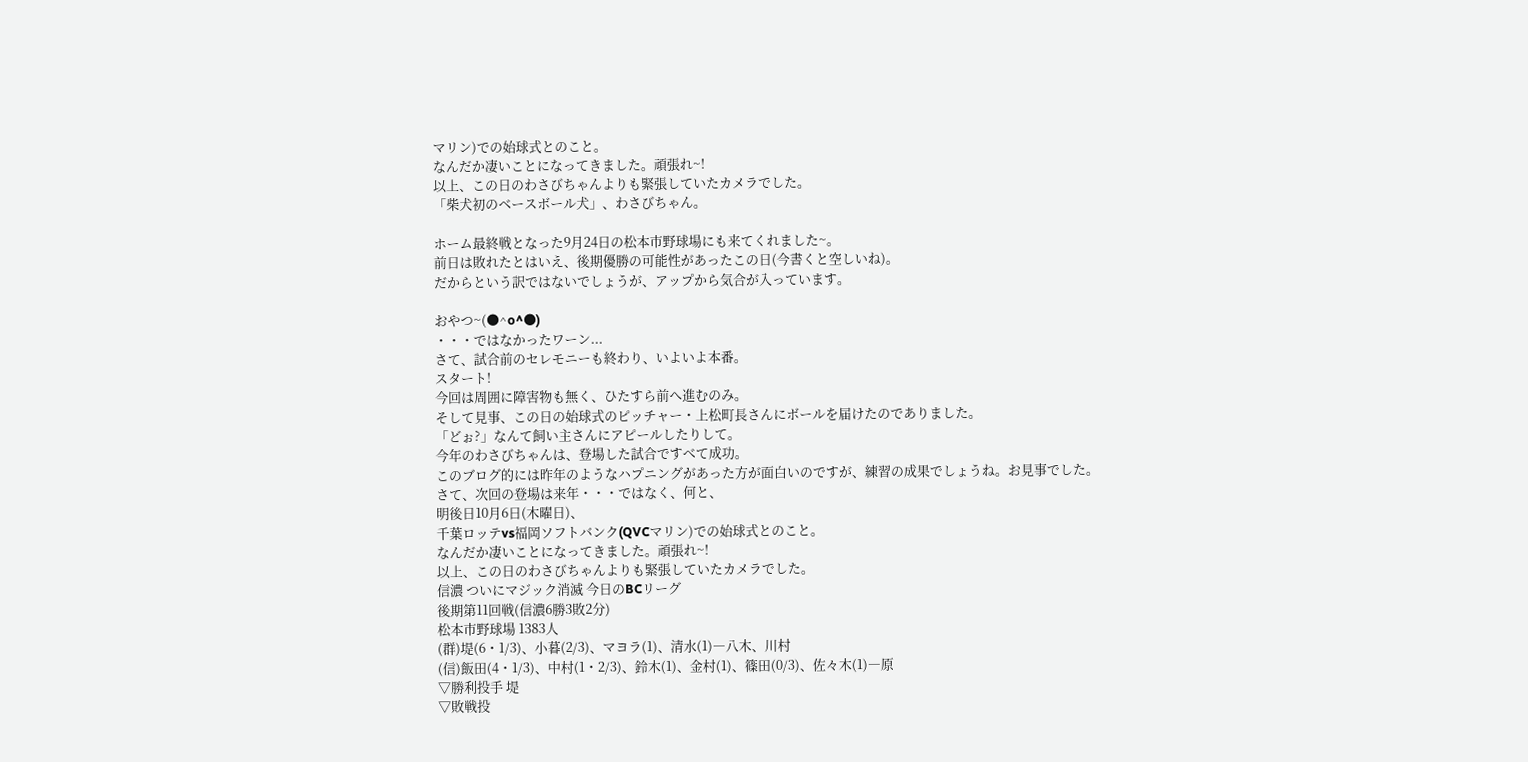マリン)での始球式とのこと。
なんだか凄いことになってきました。頑張れ~!
以上、この日のわさびちゃんよりも緊張していたカメラでした。
「柴犬初のベースボール犬」、わさびちゃん。

ホーム最終戦となった9月24日の松本市野球場にも来てくれました~。
前日は敗れたとはいえ、後期優勝の可能性があったこの日(今書くと空しいね)。
だからという訳ではないでしょうが、アップから気合が入っています。

おやつ~(●^o^●)
・・・ではなかったワーン...
さて、試合前のセレモニーも終わり、いよいよ本番。
スタート!
今回は周囲に障害物も無く、ひたすら前へ進むのみ。
そして見事、この日の始球式のピッチャー・上松町長さんにボールを届けたのでありました。
「どぉ?」なんて飼い主さんにアピールしたりして。
今年のわさびちゃんは、登場した試合ですべて成功。
このブログ的には昨年のようなハプニングがあった方が面白いのですが、練習の成果でしょうね。お見事でした。
さて、次回の登場は来年・・・ではなく、何と、
明後日10月6日(木曜日)、
千葉ロッテvs福岡ソフトバンク(QVCマリン)での始球式とのこと。
なんだか凄いことになってきました。頑張れ~!
以上、この日のわさびちゃんよりも緊張していたカメラでした。
信濃 ついにマジック消滅 今日のBCリーグ
後期第11回戦(信濃6勝3敗2分)
松本市野球場 1383人
(群)堤(6・1/3)、小暮(2/3)、マヨラ(1)、清水(1)―八木、川村
(信)飯田(4・1/3)、中村(1・2/3)、鈴木(1)、金村(1)、篠田(0/3)、佐々木(1)―原
▽勝利投手 堤
▽敗戦投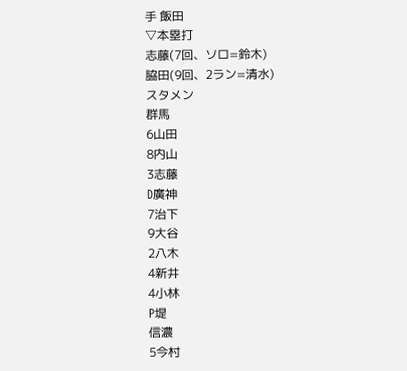手 飯田
▽本塁打
志藤(7回、ソロ=鈴木)
脇田(9回、2ラン=清水)
スタメン
群馬
6山田
8内山
3志藤
D廣神
7治下
9大谷
2八木
4新井
4小林
P堤
信濃
5今村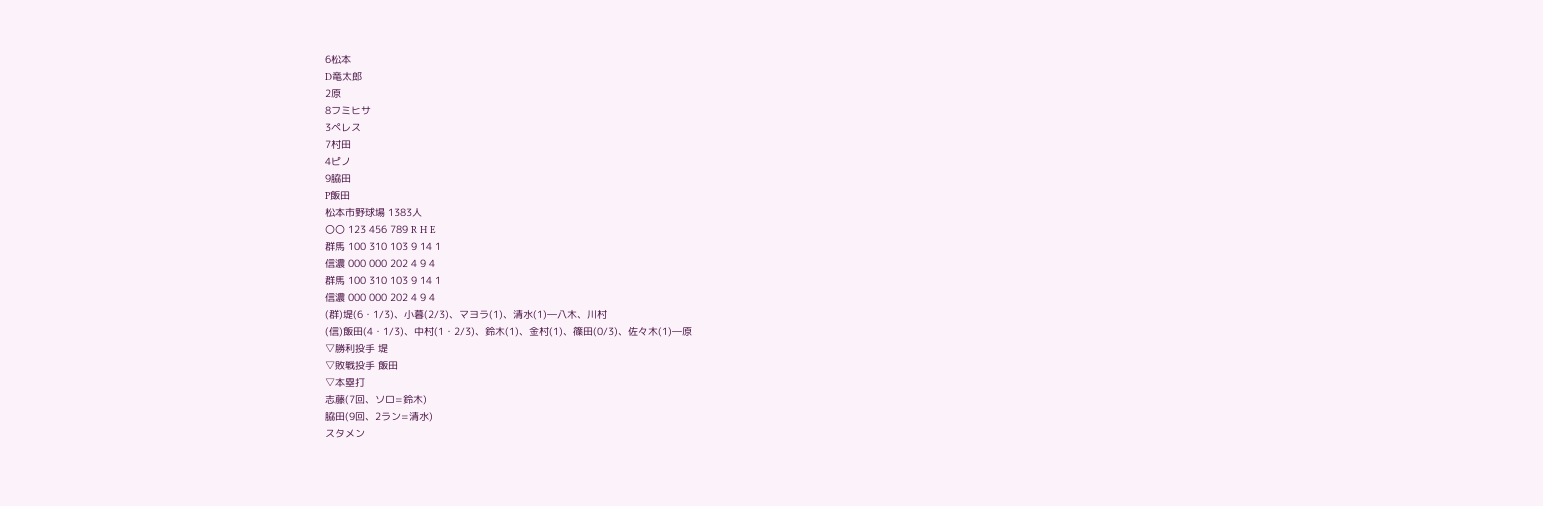6松本
D竜太郎
2原
8フミヒサ
3ペレス
7村田
4ピノ
9脇田
P飯田
松本市野球場 1383人
〇〇 123 456 789 R H E
群馬 100 310 103 9 14 1
信濃 000 000 202 4 9 4
群馬 100 310 103 9 14 1
信濃 000 000 202 4 9 4
(群)堤(6・1/3)、小暮(2/3)、マヨラ(1)、清水(1)―八木、川村
(信)飯田(4・1/3)、中村(1・2/3)、鈴木(1)、金村(1)、篠田(0/3)、佐々木(1)―原
▽勝利投手 堤
▽敗戦投手 飯田
▽本塁打
志藤(7回、ソロ=鈴木)
脇田(9回、2ラン=清水)
スタメン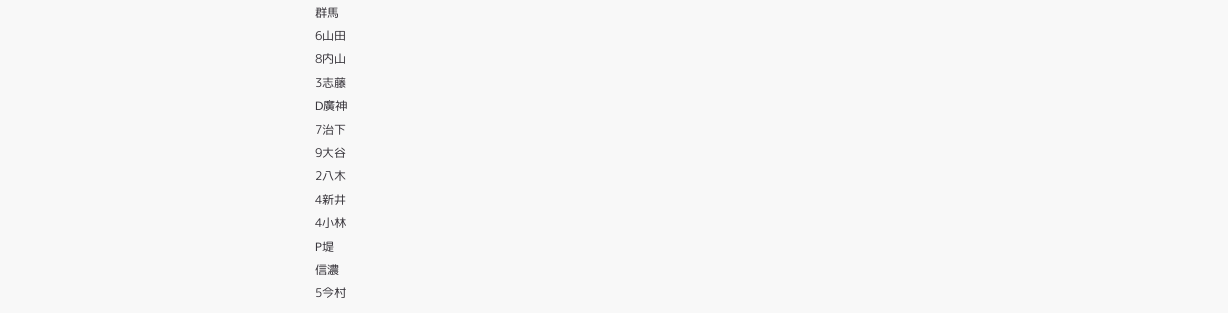群馬
6山田
8内山
3志藤
D廣神
7治下
9大谷
2八木
4新井
4小林
P堤
信濃
5今村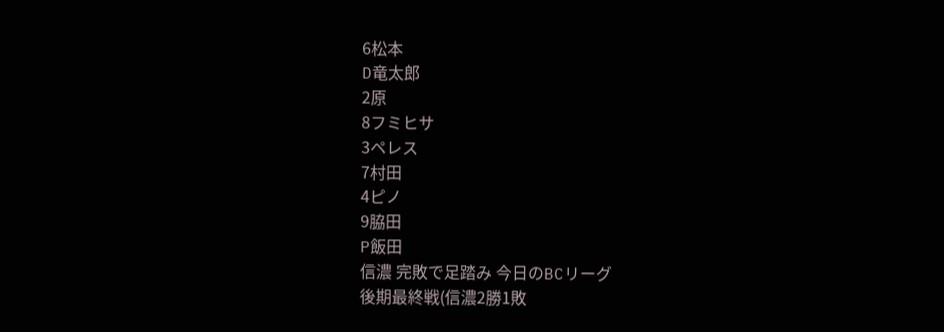6松本
D竜太郎
2原
8フミヒサ
3ペレス
7村田
4ピノ
9脇田
P飯田
信濃 完敗で足踏み 今日のBCリーグ
後期最終戦(信濃2勝1敗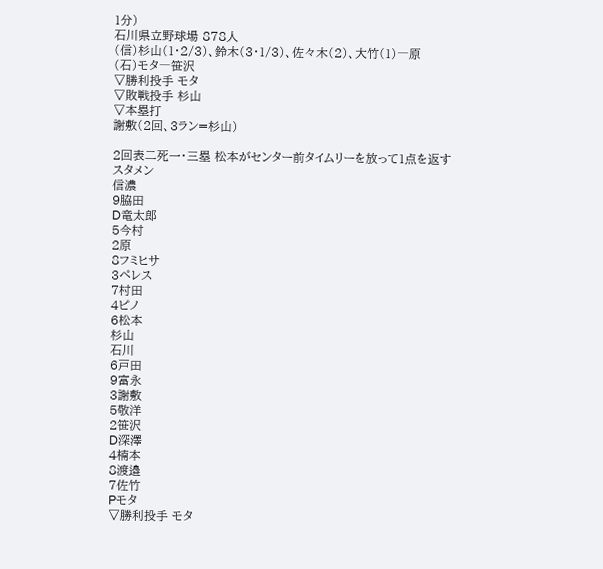1分)
石川県立野球場 878人
(信)杉山(1・2/3)、鈴木(3・1/3)、佐々木(2)、大竹(1)―原
(石)モタ―笹沢
▽勝利投手 モタ
▽敗戦投手 杉山
▽本塁打
謝敷(2回、3ラン=杉山)

2回表二死一・三塁 松本がセンター前タイムリーを放って1点を返す
スタメン
信濃
9脇田
D竜太郎
5今村
2原
8フミヒサ
3ペレス
7村田
4ピノ
6松本
杉山
石川
6戸田
9富永
3謝敷
5敬洋
2笹沢
D深澤
4楠本
8渡邉
7佐竹
Pモタ
▽勝利投手 モタ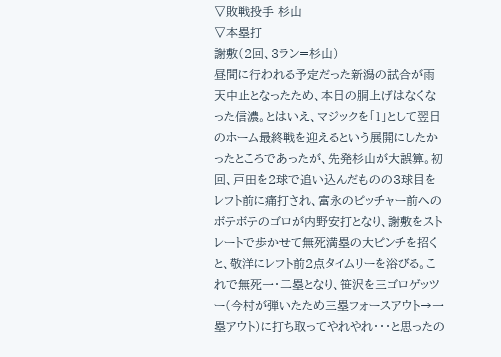▽敗戦投手 杉山
▽本塁打
謝敷(2回、3ラン=杉山)
昼間に行われる予定だった新潟の試合が雨天中止となったため、本日の胴上げはなくなった信濃。とはいえ、マジックを「1」として翌日のホーム最終戦を迎えるという展開にしたかったところであったが、先発杉山が大誤算。初回、戸田を2球で追い込んだものの3球目をレフト前に痛打され、富永のピッチャー前へのボテボテのゴロが内野安打となり、謝敷をストレートで歩かせて無死満塁の大ピンチを招くと、敬洋にレフト前2点タイムリーを浴びる。これで無死一・二塁となり、笹沢を三ゴロゲッツー(今村が弾いたため三塁フォースアウト→一塁アウト)に打ち取ってやれやれ・・・と思ったの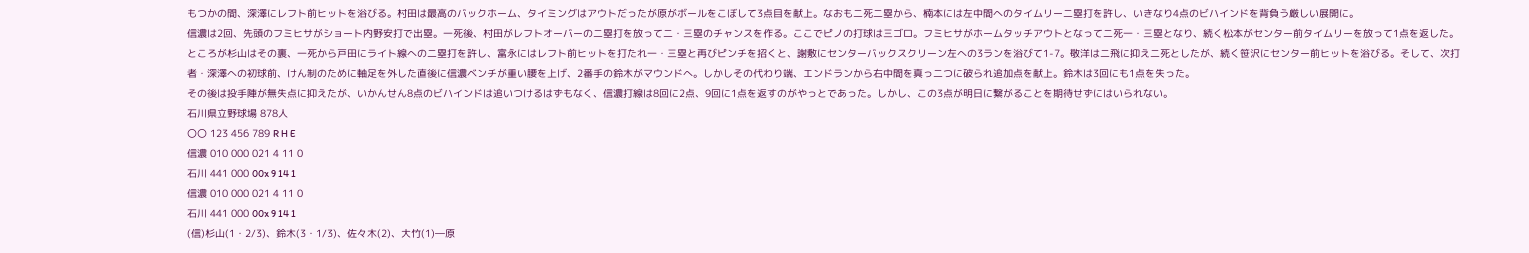もつかの間、深澤にレフト前ヒットを浴びる。村田は最高のバックホーム、タイミングはアウトだったが原がボールをこぼして3点目を献上。なおも二死二塁から、楠本には左中間へのタイムリー二塁打を許し、いきなり4点のビハインドを背負う厳しい展開に。
信濃は2回、先頭のフミヒサがショート内野安打で出塁。一死後、村田がレフトオーバーの二塁打を放って二・三塁のチャンスを作る。ここでピノの打球は三ゴロ。フミヒサがホームタッチアウトとなって二死一・三塁となり、続く松本がセンター前タイムリーを放って1点を返した。
ところが杉山はその裏、一死から戸田にライト線への二塁打を許し、富永にはレフト前ヒットを打たれ一・三塁と再びピンチを招くと、謝敷にセンターバックスクリーン左への3ランを浴びて1-7。敬洋は二飛に抑え二死としたが、続く笹沢にセンター前ヒットを浴びる。そして、次打者・深澤への初球前、けん制のために軸足を外した直後に信濃ベンチが重い腰を上げ、2番手の鈴木がマウンドへ。しかしその代わり端、エンドランから右中間を真っ二つに破られ追加点を献上。鈴木は3回にも1点を失った。
その後は投手陣が無失点に抑えたが、いかんせん8点のビハインドは追いつけるはずもなく、信濃打線は8回に2点、9回に1点を返すのがやっとであった。しかし、この3点が明日に繋がることを期待せずにはいられない。
石川県立野球場 878人
〇〇 123 456 789 R H E
信濃 010 000 021 4 11 0
石川 441 000 00x 9 14 1
信濃 010 000 021 4 11 0
石川 441 000 00x 9 14 1
(信)杉山(1・2/3)、鈴木(3・1/3)、佐々木(2)、大竹(1)―原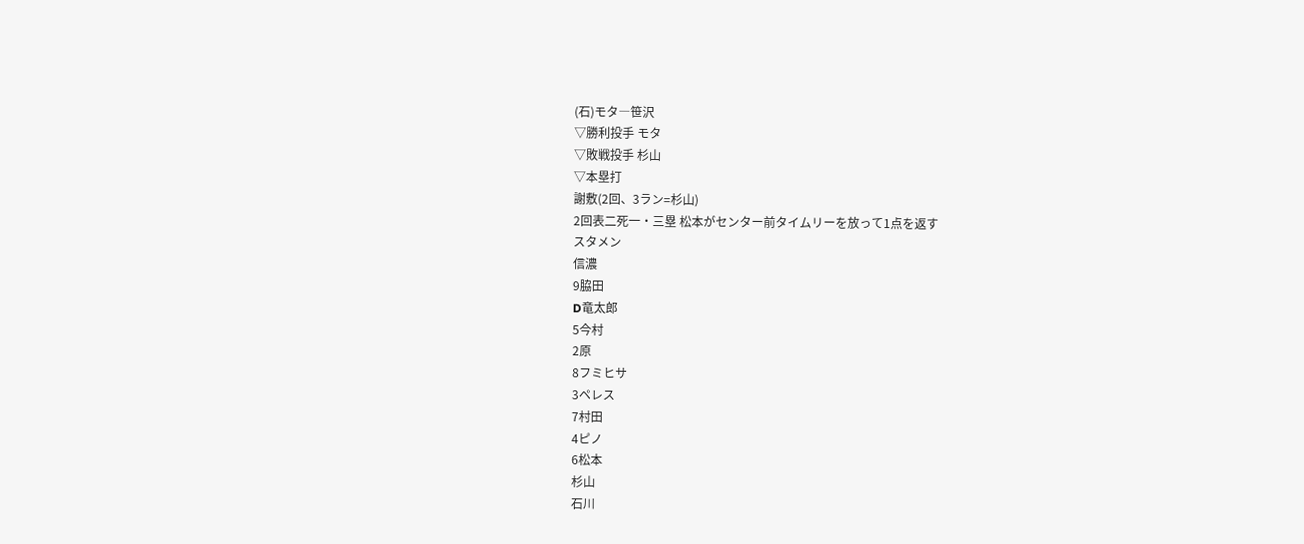(石)モタ―笹沢
▽勝利投手 モタ
▽敗戦投手 杉山
▽本塁打
謝敷(2回、3ラン=杉山)
2回表二死一・三塁 松本がセンター前タイムリーを放って1点を返す
スタメン
信濃
9脇田
D竜太郎
5今村
2原
8フミヒサ
3ペレス
7村田
4ピノ
6松本
杉山
石川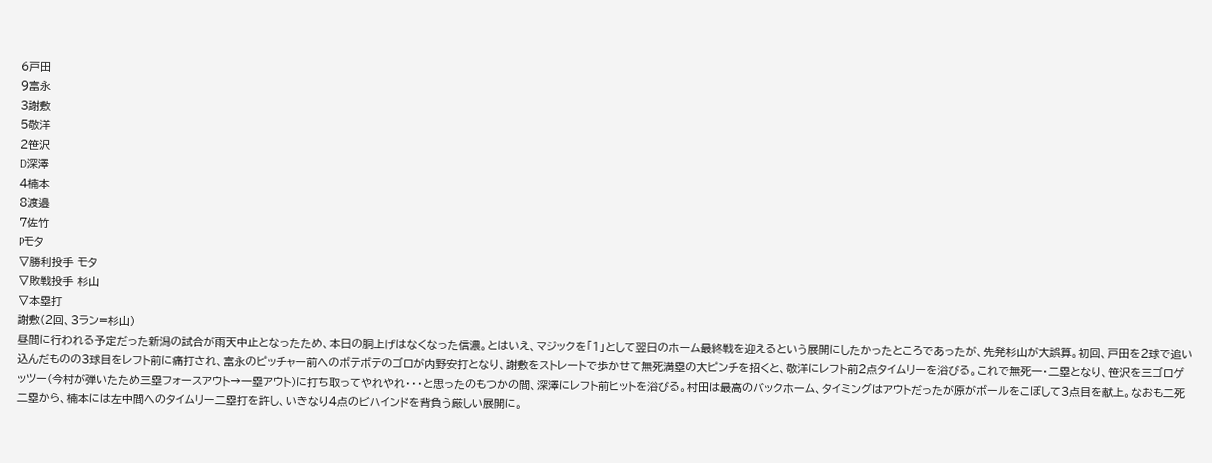6戸田
9富永
3謝敷
5敬洋
2笹沢
D深澤
4楠本
8渡邉
7佐竹
Pモタ
▽勝利投手 モタ
▽敗戦投手 杉山
▽本塁打
謝敷(2回、3ラン=杉山)
昼間に行われる予定だった新潟の試合が雨天中止となったため、本日の胴上げはなくなった信濃。とはいえ、マジックを「1」として翌日のホーム最終戦を迎えるという展開にしたかったところであったが、先発杉山が大誤算。初回、戸田を2球で追い込んだものの3球目をレフト前に痛打され、富永のピッチャー前へのボテボテのゴロが内野安打となり、謝敷をストレートで歩かせて無死満塁の大ピンチを招くと、敬洋にレフト前2点タイムリーを浴びる。これで無死一・二塁となり、笹沢を三ゴロゲッツー(今村が弾いたため三塁フォースアウト→一塁アウト)に打ち取ってやれやれ・・・と思ったのもつかの間、深澤にレフト前ヒットを浴びる。村田は最高のバックホーム、タイミングはアウトだったが原がボールをこぼして3点目を献上。なおも二死二塁から、楠本には左中間へのタイムリー二塁打を許し、いきなり4点のビハインドを背負う厳しい展開に。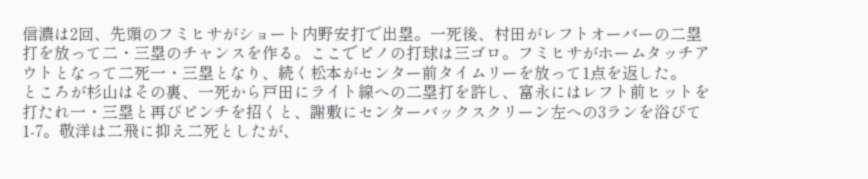信濃は2回、先頭のフミヒサがショート内野安打で出塁。一死後、村田がレフトオーバーの二塁打を放って二・三塁のチャンスを作る。ここでピノの打球は三ゴロ。フミヒサがホームタッチアウトとなって二死一・三塁となり、続く松本がセンター前タイムリーを放って1点を返した。
ところが杉山はその裏、一死から戸田にライト線への二塁打を許し、富永にはレフト前ヒットを打たれ一・三塁と再びピンチを招くと、謝敷にセンターバックスクリーン左への3ランを浴びて1-7。敬洋は二飛に抑え二死としたが、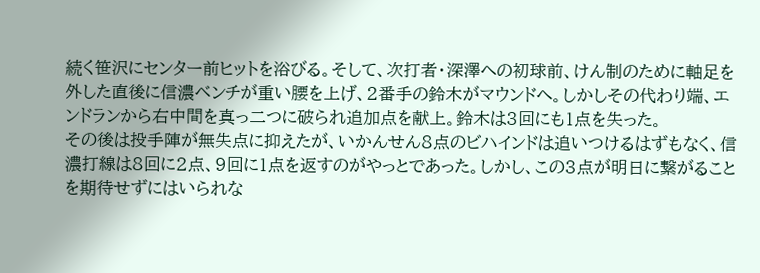続く笹沢にセンター前ヒットを浴びる。そして、次打者・深澤への初球前、けん制のために軸足を外した直後に信濃ベンチが重い腰を上げ、2番手の鈴木がマウンドへ。しかしその代わり端、エンドランから右中間を真っ二つに破られ追加点を献上。鈴木は3回にも1点を失った。
その後は投手陣が無失点に抑えたが、いかんせん8点のビハインドは追いつけるはずもなく、信濃打線は8回に2点、9回に1点を返すのがやっとであった。しかし、この3点が明日に繋がることを期待せずにはいられな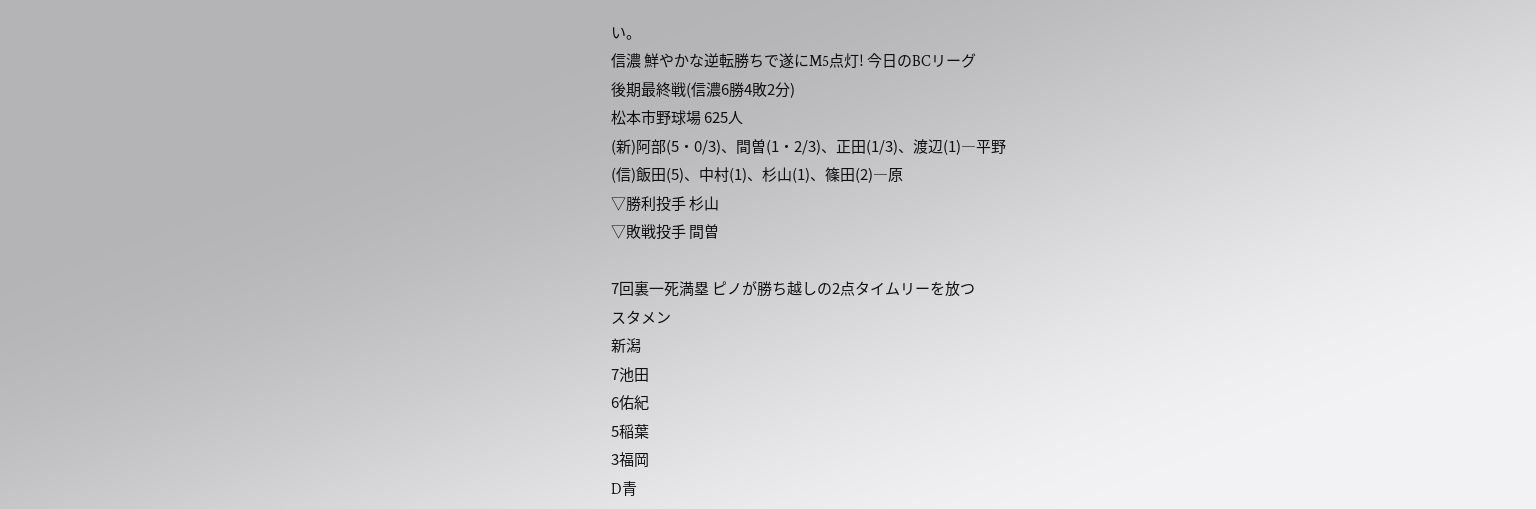い。
信濃 鮮やかな逆転勝ちで遂にM5点灯! 今日のBCリーグ
後期最終戦(信濃6勝4敗2分)
松本市野球場 625人
(新)阿部(5・0/3)、間曽(1・2/3)、正田(1/3)、渡辺(1)―平野
(信)飯田(5)、中村(1)、杉山(1)、篠田(2)―原
▽勝利投手 杉山
▽敗戦投手 間曽

7回裏一死満塁 ピノが勝ち越しの2点タイムリーを放つ
スタメン
新潟
7池田
6佑紀
5稲葉
3福岡
D青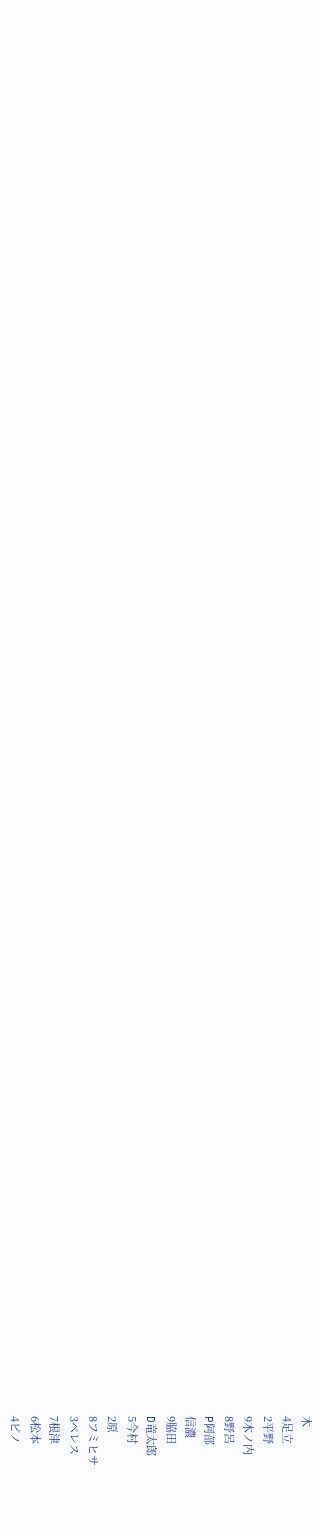木
4足立
2平野
9木ノ内
8野呂
P阿部
信濃
9脇田
D竜太郎
5今村
2原
8フミヒサ
3ペレス
7根津
6松本
4ピノ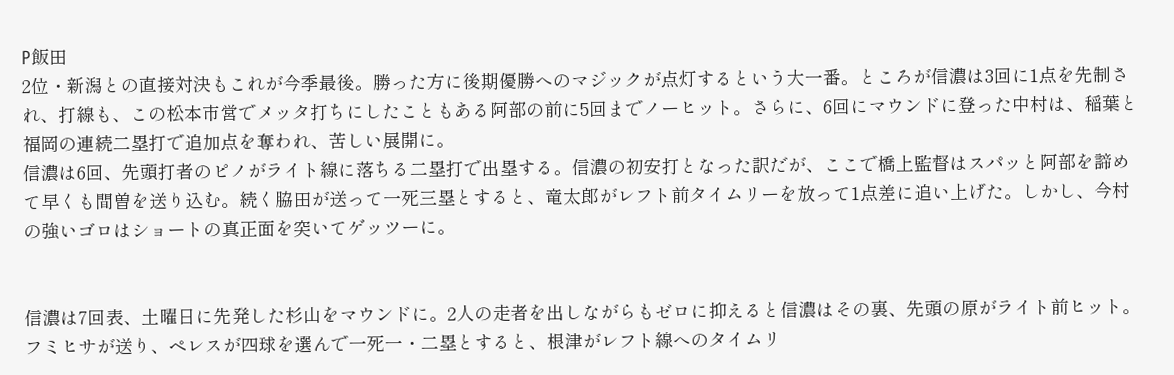P飯田
2位・新潟との直接対決もこれが今季最後。勝った方に後期優勝へのマジックが点灯するという大一番。ところが信濃は3回に1点を先制され、打線も、この松本市営でメッタ打ちにしたこともある阿部の前に5回までノーヒット。さらに、6回にマウンドに登った中村は、稲葉と福岡の連続二塁打で追加点を奪われ、苦しい展開に。
信濃は6回、先頭打者のピノがライト線に落ちる二塁打で出塁する。信濃の初安打となった訳だが、ここで橋上監督はスパッと阿部を諦めて早くも間曽を送り込む。続く脇田が送って一死三塁とすると、竜太郎がレフト前タイムリーを放って1点差に追い上げた。しかし、今村の強いゴロはショートの真正面を突いてゲッツーに。


信濃は7回表、土曜日に先発した杉山をマウンドに。2人の走者を出しながらもゼロに抑えると信濃はその裏、先頭の原がライト前ヒット。フミヒサが送り、ペレスが四球を選んで一死一・二塁とすると、根津がレフト線へのタイムリ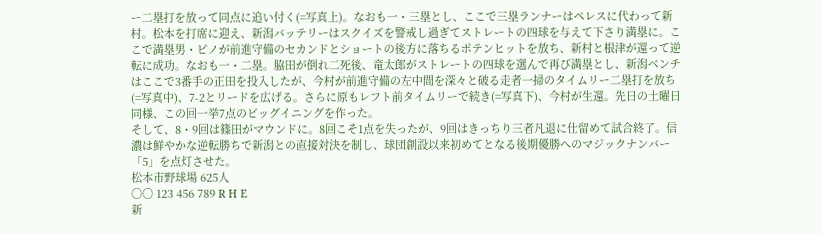ー二塁打を放って同点に追い付く(=写真上)。なおも一・三塁とし、ここで三塁ランナーはペレスに代わって新村。松本を打席に迎え、新潟バッテリーはスクイズを警戒し過ぎてストレートの四球を与えて下さり満塁に。ここで満塁男・ピノが前進守備のセカンドとショートの後方に落ちるポテンヒットを放ち、新村と根津が還って逆転に成功。なおも一・二塁。脇田が倒れ二死後、竜太郎がストレートの四球を選んで再び満塁とし、新潟ベンチはここで3番手の正田を投入したが、今村が前進守備の左中間を深々と破る走者一掃のタイムリー二塁打を放ち(=写真中)、7-2とリードを広げる。さらに原もレフト前タイムリーで続き(=写真下)、今村が生還。先日の土曜日同様、この回一挙7点のビッグイニングを作った。
そして、8・9回は篠田がマウンドに。8回こそ1点を失ったが、9回はきっちり三者凡退に仕留めて試合終了。信濃は鮮やかな逆転勝ちで新潟との直接対決を制し、球団創設以来初めてとなる後期優勝へのマジックナンバー「5」を点灯させた。
松本市野球場 625人
〇〇 123 456 789 R H E
新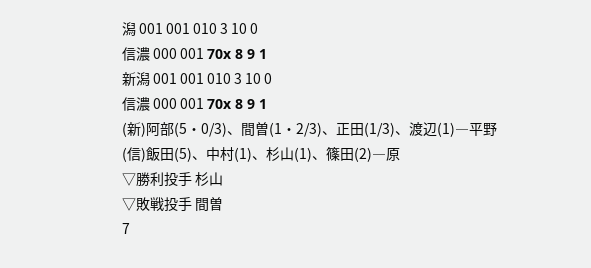潟 001 001 010 3 10 0
信濃 000 001 70x 8 9 1
新潟 001 001 010 3 10 0
信濃 000 001 70x 8 9 1
(新)阿部(5・0/3)、間曽(1・2/3)、正田(1/3)、渡辺(1)―平野
(信)飯田(5)、中村(1)、杉山(1)、篠田(2)―原
▽勝利投手 杉山
▽敗戦投手 間曽
7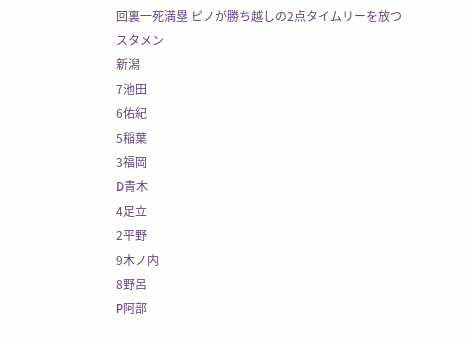回裏一死満塁 ピノが勝ち越しの2点タイムリーを放つ
スタメン
新潟
7池田
6佑紀
5稲葉
3福岡
D青木
4足立
2平野
9木ノ内
8野呂
P阿部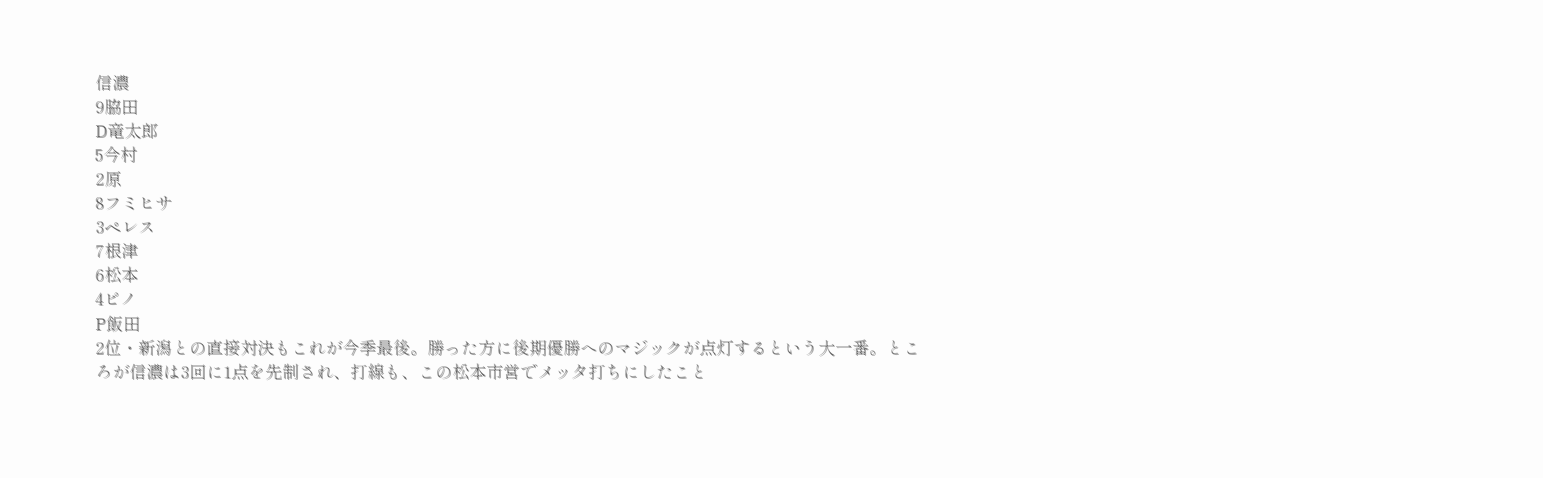信濃
9脇田
D竜太郎
5今村
2原
8フミヒサ
3ペレス
7根津
6松本
4ピノ
P飯田
2位・新潟との直接対決もこれが今季最後。勝った方に後期優勝へのマジックが点灯するという大一番。ところが信濃は3回に1点を先制され、打線も、この松本市営でメッタ打ちにしたこと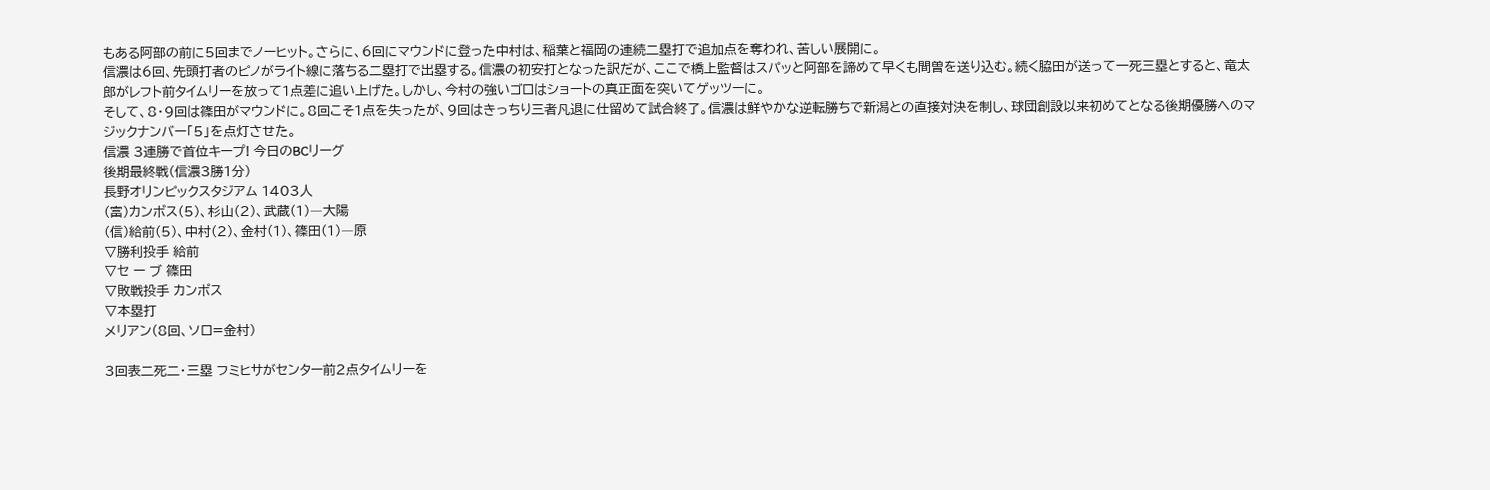もある阿部の前に5回までノーヒット。さらに、6回にマウンドに登った中村は、稲葉と福岡の連続二塁打で追加点を奪われ、苦しい展開に。
信濃は6回、先頭打者のピノがライト線に落ちる二塁打で出塁する。信濃の初安打となった訳だが、ここで橋上監督はスパッと阿部を諦めて早くも間曽を送り込む。続く脇田が送って一死三塁とすると、竜太郎がレフト前タイムリーを放って1点差に追い上げた。しかし、今村の強いゴロはショートの真正面を突いてゲッツーに。
そして、8・9回は篠田がマウンドに。8回こそ1点を失ったが、9回はきっちり三者凡退に仕留めて試合終了。信濃は鮮やかな逆転勝ちで新潟との直接対決を制し、球団創設以来初めてとなる後期優勝へのマジックナンバー「5」を点灯させた。
信濃 3連勝で首位キープ! 今日のBCリーグ
後期最終戦(信濃3勝1分)
長野オリンピックスタジアム 1403人
(富)カンポス(5)、杉山(2)、武蔵(1)―大陽
(信)給前(5)、中村(2)、金村(1)、篠田(1)―原
▽勝利投手 給前
▽セ ー ブ 篠田
▽敗戦投手 カンポス
▽本塁打
メリアン(8回、ソロ=金村)

3回表二死二・三塁 フミヒサがセンター前2点タイムリーを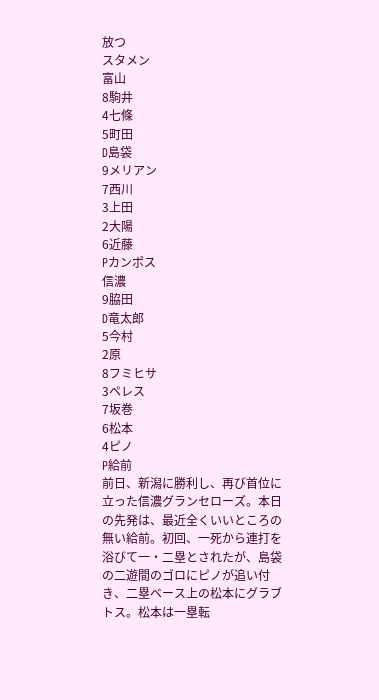放つ
スタメン
富山
8駒井
4七條
5町田
D島袋
9メリアン
7西川
3上田
2大陽
6近藤
Pカンポス
信濃
9脇田
D竜太郎
5今村
2原
8フミヒサ
3ペレス
7坂巻
6松本
4ピノ
P給前
前日、新潟に勝利し、再び首位に立った信濃グランセローズ。本日の先発は、最近全くいいところの無い給前。初回、一死から連打を浴びて一・二塁とされたが、島袋の二遊間のゴロにピノが追い付き、二塁ベース上の松本にグラブトス。松本は一塁転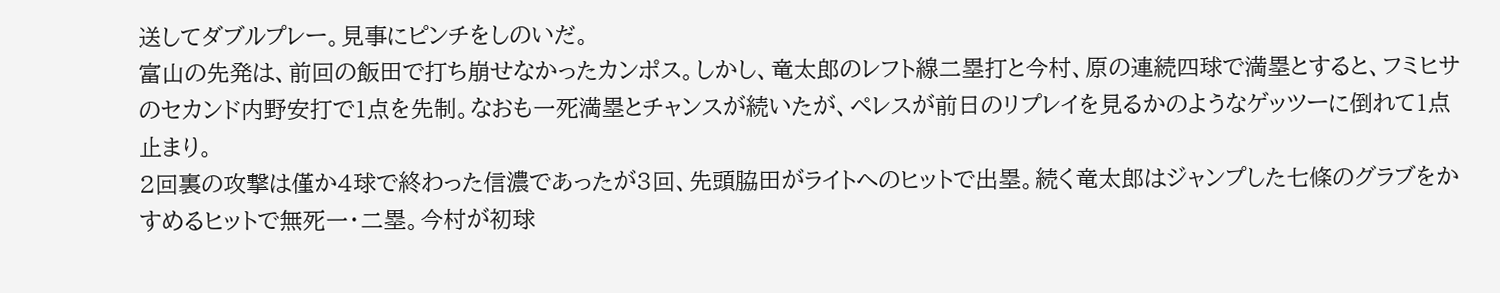送してダブルプレー。見事にピンチをしのいだ。
富山の先発は、前回の飯田で打ち崩せなかったカンポス。しかし、竜太郎のレフト線二塁打と今村、原の連続四球で満塁とすると、フミヒサのセカンド内野安打で1点を先制。なおも一死満塁とチャンスが続いたが、ペレスが前日のリプレイを見るかのようなゲッツーに倒れて1点止まり。
2回裏の攻撃は僅か4球で終わった信濃であったが3回、先頭脇田がライトへのヒットで出塁。続く竜太郎はジャンプした七條のグラブをかすめるヒットで無死一・二塁。今村が初球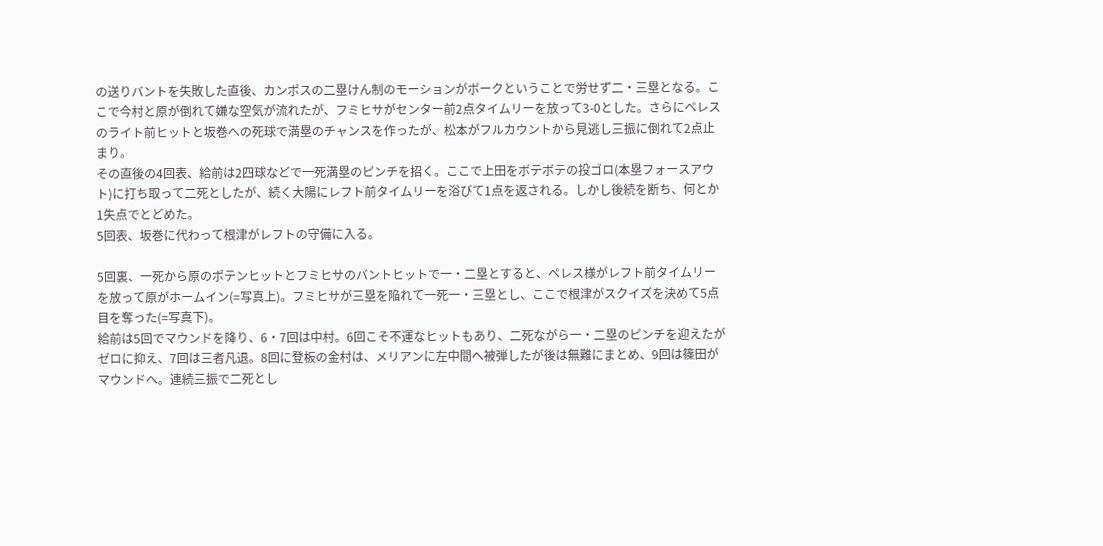の送りバントを失敗した直後、カンポスの二塁けん制のモーションがボークということで労せず二・三塁となる。ここで今村と原が倒れて嫌な空気が流れたが、フミヒサがセンター前2点タイムリーを放って3-0とした。さらにペレスのライト前ヒットと坂巻への死球で満塁のチャンスを作ったが、松本がフルカウントから見逃し三振に倒れて2点止まり。
その直後の4回表、給前は2四球などで一死満塁のピンチを招く。ここで上田をボテボテの投ゴロ(本塁フォースアウト)に打ち取って二死としたが、続く大陽にレフト前タイムリーを浴びて1点を返される。しかし後続を断ち、何とか1失点でとどめた。
5回表、坂巻に代わって根津がレフトの守備に入る。

5回裏、一死から原のポテンヒットとフミヒサのバントヒットで一・二塁とすると、ペレス様がレフト前タイムリーを放って原がホームイン(=写真上)。フミヒサが三塁を陥れて一死一・三塁とし、ここで根津がスクイズを決めて5点目を奪った(=写真下)。
給前は5回でマウンドを降り、6・7回は中村。6回こそ不運なヒットもあり、二死ながら一・二塁のピンチを迎えたがゼロに抑え、7回は三者凡退。8回に登板の金村は、メリアンに左中間へ被弾したが後は無難にまとめ、9回は篠田がマウンドへ。連続三振で二死とし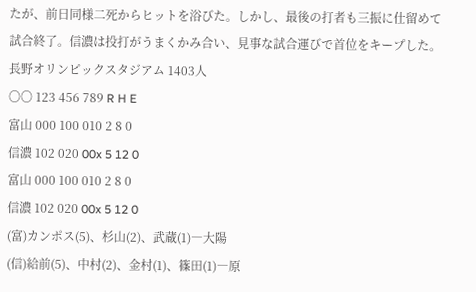たが、前日同様二死からヒットを浴びた。しかし、最後の打者も三振に仕留めて試合終了。信濃は投打がうまくかみ合い、見事な試合運びで首位をキープした。
長野オリンピックスタジアム 1403人
〇〇 123 456 789 R H E
富山 000 100 010 2 8 0
信濃 102 020 00x 5 12 0
富山 000 100 010 2 8 0
信濃 102 020 00x 5 12 0
(富)カンポス(5)、杉山(2)、武蔵(1)―大陽
(信)給前(5)、中村(2)、金村(1)、篠田(1)―原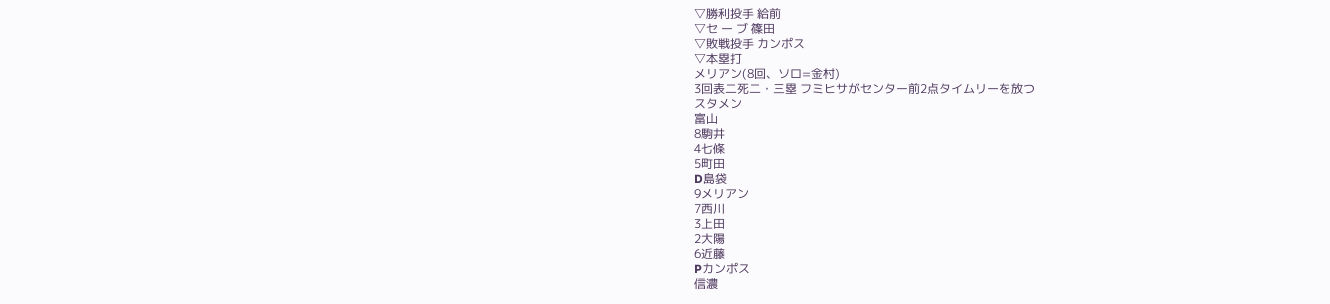▽勝利投手 給前
▽セ ー ブ 篠田
▽敗戦投手 カンポス
▽本塁打
メリアン(8回、ソロ=金村)
3回表二死二・三塁 フミヒサがセンター前2点タイムリーを放つ
スタメン
富山
8駒井
4七條
5町田
D島袋
9メリアン
7西川
3上田
2大陽
6近藤
Pカンポス
信濃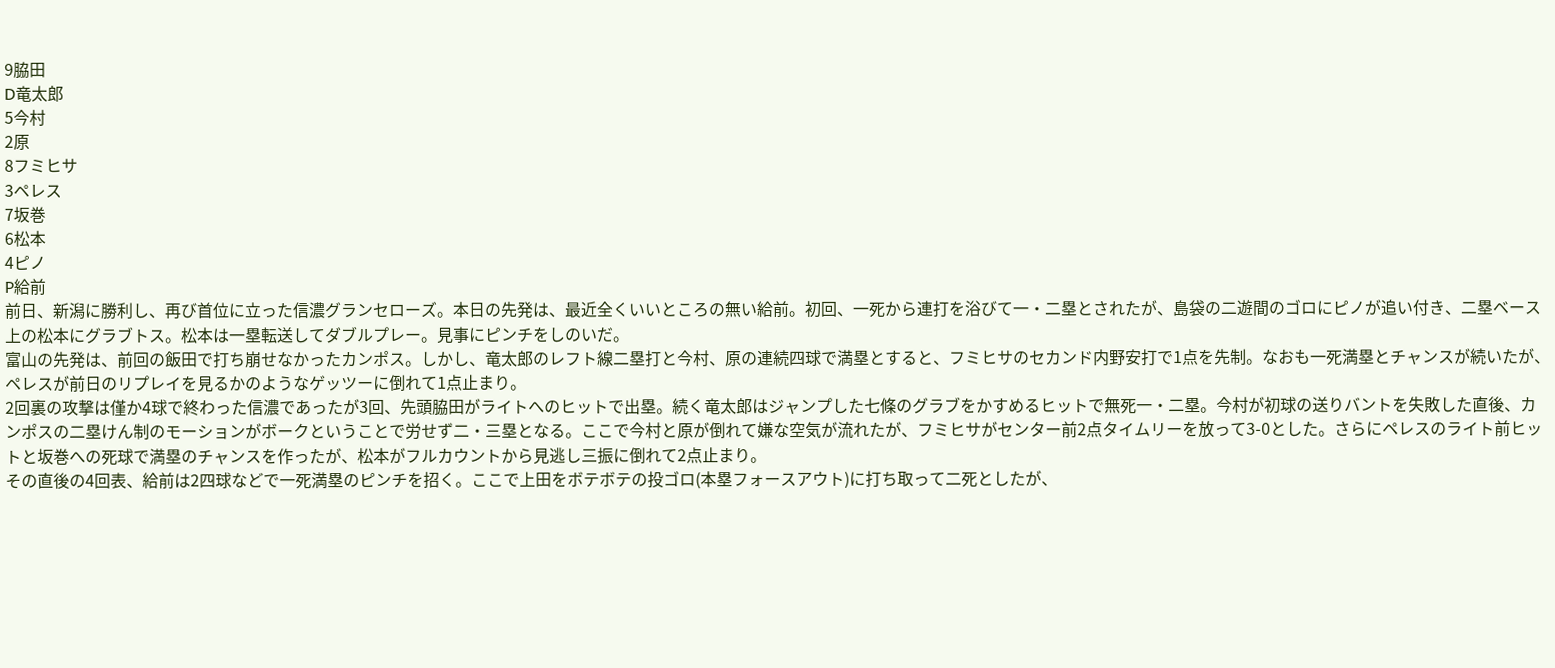9脇田
D竜太郎
5今村
2原
8フミヒサ
3ペレス
7坂巻
6松本
4ピノ
P給前
前日、新潟に勝利し、再び首位に立った信濃グランセローズ。本日の先発は、最近全くいいところの無い給前。初回、一死から連打を浴びて一・二塁とされたが、島袋の二遊間のゴロにピノが追い付き、二塁ベース上の松本にグラブトス。松本は一塁転送してダブルプレー。見事にピンチをしのいだ。
富山の先発は、前回の飯田で打ち崩せなかったカンポス。しかし、竜太郎のレフト線二塁打と今村、原の連続四球で満塁とすると、フミヒサのセカンド内野安打で1点を先制。なおも一死満塁とチャンスが続いたが、ペレスが前日のリプレイを見るかのようなゲッツーに倒れて1点止まり。
2回裏の攻撃は僅か4球で終わった信濃であったが3回、先頭脇田がライトへのヒットで出塁。続く竜太郎はジャンプした七條のグラブをかすめるヒットで無死一・二塁。今村が初球の送りバントを失敗した直後、カンポスの二塁けん制のモーションがボークということで労せず二・三塁となる。ここで今村と原が倒れて嫌な空気が流れたが、フミヒサがセンター前2点タイムリーを放って3-0とした。さらにペレスのライト前ヒットと坂巻への死球で満塁のチャンスを作ったが、松本がフルカウントから見逃し三振に倒れて2点止まり。
その直後の4回表、給前は2四球などで一死満塁のピンチを招く。ここで上田をボテボテの投ゴロ(本塁フォースアウト)に打ち取って二死としたが、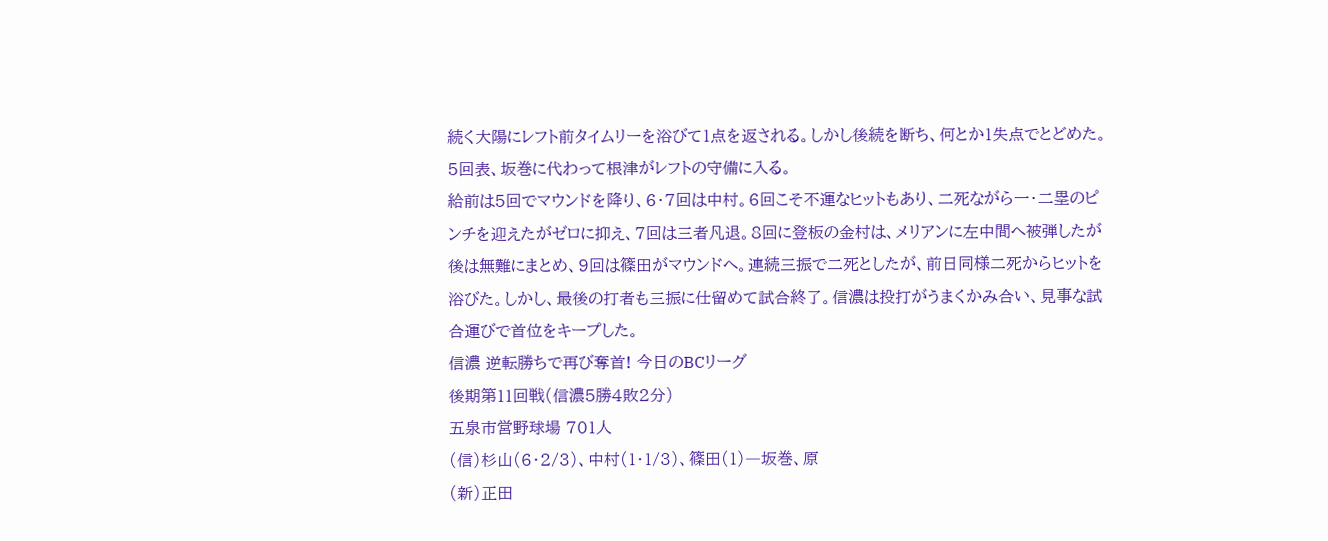続く大陽にレフト前タイムリーを浴びて1点を返される。しかし後続を断ち、何とか1失点でとどめた。
5回表、坂巻に代わって根津がレフトの守備に入る。
給前は5回でマウンドを降り、6・7回は中村。6回こそ不運なヒットもあり、二死ながら一・二塁のピンチを迎えたがゼロに抑え、7回は三者凡退。8回に登板の金村は、メリアンに左中間へ被弾したが後は無難にまとめ、9回は篠田がマウンドへ。連続三振で二死としたが、前日同様二死からヒットを浴びた。しかし、最後の打者も三振に仕留めて試合終了。信濃は投打がうまくかみ合い、見事な試合運びで首位をキープした。
信濃 逆転勝ちで再び奪首! 今日のBCリーグ
後期第11回戦(信濃5勝4敗2分)
五泉市営野球場 701人
(信)杉山(6・2/3)、中村(1・1/3)、篠田(1)―坂巻、原
(新)正田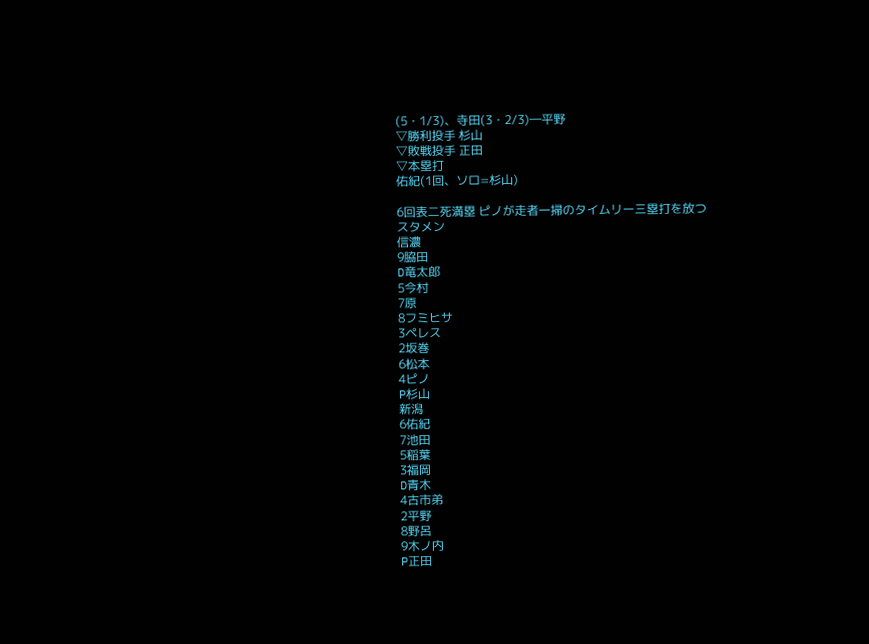(5・1/3)、寺田(3・2/3)―平野
▽勝利投手 杉山
▽敗戦投手 正田
▽本塁打
佑紀(1回、ソロ=杉山)

6回表二死満塁 ピノが走者一掃のタイムリー三塁打を放つ
スタメン
信濃
9脇田
D竜太郎
5今村
7原
8フミヒサ
3ペレス
2坂巻
6松本
4ピノ
P杉山
新潟
6佑紀
7池田
5稲葉
3福岡
D青木
4古市弟
2平野
8野呂
9木ノ内
P正田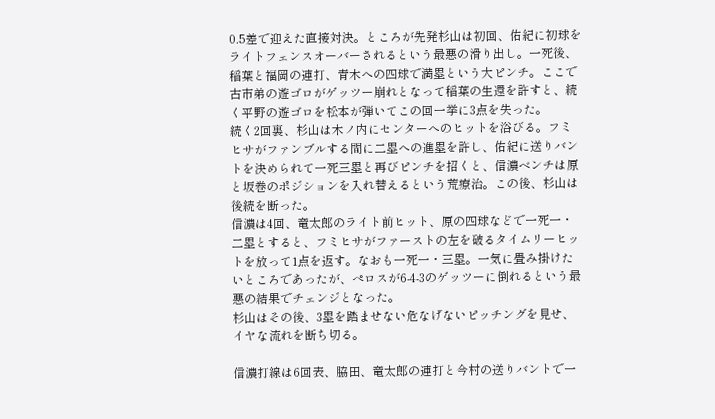0.5差で迎えた直接対決。ところが先発杉山は初回、佑紀に初球をライトフェンスオーバーされるという最悪の滑り出し。一死後、稲葉と福岡の連打、青木への四球で満塁という大ピンチ。ここで古市弟の遊ゴロがゲッツー崩れとなって稲葉の生還を許すと、続く平野の遊ゴロを松本が弾いてこの回一挙に3点を失った。
続く2回裏、杉山は木ノ内にセンターへのヒットを浴びる。フミヒサがファンブルする間に二塁への進塁を許し、佑紀に送りバントを決められて一死三塁と再びピンチを招くと、信濃ベンチは原と坂巻のポジションを入れ替えるという荒療治。この後、杉山は後続を断った。
信濃は4回、竜太郎のライト前ヒット、原の四球などで一死一・二塁とすると、フミヒサがファーストの左を破るタイムリーヒットを放って1点を返す。なおも一死一・三塁。一気に畳み掛けたいところであったが、ぺロスが6-4-3のゲッツーに倒れるという最悪の結果でチェンジとなった。
杉山はその後、3塁を踏ませない危なげないピッチングを見せ、イヤな流れを断ち切る。

信濃打線は6回表、脇田、竜太郎の連打と今村の送りバントで一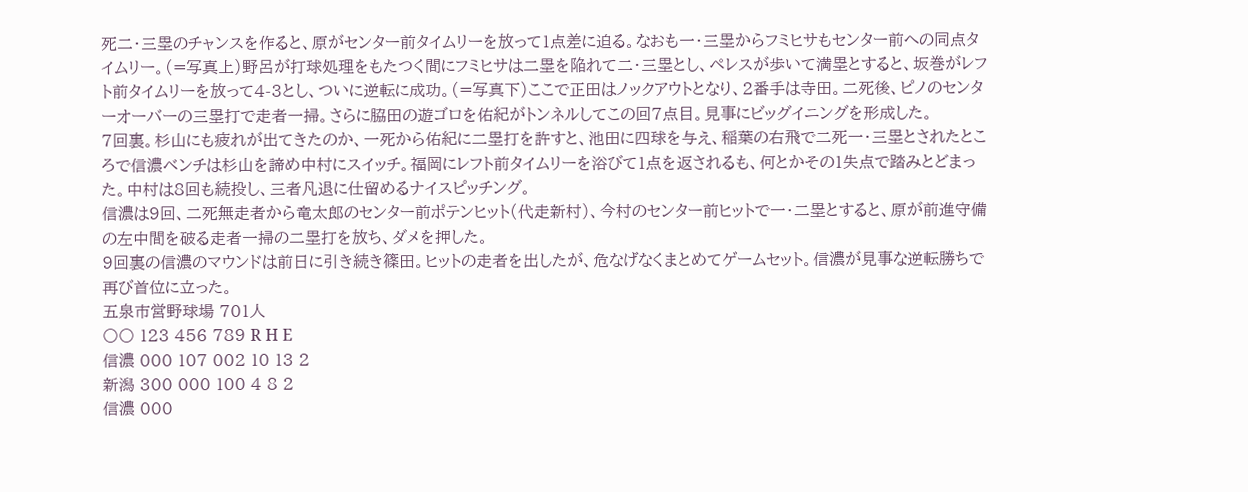死二・三塁のチャンスを作ると、原がセンター前タイムリーを放って1点差に迫る。なおも一・三塁からフミヒサもセンター前への同点タイムリー。(=写真上)野呂が打球処理をもたつく間にフミヒサは二塁を陥れて二・三塁とし、ペレスが歩いて満塁とすると、坂巻がレフト前タイムリーを放って4-3とし、ついに逆転に成功。(=写真下)ここで正田はノックアウトとなり、2番手は寺田。二死後、ピノのセンターオーバーの三塁打で走者一掃。さらに脇田の遊ゴロを佑紀がトンネルしてこの回7点目。見事にビッグイニングを形成した。
7回裏。杉山にも疲れが出てきたのか、一死から佑紀に二塁打を許すと、池田に四球を与え、稲葉の右飛で二死一・三塁とされたところで信濃ベンチは杉山を諦め中村にスイッチ。福岡にレフト前タイムリーを浴びて1点を返されるも、何とかその1失点で踏みとどまった。中村は8回も続投し、三者凡退に仕留めるナイスピッチング。
信濃は9回、二死無走者から竜太郎のセンター前ポテンヒット(代走新村)、今村のセンター前ヒットで一・二塁とすると、原が前進守備の左中間を破る走者一掃の二塁打を放ち、ダメを押した。
9回裏の信濃のマウンドは前日に引き続き篠田。ヒットの走者を出したが、危なげなくまとめてゲームセット。信濃が見事な逆転勝ちで再び首位に立った。
五泉市営野球場 701人
〇〇 123 456 789 R H E
信濃 000 107 002 10 13 2
新潟 300 000 100 4 8 2
信濃 000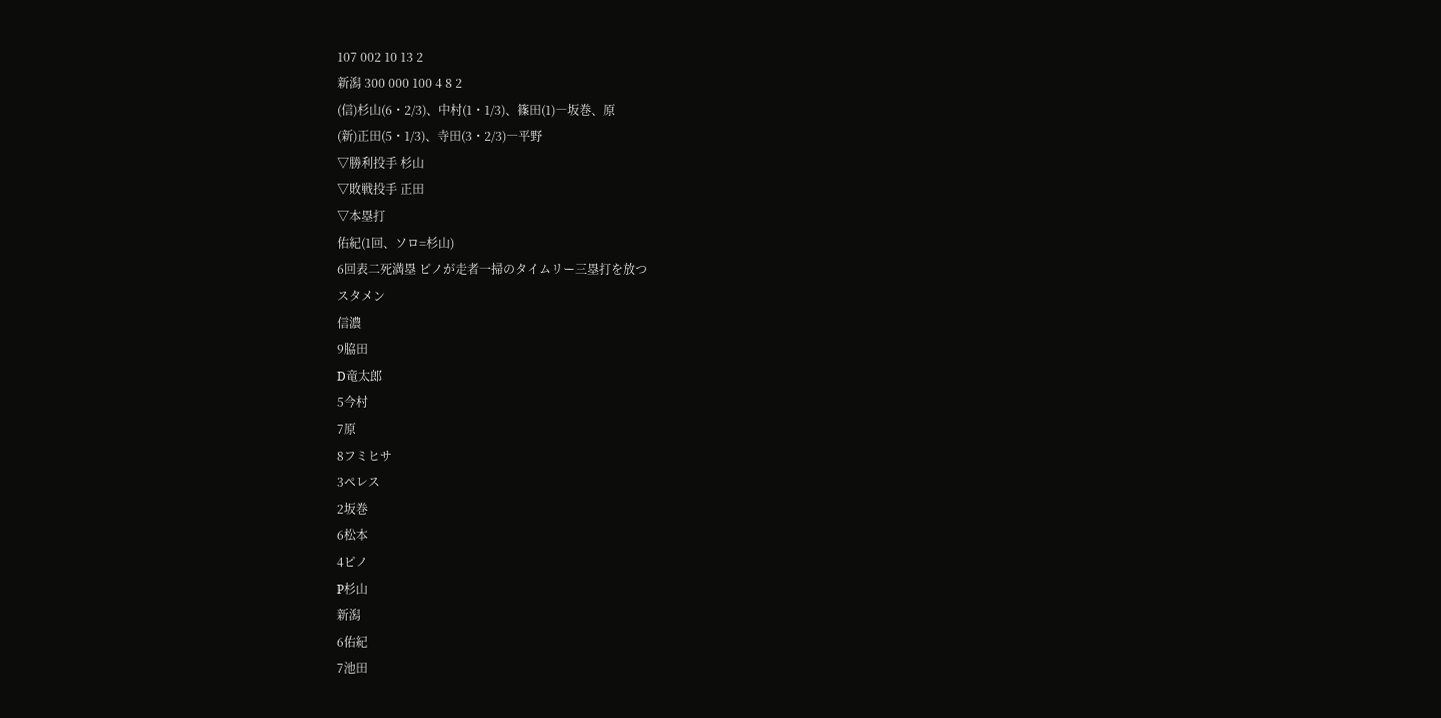107 002 10 13 2
新潟 300 000 100 4 8 2
(信)杉山(6・2/3)、中村(1・1/3)、篠田(1)―坂巻、原
(新)正田(5・1/3)、寺田(3・2/3)―平野
▽勝利投手 杉山
▽敗戦投手 正田
▽本塁打
佑紀(1回、ソロ=杉山)
6回表二死満塁 ピノが走者一掃のタイムリー三塁打を放つ
スタメン
信濃
9脇田
D竜太郎
5今村
7原
8フミヒサ
3ペレス
2坂巻
6松本
4ピノ
P杉山
新潟
6佑紀
7池田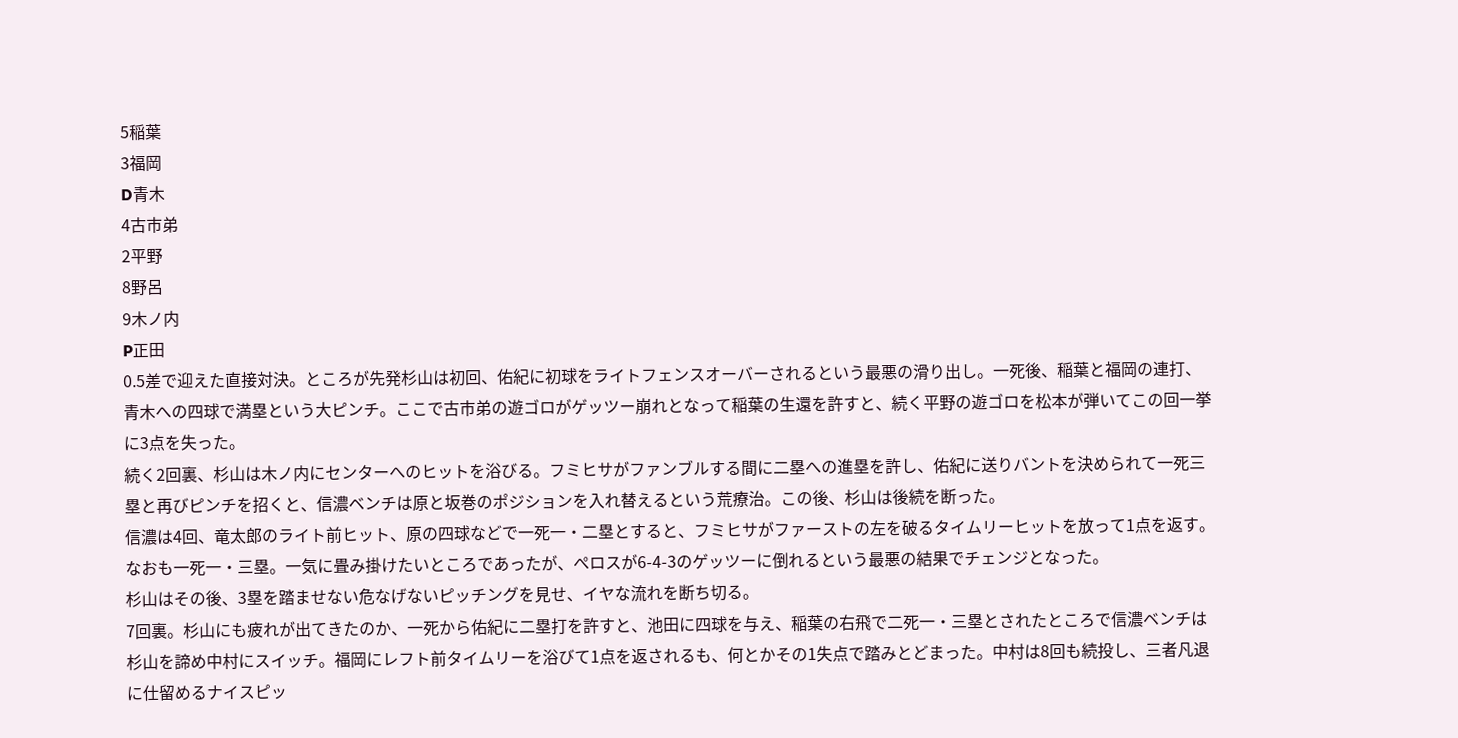5稲葉
3福岡
D青木
4古市弟
2平野
8野呂
9木ノ内
P正田
0.5差で迎えた直接対決。ところが先発杉山は初回、佑紀に初球をライトフェンスオーバーされるという最悪の滑り出し。一死後、稲葉と福岡の連打、青木への四球で満塁という大ピンチ。ここで古市弟の遊ゴロがゲッツー崩れとなって稲葉の生還を許すと、続く平野の遊ゴロを松本が弾いてこの回一挙に3点を失った。
続く2回裏、杉山は木ノ内にセンターへのヒットを浴びる。フミヒサがファンブルする間に二塁への進塁を許し、佑紀に送りバントを決められて一死三塁と再びピンチを招くと、信濃ベンチは原と坂巻のポジションを入れ替えるという荒療治。この後、杉山は後続を断った。
信濃は4回、竜太郎のライト前ヒット、原の四球などで一死一・二塁とすると、フミヒサがファーストの左を破るタイムリーヒットを放って1点を返す。なおも一死一・三塁。一気に畳み掛けたいところであったが、ぺロスが6-4-3のゲッツーに倒れるという最悪の結果でチェンジとなった。
杉山はその後、3塁を踏ませない危なげないピッチングを見せ、イヤな流れを断ち切る。
7回裏。杉山にも疲れが出てきたのか、一死から佑紀に二塁打を許すと、池田に四球を与え、稲葉の右飛で二死一・三塁とされたところで信濃ベンチは杉山を諦め中村にスイッチ。福岡にレフト前タイムリーを浴びて1点を返されるも、何とかその1失点で踏みとどまった。中村は8回も続投し、三者凡退に仕留めるナイスピッ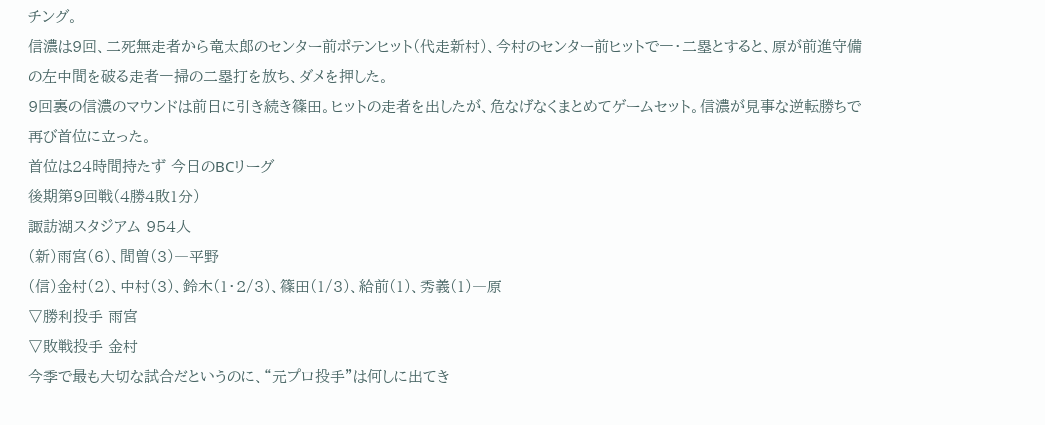チング。
信濃は9回、二死無走者から竜太郎のセンター前ポテンヒット(代走新村)、今村のセンター前ヒットで一・二塁とすると、原が前進守備の左中間を破る走者一掃の二塁打を放ち、ダメを押した。
9回裏の信濃のマウンドは前日に引き続き篠田。ヒットの走者を出したが、危なげなくまとめてゲームセット。信濃が見事な逆転勝ちで再び首位に立った。
首位は24時間持たず 今日のBCリーグ
後期第9回戦(4勝4敗1分)
諏訪湖スタジアム 954人
(新)雨宮(6)、間曽(3)―平野
(信)金村(2)、中村(3)、鈴木(1・2/3)、篠田(1/3)、給前(1)、秀義(1)―原
▽勝利投手 雨宮
▽敗戦投手 金村
今季で最も大切な試合だというのに、“元プロ投手”は何しに出てき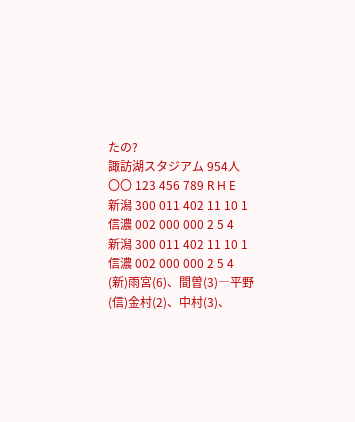たの?
諏訪湖スタジアム 954人
〇〇 123 456 789 R H E
新潟 300 011 402 11 10 1
信濃 002 000 000 2 5 4
新潟 300 011 402 11 10 1
信濃 002 000 000 2 5 4
(新)雨宮(6)、間曽(3)―平野
(信)金村(2)、中村(3)、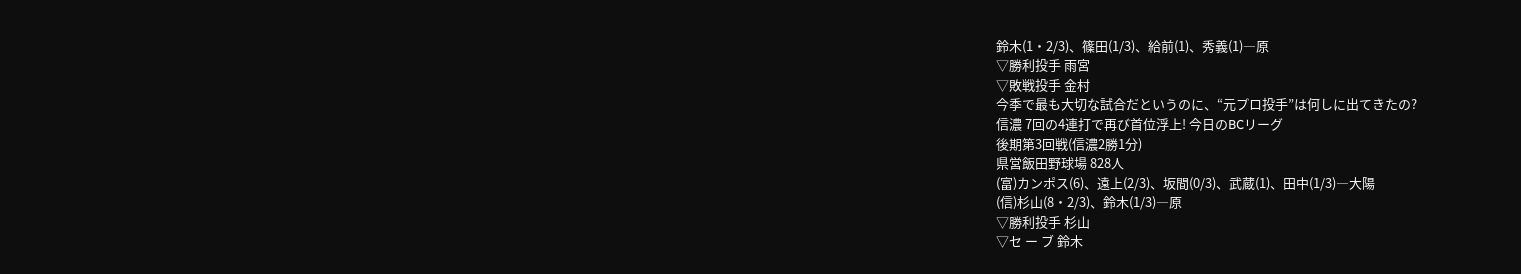鈴木(1・2/3)、篠田(1/3)、給前(1)、秀義(1)―原
▽勝利投手 雨宮
▽敗戦投手 金村
今季で最も大切な試合だというのに、“元プロ投手”は何しに出てきたの?
信濃 7回の4連打で再び首位浮上! 今日のBCリーグ
後期第3回戦(信濃2勝1分)
県営飯田野球場 828人
(富)カンポス(6)、遠上(2/3)、坂間(0/3)、武蔵(1)、田中(1/3)―大陽
(信)杉山(8・2/3)、鈴木(1/3)―原
▽勝利投手 杉山
▽セ ー ブ 鈴木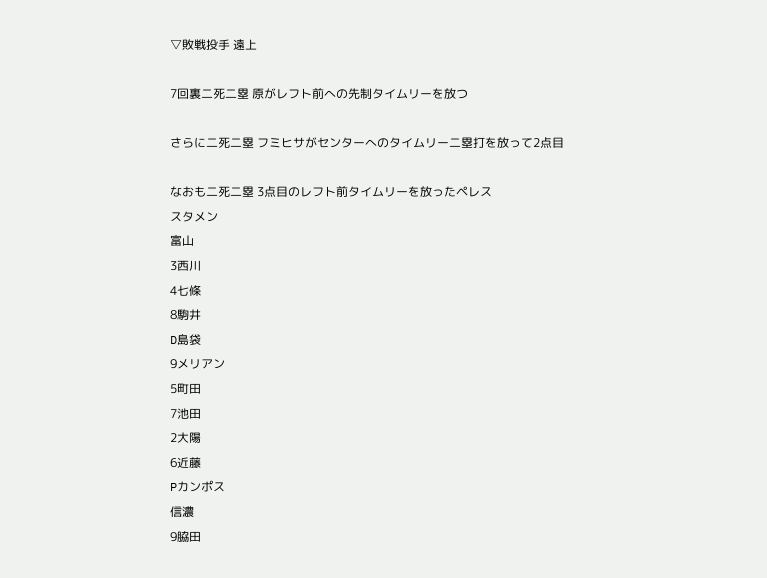▽敗戦投手 遠上

7回裏二死二塁 原がレフト前への先制タイムリーを放つ

さらに二死二塁 フミヒサがセンターへのタイムリー二塁打を放って2点目

なおも二死二塁 3点目のレフト前タイムリーを放ったペレス
スタメン
富山
3西川
4七條
8駒井
D島袋
9メリアン
5町田
7池田
2大陽
6近藤
Pカンポス
信濃
9脇田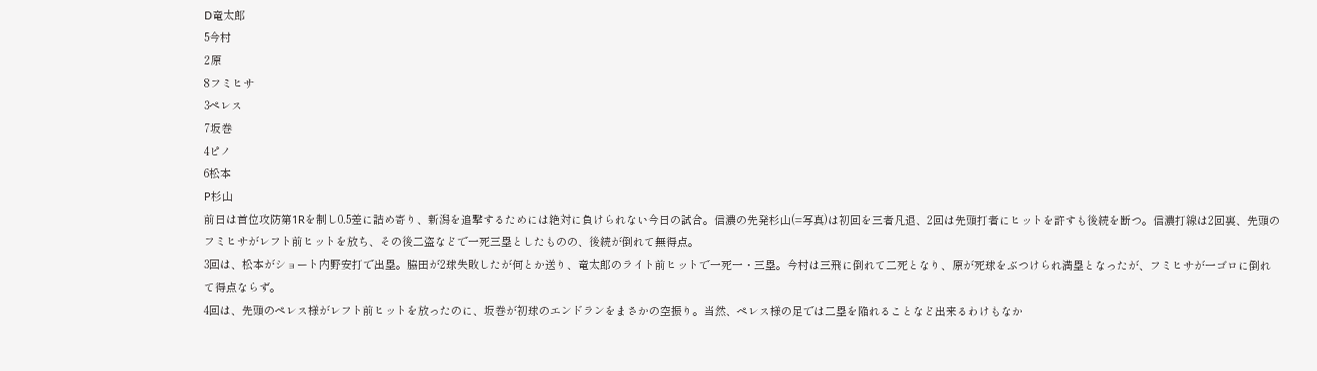D竜太郎
5今村
2原
8フミヒサ
3ペレス
7坂巻
4ピノ
6松本
P杉山
前日は首位攻防第1Rを制し0.5差に詰め寄り、新潟を追撃するためには絶対に負けられない今日の試合。信濃の先発杉山(=写真)は初回を三者凡退、2回は先頭打者にヒットを許すも後続を断つ。信濃打線は2回裏、先頭のフミヒサがレフト前ヒットを放ち、その後二盗などで一死三塁としたものの、後続が倒れて無得点。
3回は、松本がショート内野安打で出塁。脇田が2球失敗したが何とか送り、竜太郎のライト前ヒットで一死一・三塁。今村は三飛に倒れて二死となり、原が死球をぶつけられ満塁となったが、フミヒサが一ゴロに倒れて得点ならず。
4回は、先頭のペレス様がレフト前ヒットを放ったのに、坂巻が初球のエンドランをまさかの空振り。当然、ペレス様の足では二塁を陥れることなど出来るわけもなか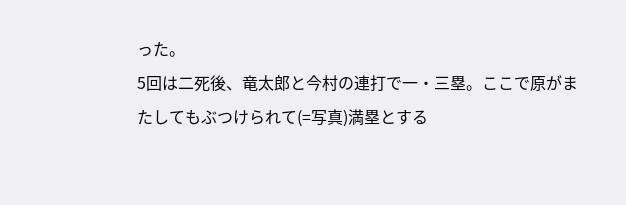った。
5回は二死後、竜太郎と今村の連打で一・三塁。ここで原がまたしてもぶつけられて(=写真)満塁とする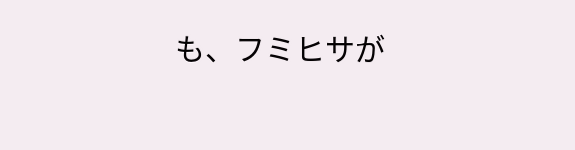も、フミヒサが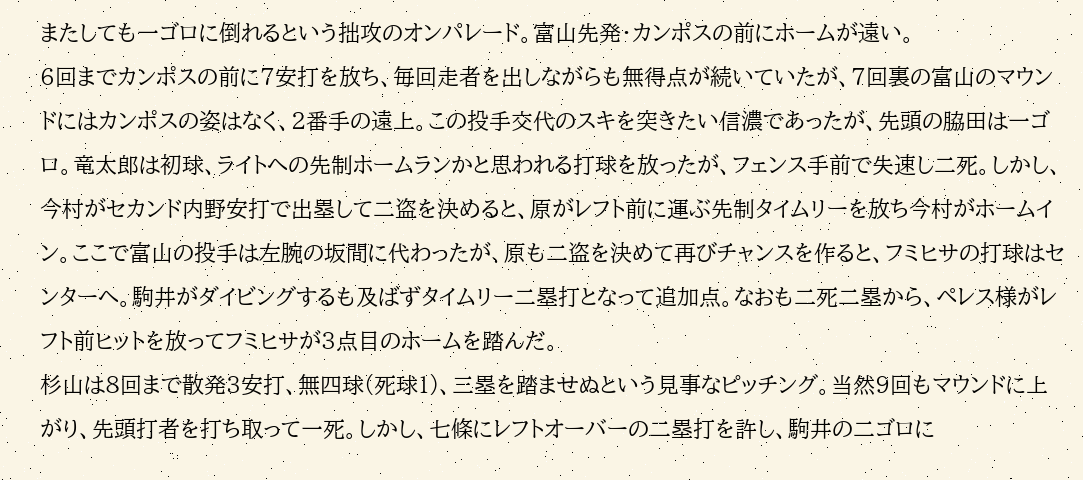またしても一ゴロに倒れるという拙攻のオンパレード。富山先発・カンポスの前にホームが遠い。
6回までカンポスの前に7安打を放ち、毎回走者を出しながらも無得点が続いていたが、7回裏の富山のマウンドにはカンポスの姿はなく、2番手の遠上。この投手交代のスキを突きたい信濃であったが、先頭の脇田は一ゴロ。竜太郎は初球、ライトへの先制ホームランかと思われる打球を放ったが、フェンス手前で失速し二死。しかし、今村がセカンド内野安打で出塁して二盗を決めると、原がレフト前に運ぶ先制タイムリーを放ち今村がホームイン。ここで富山の投手は左腕の坂間に代わったが、原も二盗を決めて再びチャンスを作ると、フミヒサの打球はセンターへ。駒井がダイビングするも及ばずタイムリー二塁打となって追加点。なおも二死二塁から、ペレス様がレフト前ヒットを放ってフミヒサが3点目のホームを踏んだ。
杉山は8回まで散発3安打、無四球(死球1)、三塁を踏ませぬという見事なピッチング。当然9回もマウンドに上がり、先頭打者を打ち取って一死。しかし、七條にレフトオーバーの二塁打を許し、駒井の二ゴロに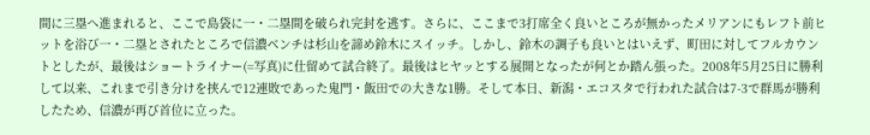間に三塁へ進まれると、ここで島袋に一・二塁間を破られ完封を逃す。さらに、ここまで3打席全く良いところが無かったメリアンにもレフト前ヒットを浴び一・二塁とされたところで信濃ベンチは杉山を諦め鈴木にスイッチ。しかし、鈴木の調子も良いとはいえず、町田に対してフルカウントとしたが、最後はショートライナー(=写真)に仕留めて試合終了。最後はヒヤッとする展開となったが何とか踏ん張った。2008年5月25日に勝利して以来、これまで引き分けを挟んで12連敗であった鬼門・飯田での大きな1勝。そして本日、新潟・エコスタで行われた試合は7-3で群馬が勝利したため、信濃が再び首位に立った。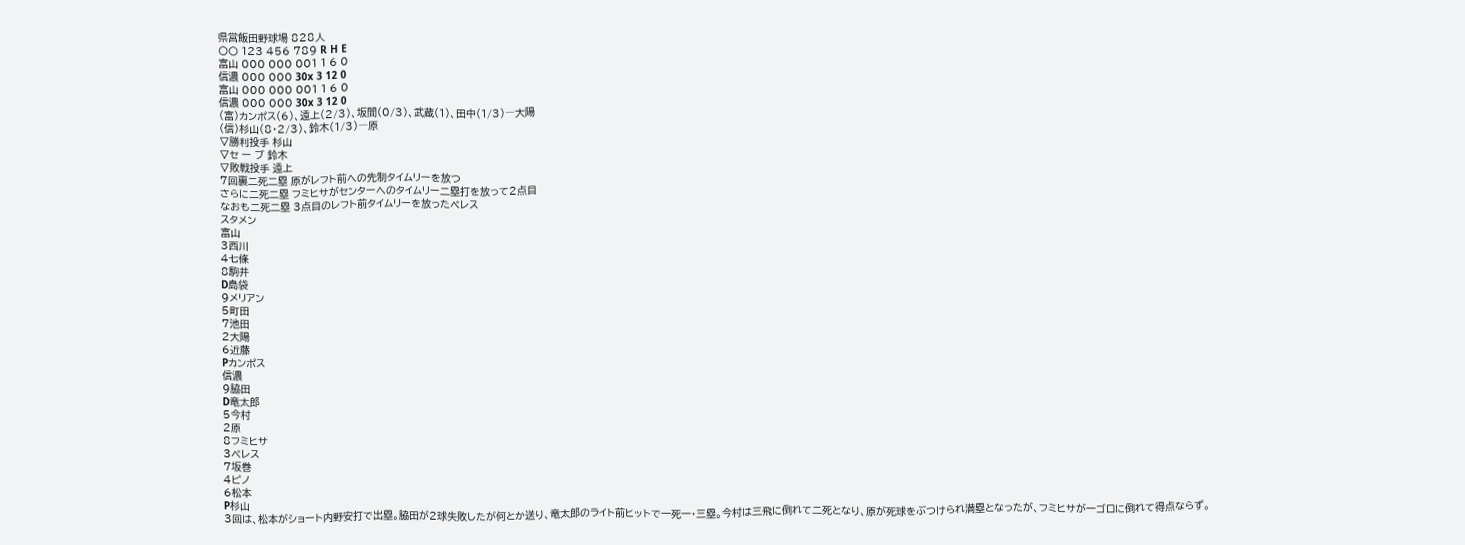県営飯田野球場 828人
〇〇 123 456 789 R H E
富山 000 000 001 1 6 0
信濃 000 000 30x 3 12 0
富山 000 000 001 1 6 0
信濃 000 000 30x 3 12 0
(富)カンポス(6)、遠上(2/3)、坂間(0/3)、武蔵(1)、田中(1/3)―大陽
(信)杉山(8・2/3)、鈴木(1/3)―原
▽勝利投手 杉山
▽セ ー ブ 鈴木
▽敗戦投手 遠上
7回裏二死二塁 原がレフト前への先制タイムリーを放つ
さらに二死二塁 フミヒサがセンターへのタイムリー二塁打を放って2点目
なおも二死二塁 3点目のレフト前タイムリーを放ったペレス
スタメン
富山
3西川
4七條
8駒井
D島袋
9メリアン
5町田
7池田
2大陽
6近藤
Pカンポス
信濃
9脇田
D竜太郎
5今村
2原
8フミヒサ
3ペレス
7坂巻
4ピノ
6松本
P杉山
3回は、松本がショート内野安打で出塁。脇田が2球失敗したが何とか送り、竜太郎のライト前ヒットで一死一・三塁。今村は三飛に倒れて二死となり、原が死球をぶつけられ満塁となったが、フミヒサが一ゴロに倒れて得点ならず。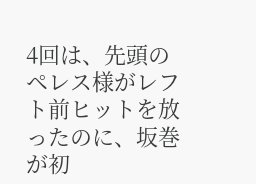4回は、先頭のペレス様がレフト前ヒットを放ったのに、坂巻が初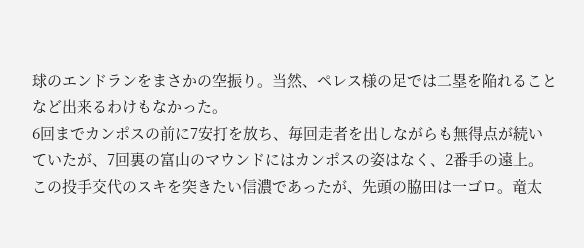球のエンドランをまさかの空振り。当然、ペレス様の足では二塁を陥れることなど出来るわけもなかった。
6回までカンポスの前に7安打を放ち、毎回走者を出しながらも無得点が続いていたが、7回裏の富山のマウンドにはカンポスの姿はなく、2番手の遠上。この投手交代のスキを突きたい信濃であったが、先頭の脇田は一ゴロ。竜太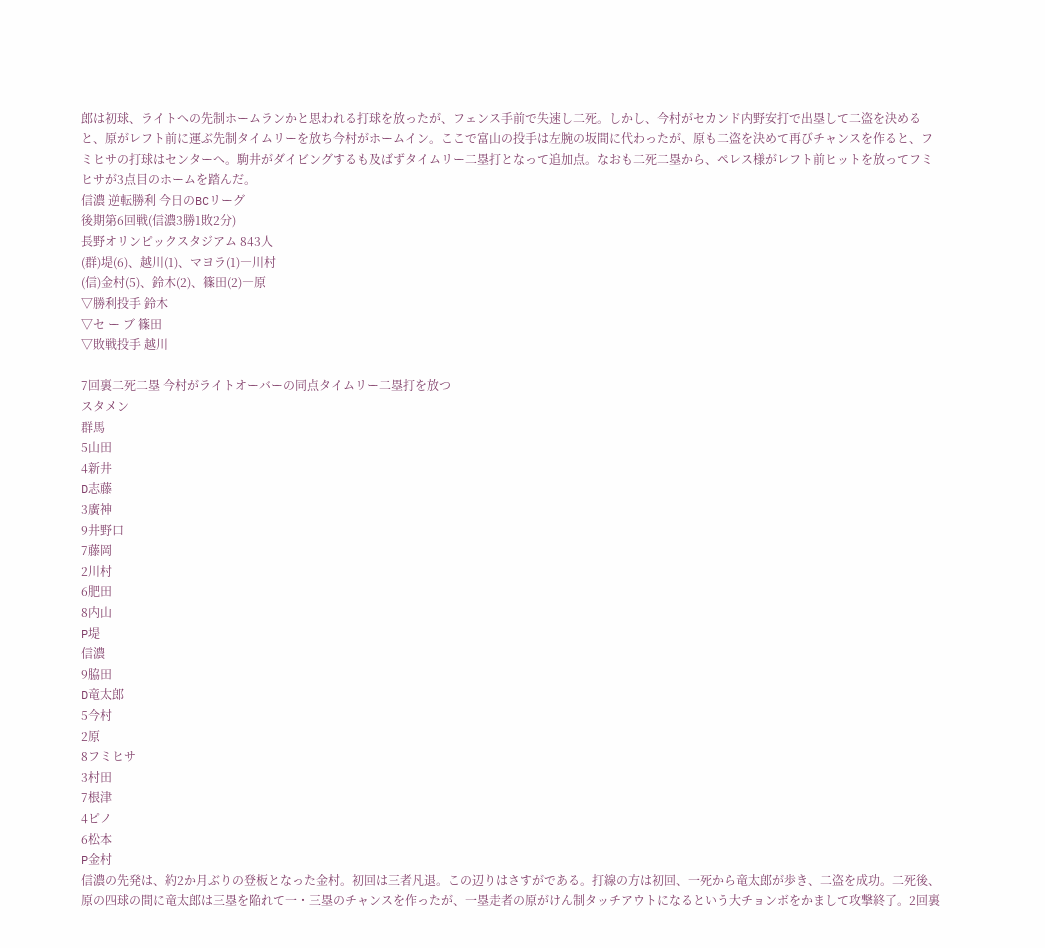郎は初球、ライトへの先制ホームランかと思われる打球を放ったが、フェンス手前で失速し二死。しかし、今村がセカンド内野安打で出塁して二盗を決めると、原がレフト前に運ぶ先制タイムリーを放ち今村がホームイン。ここで富山の投手は左腕の坂間に代わったが、原も二盗を決めて再びチャンスを作ると、フミヒサの打球はセンターへ。駒井がダイビングするも及ばずタイムリー二塁打となって追加点。なおも二死二塁から、ペレス様がレフト前ヒットを放ってフミヒサが3点目のホームを踏んだ。
信濃 逆転勝利 今日のBCリーグ
後期第6回戦(信濃3勝1敗2分)
長野オリンピックスタジアム 843人
(群)堤(6)、越川(1)、マヨラ(1)―川村
(信)金村(5)、鈴木(2)、篠田(2)―原
▽勝利投手 鈴木
▽セ ー ブ 篠田
▽敗戦投手 越川

7回裏二死二塁 今村がライトオーバーの同点タイムリー二塁打を放つ
スタメン
群馬
5山田
4新井
D志藤
3廣神
9井野口
7藤岡
2川村
6肥田
8内山
P堤
信濃
9脇田
D竜太郎
5今村
2原
8フミヒサ
3村田
7根津
4ピノ
6松本
P金村
信濃の先発は、約2か月ぶりの登板となった金村。初回は三者凡退。この辺りはさすがである。打線の方は初回、一死から竜太郎が歩き、二盗を成功。二死後、原の四球の間に竜太郎は三塁を陥れて一・三塁のチャンスを作ったが、一塁走者の原がけん制タッチアウトになるという大チョンボをかまして攻撃終了。2回裏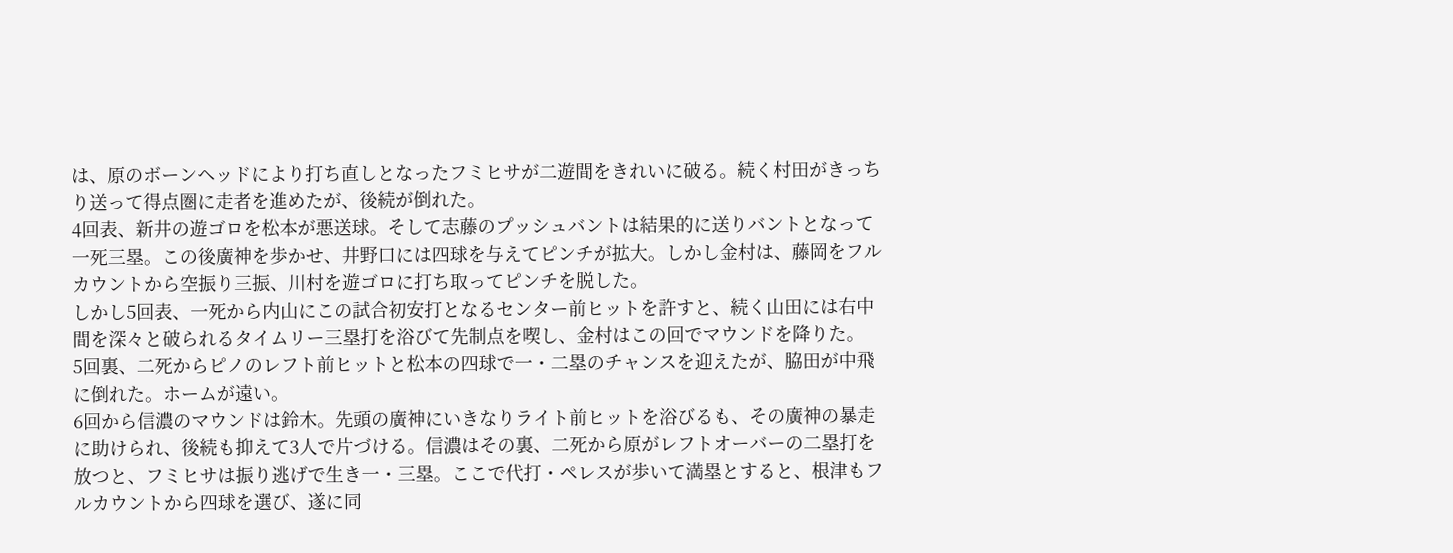は、原のボーンヘッドにより打ち直しとなったフミヒサが二遊間をきれいに破る。続く村田がきっちり送って得点圏に走者を進めたが、後続が倒れた。
4回表、新井の遊ゴロを松本が悪送球。そして志藤のプッシュバントは結果的に送りバントとなって一死三塁。この後廣神を歩かせ、井野口には四球を与えてピンチが拡大。しかし金村は、藤岡をフルカウントから空振り三振、川村を遊ゴロに打ち取ってピンチを脱した。
しかし5回表、一死から内山にこの試合初安打となるセンター前ヒットを許すと、続く山田には右中間を深々と破られるタイムリー三塁打を浴びて先制点を喫し、金村はこの回でマウンドを降りた。
5回裏、二死からピノのレフト前ヒットと松本の四球で一・二塁のチャンスを迎えたが、脇田が中飛に倒れた。ホームが遠い。
6回から信濃のマウンドは鈴木。先頭の廣神にいきなりライト前ヒットを浴びるも、その廣神の暴走に助けられ、後続も抑えて3人で片づける。信濃はその裏、二死から原がレフトオーバーの二塁打を放つと、フミヒサは振り逃げで生き一・三塁。ここで代打・ペレスが歩いて満塁とすると、根津もフルカウントから四球を選び、遂に同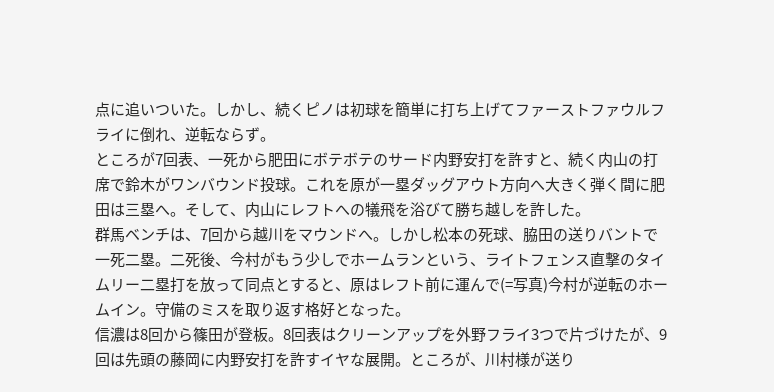点に追いついた。しかし、続くピノは初球を簡単に打ち上げてファーストファウルフライに倒れ、逆転ならず。
ところが7回表、一死から肥田にボテボテのサード内野安打を許すと、続く内山の打席で鈴木がワンバウンド投球。これを原が一塁ダッグアウト方向へ大きく弾く間に肥田は三塁へ。そして、内山にレフトへの犠飛を浴びて勝ち越しを許した。
群馬ベンチは、7回から越川をマウンドへ。しかし松本の死球、脇田の送りバントで一死二塁。二死後、今村がもう少しでホームランという、ライトフェンス直撃のタイムリー二塁打を放って同点とすると、原はレフト前に運んで(=写真)今村が逆転のホームイン。守備のミスを取り返す格好となった。
信濃は8回から篠田が登板。8回表はクリーンアップを外野フライ3つで片づけたが、9回は先頭の藤岡に内野安打を許すイヤな展開。ところが、川村様が送り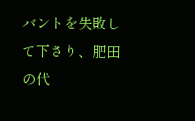バントを失敗して下さり、肥田の代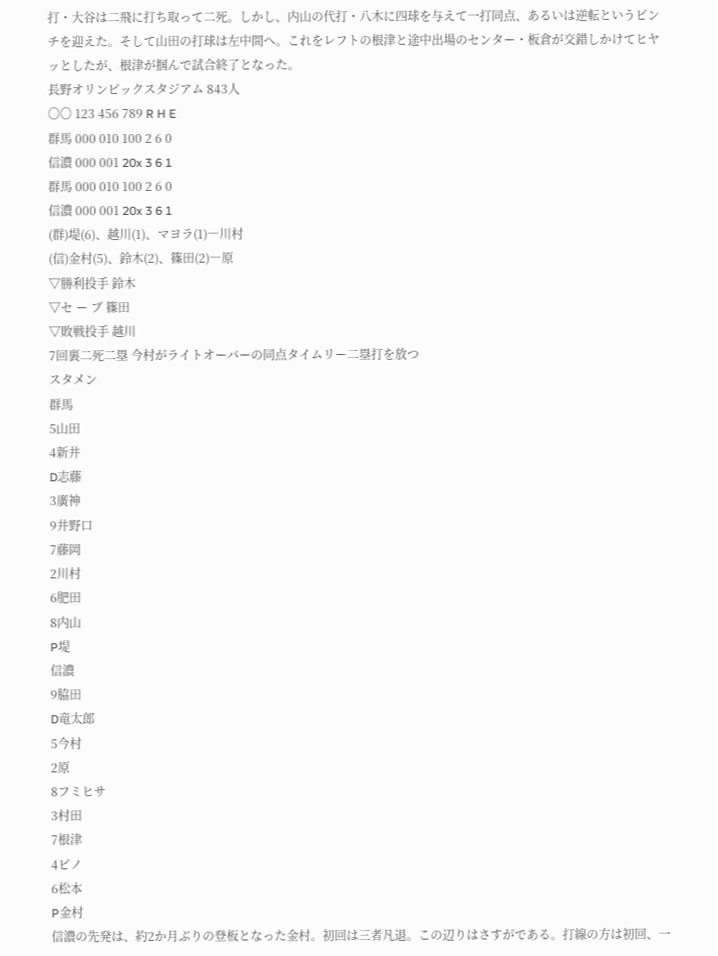打・大谷は二飛に打ち取って二死。しかし、内山の代打・八木に四球を与えて一打同点、あるいは逆転というピンチを迎えた。そして山田の打球は左中間へ。これをレフトの根津と途中出場のセンター・板倉が交錯しかけてヒヤッとしたが、根津が掴んで試合終了となった。
長野オリンピックスタジアム 843人
〇〇 123 456 789 R H E
群馬 000 010 100 2 6 0
信濃 000 001 20x 3 6 1
群馬 000 010 100 2 6 0
信濃 000 001 20x 3 6 1
(群)堤(6)、越川(1)、マヨラ(1)―川村
(信)金村(5)、鈴木(2)、篠田(2)―原
▽勝利投手 鈴木
▽セ ー ブ 篠田
▽敗戦投手 越川
7回裏二死二塁 今村がライトオーバーの同点タイムリー二塁打を放つ
スタメン
群馬
5山田
4新井
D志藤
3廣神
9井野口
7藤岡
2川村
6肥田
8内山
P堤
信濃
9脇田
D竜太郎
5今村
2原
8フミヒサ
3村田
7根津
4ピノ
6松本
P金村
信濃の先発は、約2か月ぶりの登板となった金村。初回は三者凡退。この辺りはさすがである。打線の方は初回、一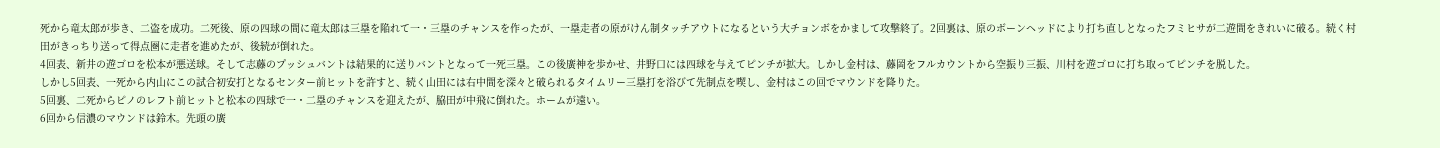死から竜太郎が歩き、二盗を成功。二死後、原の四球の間に竜太郎は三塁を陥れて一・三塁のチャンスを作ったが、一塁走者の原がけん制タッチアウトになるという大チョンボをかまして攻撃終了。2回裏は、原のボーンヘッドにより打ち直しとなったフミヒサが二遊間をきれいに破る。続く村田がきっちり送って得点圏に走者を進めたが、後続が倒れた。
4回表、新井の遊ゴロを松本が悪送球。そして志藤のプッシュバントは結果的に送りバントとなって一死三塁。この後廣神を歩かせ、井野口には四球を与えてピンチが拡大。しかし金村は、藤岡をフルカウントから空振り三振、川村を遊ゴロに打ち取ってピンチを脱した。
しかし5回表、一死から内山にこの試合初安打となるセンター前ヒットを許すと、続く山田には右中間を深々と破られるタイムリー三塁打を浴びて先制点を喫し、金村はこの回でマウンドを降りた。
5回裏、二死からピノのレフト前ヒットと松本の四球で一・二塁のチャンスを迎えたが、脇田が中飛に倒れた。ホームが遠い。
6回から信濃のマウンドは鈴木。先頭の廣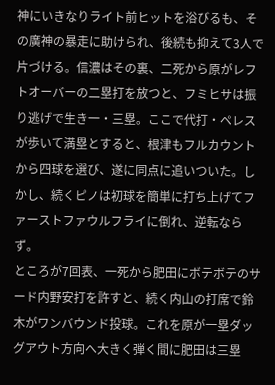神にいきなりライト前ヒットを浴びるも、その廣神の暴走に助けられ、後続も抑えて3人で片づける。信濃はその裏、二死から原がレフトオーバーの二塁打を放つと、フミヒサは振り逃げで生き一・三塁。ここで代打・ペレスが歩いて満塁とすると、根津もフルカウントから四球を選び、遂に同点に追いついた。しかし、続くピノは初球を簡単に打ち上げてファーストファウルフライに倒れ、逆転ならず。
ところが7回表、一死から肥田にボテボテのサード内野安打を許すと、続く内山の打席で鈴木がワンバウンド投球。これを原が一塁ダッグアウト方向へ大きく弾く間に肥田は三塁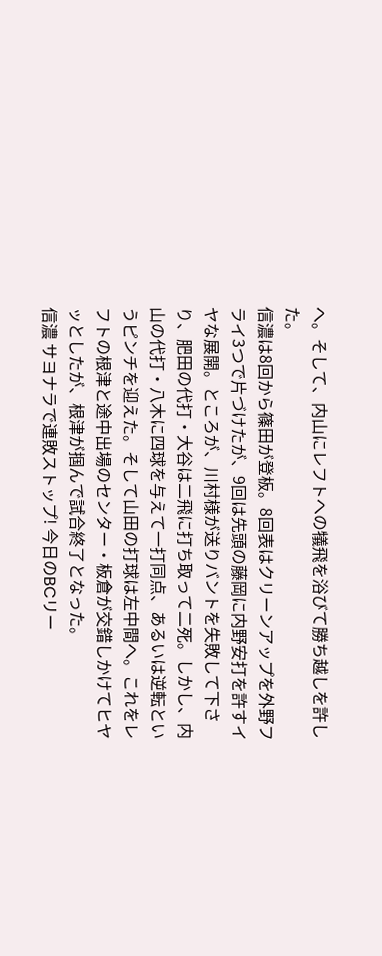へ。そして、内山にレフトへの犠飛を浴びて勝ち越しを許した。
信濃は8回から篠田が登板。8回表はクリーンアップを外野フライ3つで片づけたが、9回は先頭の藤岡に内野安打を許すイヤな展開。ところが、川村様が送りバントを失敗して下さり、肥田の代打・大谷は二飛に打ち取って二死。しかし、内山の代打・八木に四球を与えて一打同点、あるいは逆転というピンチを迎えた。そして山田の打球は左中間へ。これをレフトの根津と途中出場のセンター・板倉が交錯しかけてヒヤッとしたが、根津が掴んで試合終了となった。
信濃 サヨナラで連敗ストップ! 今日のBCリー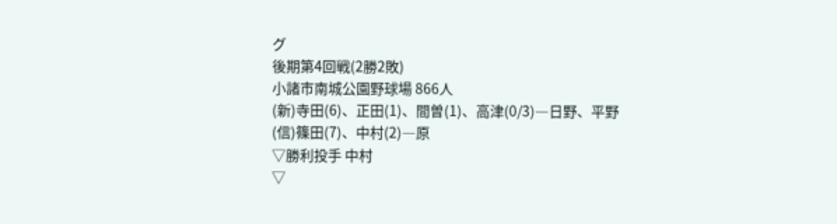グ
後期第4回戦(2勝2敗)
小諸市南城公園野球場 866人
(新)寺田(6)、正田(1)、間曽(1)、高津(0/3)―日野、平野
(信)篠田(7)、中村(2)―原
▽勝利投手 中村
▽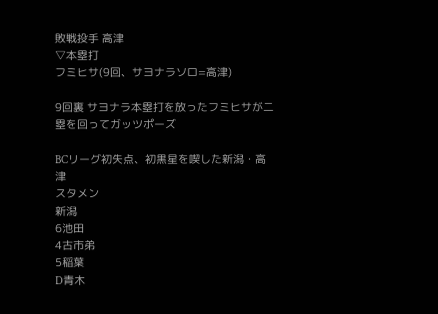敗戦投手 高津
▽本塁打
フミヒサ(9回、サヨナラソロ=高津)

9回裏 サヨナラ本塁打を放ったフミヒサが二塁を回ってガッツポーズ

BCリーグ初失点、初黒星を喫した新潟・高津
スタメン
新潟
6池田
4古市弟
5稲葉
D青木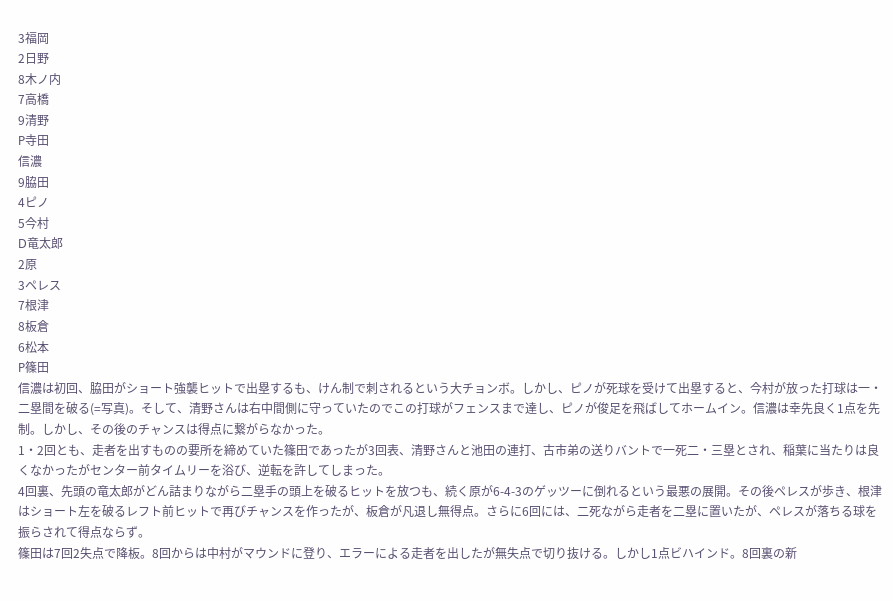3福岡
2日野
8木ノ内
7高橋
9清野
P寺田
信濃
9脇田
4ピノ
5今村
D竜太郎
2原
3ペレス
7根津
8板倉
6松本
P篠田
信濃は初回、脇田がショート強襲ヒットで出塁するも、けん制で刺されるという大チョンボ。しかし、ピノが死球を受けて出塁すると、今村が放った打球は一・二塁間を破る(=写真)。そして、清野さんは右中間側に守っていたのでこの打球がフェンスまで達し、ピノが俊足を飛ばしてホームイン。信濃は幸先良く1点を先制。しかし、その後のチャンスは得点に繋がらなかった。
1・2回とも、走者を出すものの要所を締めていた篠田であったが3回表、清野さんと池田の連打、古市弟の送りバントで一死二・三塁とされ、稲葉に当たりは良くなかったがセンター前タイムリーを浴び、逆転を許してしまった。
4回裏、先頭の竜太郎がどん詰まりながら二塁手の頭上を破るヒットを放つも、続く原が6-4-3のゲッツーに倒れるという最悪の展開。その後ペレスが歩き、根津はショート左を破るレフト前ヒットで再びチャンスを作ったが、板倉が凡退し無得点。さらに6回には、二死ながら走者を二塁に置いたが、ペレスが落ちる球を振らされて得点ならず。
篠田は7回2失点で降板。8回からは中村がマウンドに登り、エラーによる走者を出したが無失点で切り抜ける。しかし1点ビハインド。8回裏の新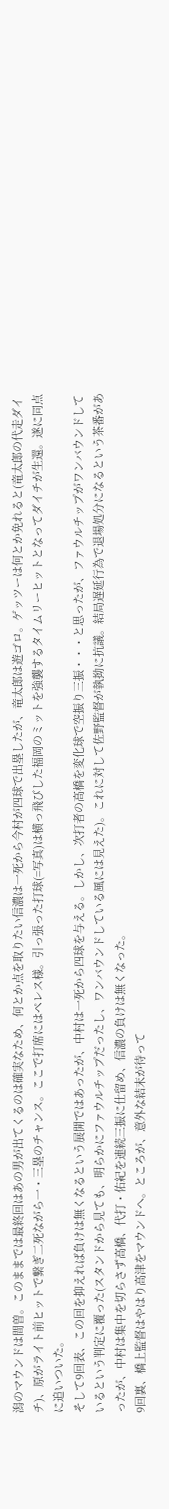潟のマウンドは間曽。このままでは最終回はあの男が出てくるのは確実なため、何とか点を取りたい信濃は一死から今村が四球で出塁したが、竜太郎は遊ゴロ。ゲッツーは何とか免れると(竜太郎の代走ダイチ)、原がライト前ヒットで繋ぎ二死ながら一・三塁のチャンス。ここで打席にはペレス様。引っ張った打球(=写真)は横っ飛びした福岡のミットを強襲するタイムリーヒットとなってダイチが生還。遂に同点に追いついた。
そして9回表、この回を抑えれば負けは無くなるという展開ではあったが、中村は一死から四球を与える。しかし、次打者の高橋を変化球で空振り三振・・・と思ったが、ファウルチップがワンバウンドしているという判定に覆った(スタンドから見ても、明らかにファウルチップだったし、ワンバウンドしている風には見えた)。これに対して佐野監督が執拗に抗議。結局遅延行為で退場処分になるという茶番があったが、中村は集中を切らさず高橋、代打・佑紀を連続三振に仕留め、信濃の負けは無くなった。
9回裏、橋上監督はやはり高津をマウンドへ。ところが、意外な結末が待って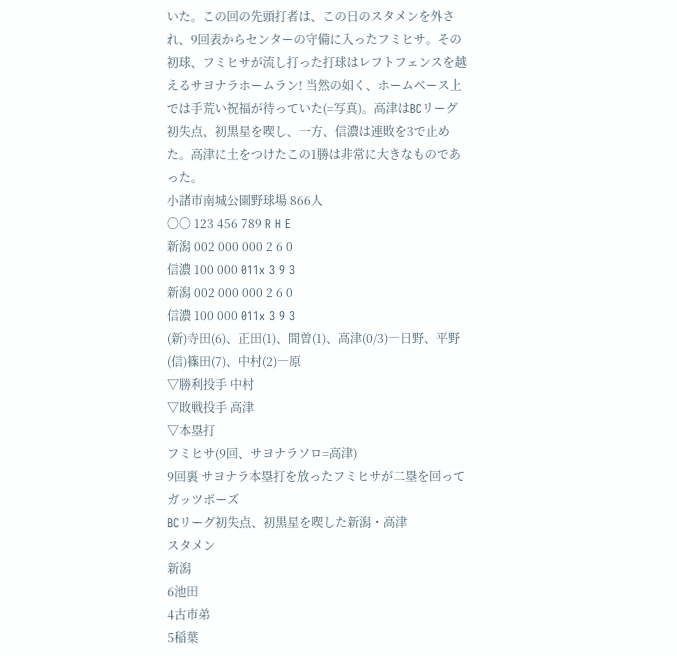いた。この回の先頭打者は、この日のスタメンを外され、9回表からセンターの守備に入ったフミヒサ。その初球、フミヒサが流し打った打球はレフトフェンスを越えるサヨナラホームラン! 当然の如く、ホームベース上では手荒い祝福が待っていた(=写真)。高津はBCリーグ初失点、初黒星を喫し、一方、信濃は連敗を3で止めた。高津に土をつけたこの1勝は非常に大きなものであった。
小諸市南城公園野球場 866人
〇〇 123 456 789 R H E
新潟 002 000 000 2 6 0
信濃 100 000 011x 3 9 3
新潟 002 000 000 2 6 0
信濃 100 000 011x 3 9 3
(新)寺田(6)、正田(1)、間曽(1)、高津(0/3)―日野、平野
(信)篠田(7)、中村(2)―原
▽勝利投手 中村
▽敗戦投手 高津
▽本塁打
フミヒサ(9回、サヨナラソロ=高津)
9回裏 サヨナラ本塁打を放ったフミヒサが二塁を回ってガッツポーズ
BCリーグ初失点、初黒星を喫した新潟・高津
スタメン
新潟
6池田
4古市弟
5稲葉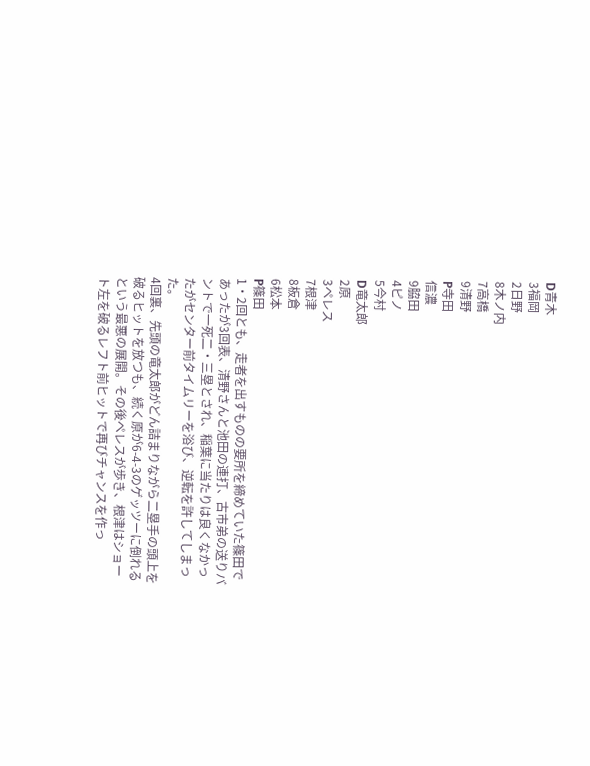D青木
3福岡
2日野
8木ノ内
7高橋
9清野
P寺田
信濃
9脇田
4ピノ
5今村
D竜太郎
2原
3ペレス
7根津
8板倉
6松本
P篠田
1・2回とも、走者を出すものの要所を締めていた篠田であったが3回表、清野さんと池田の連打、古市弟の送りバントで一死二・三塁とされ、稲葉に当たりは良くなかったがセンター前タイムリーを浴び、逆転を許してしまった。
4回裏、先頭の竜太郎がどん詰まりながら二塁手の頭上を破るヒットを放つも、続く原が6-4-3のゲッツーに倒れるという最悪の展開。その後ペレスが歩き、根津はショート左を破るレフト前ヒットで再びチャンスを作っ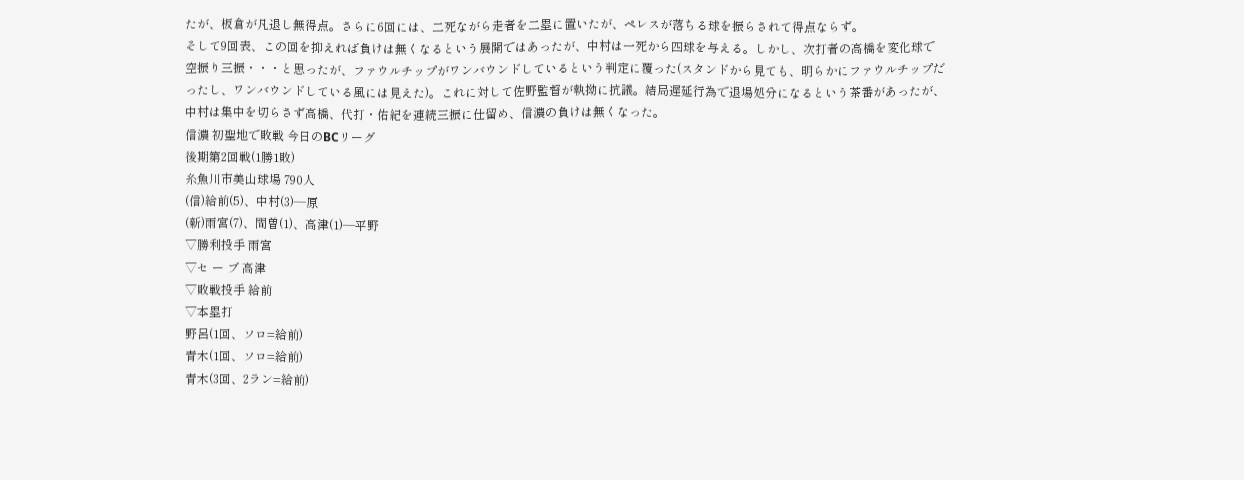たが、板倉が凡退し無得点。さらに6回には、二死ながら走者を二塁に置いたが、ペレスが落ちる球を振らされて得点ならず。
そして9回表、この回を抑えれば負けは無くなるという展開ではあったが、中村は一死から四球を与える。しかし、次打者の高橋を変化球で空振り三振・・・と思ったが、ファウルチップがワンバウンドしているという判定に覆った(スタンドから見ても、明らかにファウルチップだったし、ワンバウンドしている風には見えた)。これに対して佐野監督が執拗に抗議。結局遅延行為で退場処分になるという茶番があったが、中村は集中を切らさず高橋、代打・佑紀を連続三振に仕留め、信濃の負けは無くなった。
信濃 初聖地で敗戦 今日のBCリーグ
後期第2回戦(1勝1敗)
糸魚川市美山球場 790人
(信)給前(5)、中村(3)―原
(新)雨宮(7)、間曽(1)、高津(1)―平野
▽勝利投手 雨宮
▽セ ー ブ 高津
▽敗戦投手 給前
▽本塁打
野呂(1回、ソロ=給前)
青木(1回、ソロ=給前)
青木(3回、2ラン=給前)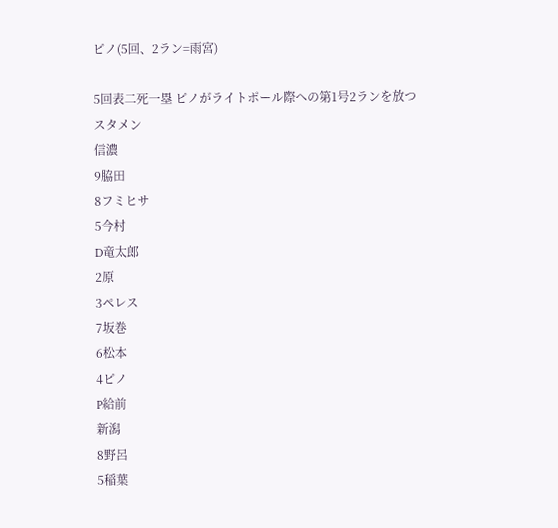ピノ(5回、2ラン=雨宮)

5回表二死一塁 ピノがライトポール際への第1号2ランを放つ
スタメン
信濃
9脇田
8フミヒサ
5今村
D竜太郎
2原
3ペレス
7坂巻
6松本
4ピノ
P給前
新潟
8野呂
5稲葉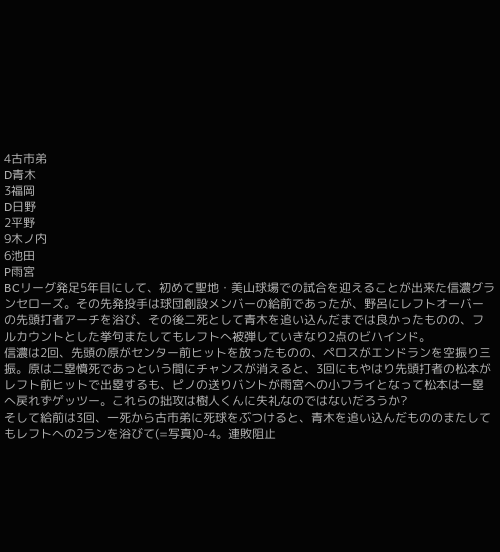4古市弟
D青木
3福岡
D日野
2平野
9木ノ内
6池田
P雨宮
BCリーグ発足5年目にして、初めて聖地・美山球場での試合を迎えることが出来た信濃グランセローズ。その先発投手は球団創設メンバーの給前であったが、野呂にレフトオーバーの先頭打者アーチを浴び、その後二死として青木を追い込んだまでは良かったものの、フルカウントとした挙句またしてもレフトへ被弾していきなり2点のビハインド。
信濃は2回、先頭の原がセンター前ヒットを放ったものの、ペロスがエンドランを空振り三振。原は二塁憤死であっという間にチャンスが消えると、3回にもやはり先頭打者の松本がレフト前ヒットで出塁するも、ピノの送りバントが雨宮への小フライとなって松本は一塁へ戻れずゲッツー。これらの拙攻は樹人くんに失礼なのではないだろうか?
そして給前は3回、一死から古市弟に死球をぶつけると、青木を追い込んだもののまたしてもレフトへの2ランを浴びて(=写真)0-4。連敗阻止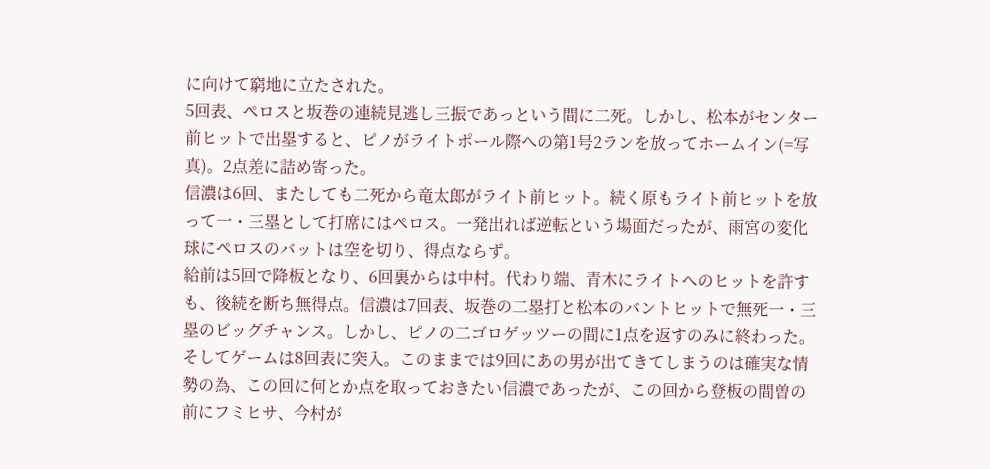に向けて窮地に立たされた。
5回表、ペロスと坂巻の連続見逃し三振であっという間に二死。しかし、松本がセンター前ヒットで出塁すると、ピノがライトポール際への第1号2ランを放ってホームイン(=写真)。2点差に詰め寄った。
信濃は6回、またしても二死から竜太郎がライト前ヒット。続く原もライト前ヒットを放って一・三塁として打席にはペロス。一発出れば逆転という場面だったが、雨宮の変化球にペロスのバットは空を切り、得点ならず。
給前は5回で降板となり、6回裏からは中村。代わり端、青木にライトへのヒットを許すも、後続を断ち無得点。信濃は7回表、坂巻の二塁打と松本のバントヒットで無死一・三塁のビッグチャンス。しかし、ピノの二ゴロゲッツーの間に1点を返すのみに終わった。
そしてゲームは8回表に突入。このままでは9回にあの男が出てきてしまうのは確実な情勢の為、この回に何とか点を取っておきたい信濃であったが、この回から登板の間曽の前にフミヒサ、今村が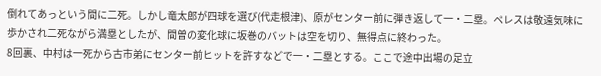倒れてあっという間に二死。しかし竜太郎が四球を選び(代走根津)、原がセンター前に弾き返して一・二塁。ペレスは敬遠気味に歩かされ二死ながら満塁としたが、間曽の変化球に坂巻のバットは空を切り、無得点に終わった。
8回裏、中村は一死から古市弟にセンター前ヒットを許すなどで一・二塁とする。ここで途中出場の足立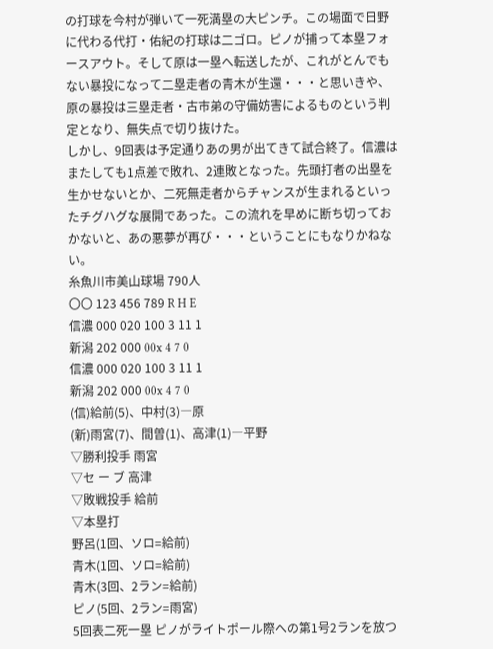の打球を今村が弾いて一死満塁の大ピンチ。この場面で日野に代わる代打・佑紀の打球は二ゴロ。ピノが捕って本塁フォースアウト。そして原は一塁へ転送したが、これがとんでもない暴投になって二塁走者の青木が生還・・・と思いきや、原の暴投は三塁走者・古市弟の守備妨害によるものという判定となり、無失点で切り抜けた。
しかし、9回表は予定通りあの男が出てきて試合終了。信濃はまたしても1点差で敗れ、2連敗となった。先頭打者の出塁を生かせないとか、二死無走者からチャンスが生まれるといったチグハグな展開であった。この流れを早めに断ち切っておかないと、あの悪夢が再び・・・ということにもなりかねない。
糸魚川市美山球場 790人
〇〇 123 456 789 R H E
信濃 000 020 100 3 11 1
新潟 202 000 00x 4 7 0
信濃 000 020 100 3 11 1
新潟 202 000 00x 4 7 0
(信)給前(5)、中村(3)―原
(新)雨宮(7)、間曽(1)、高津(1)―平野
▽勝利投手 雨宮
▽セ ー ブ 高津
▽敗戦投手 給前
▽本塁打
野呂(1回、ソロ=給前)
青木(1回、ソロ=給前)
青木(3回、2ラン=給前)
ピノ(5回、2ラン=雨宮)
5回表二死一塁 ピノがライトポール際への第1号2ランを放つ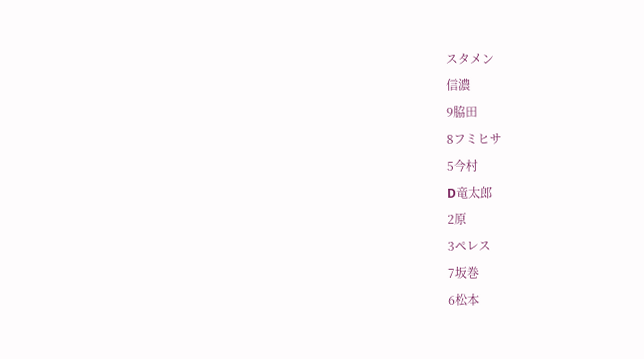スタメン
信濃
9脇田
8フミヒサ
5今村
D竜太郎
2原
3ペレス
7坂巻
6松本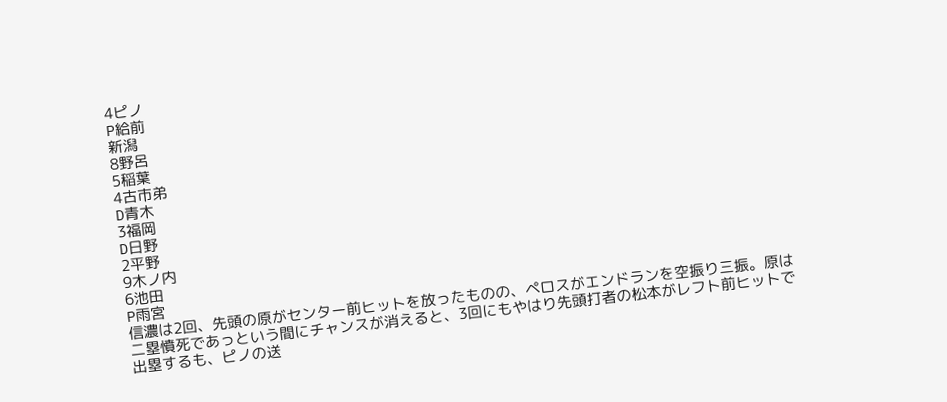4ピノ
P給前
新潟
8野呂
5稲葉
4古市弟
D青木
3福岡
D日野
2平野
9木ノ内
6池田
P雨宮
信濃は2回、先頭の原がセンター前ヒットを放ったものの、ペロスがエンドランを空振り三振。原は二塁憤死であっという間にチャンスが消えると、3回にもやはり先頭打者の松本がレフト前ヒットで出塁するも、ピノの送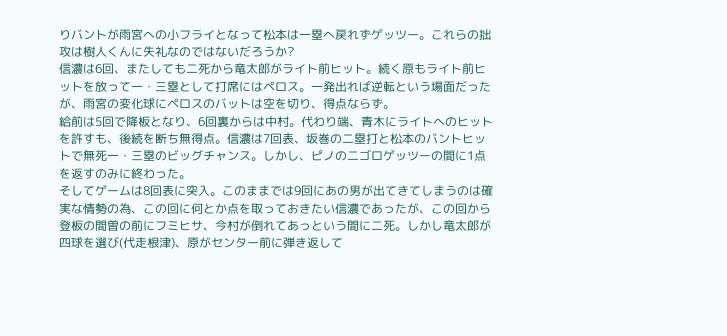りバントが雨宮への小フライとなって松本は一塁へ戻れずゲッツー。これらの拙攻は樹人くんに失礼なのではないだろうか?
信濃は6回、またしても二死から竜太郎がライト前ヒット。続く原もライト前ヒットを放って一・三塁として打席にはペロス。一発出れば逆転という場面だったが、雨宮の変化球にペロスのバットは空を切り、得点ならず。
給前は5回で降板となり、6回裏からは中村。代わり端、青木にライトへのヒットを許すも、後続を断ち無得点。信濃は7回表、坂巻の二塁打と松本のバントヒットで無死一・三塁のビッグチャンス。しかし、ピノの二ゴロゲッツーの間に1点を返すのみに終わった。
そしてゲームは8回表に突入。このままでは9回にあの男が出てきてしまうのは確実な情勢の為、この回に何とか点を取っておきたい信濃であったが、この回から登板の間曽の前にフミヒサ、今村が倒れてあっという間に二死。しかし竜太郎が四球を選び(代走根津)、原がセンター前に弾き返して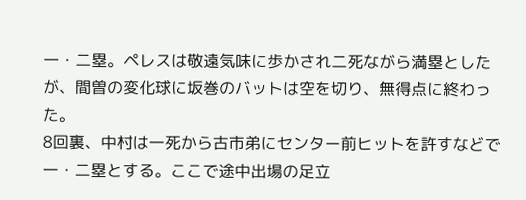一・二塁。ペレスは敬遠気味に歩かされ二死ながら満塁としたが、間曽の変化球に坂巻のバットは空を切り、無得点に終わった。
8回裏、中村は一死から古市弟にセンター前ヒットを許すなどで一・二塁とする。ここで途中出場の足立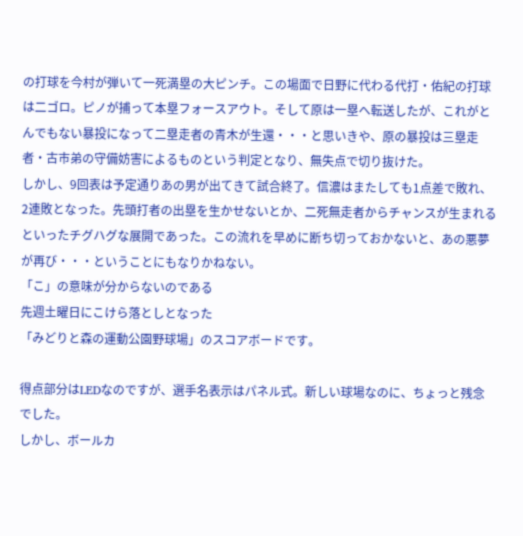の打球を今村が弾いて一死満塁の大ピンチ。この場面で日野に代わる代打・佑紀の打球は二ゴロ。ピノが捕って本塁フォースアウト。そして原は一塁へ転送したが、これがとんでもない暴投になって二塁走者の青木が生還・・・と思いきや、原の暴投は三塁走者・古市弟の守備妨害によるものという判定となり、無失点で切り抜けた。
しかし、9回表は予定通りあの男が出てきて試合終了。信濃はまたしても1点差で敗れ、2連敗となった。先頭打者の出塁を生かせないとか、二死無走者からチャンスが生まれるといったチグハグな展開であった。この流れを早めに断ち切っておかないと、あの悪夢が再び・・・ということにもなりかねない。
「こ」の意味が分からないのである
先週土曜日にこけら落としとなった
「みどりと森の運動公園野球場」のスコアボードです。

得点部分はLEDなのですが、選手名表示はパネル式。新しい球場なのに、ちょっと残念でした。
しかし、ボールカ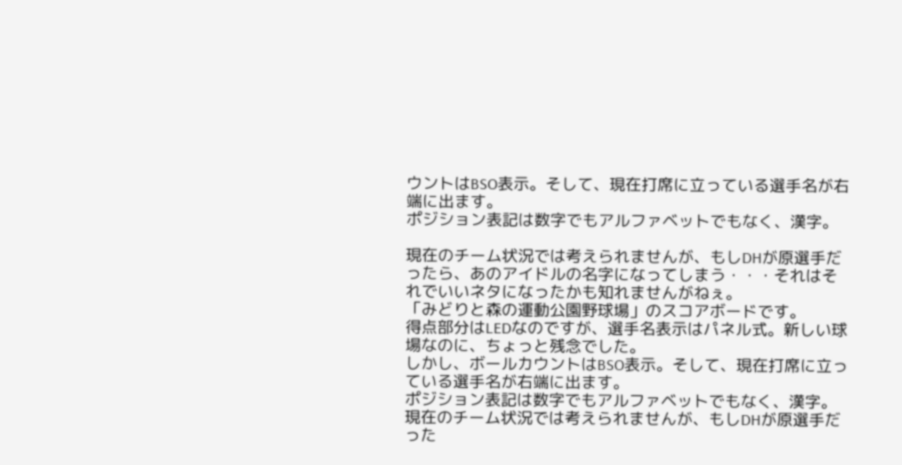ウントはBSO表示。そして、現在打席に立っている選手名が右端に出ます。
ポジション表記は数字でもアルファベットでもなく、漢字。

現在のチーム状況では考えられませんが、もしDHが原選手だったら、あのアイドルの名字になってしまう・・・それはそれでいいネタになったかも知れませんがねぇ。
「みどりと森の運動公園野球場」のスコアボードです。
得点部分はLEDなのですが、選手名表示はパネル式。新しい球場なのに、ちょっと残念でした。
しかし、ボールカウントはBSO表示。そして、現在打席に立っている選手名が右端に出ます。
ポジション表記は数字でもアルファベットでもなく、漢字。
現在のチーム状況では考えられませんが、もしDHが原選手だった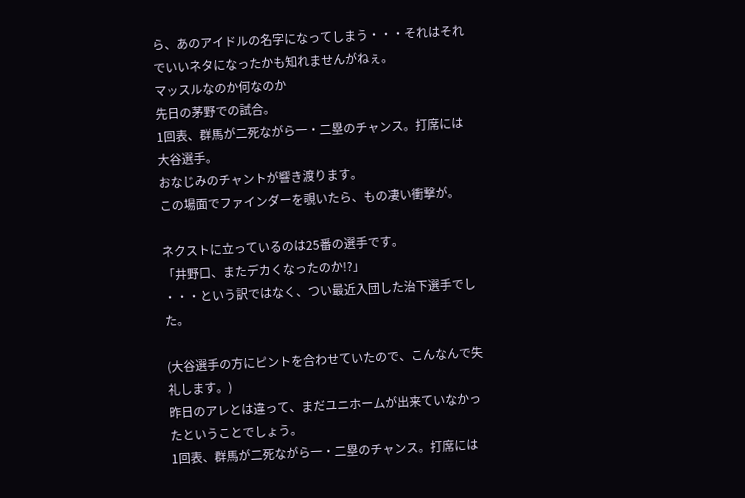ら、あのアイドルの名字になってしまう・・・それはそれでいいネタになったかも知れませんがねぇ。
マッスルなのか何なのか
先日の茅野での試合。
1回表、群馬が二死ながら一・二塁のチャンス。打席には大谷選手。
おなじみのチャントが響き渡ります。
この場面でファインダーを覗いたら、もの凄い衝撃が。

ネクストに立っているのは25番の選手です。
「井野口、またデカくなったのか!?」
・・・という訳ではなく、つい最近入団した治下選手でした。

(大谷選手の方にピントを合わせていたので、こんなんで失礼します。)
昨日のアレとは違って、まだユニホームが出来ていなかったということでしょう。
1回表、群馬が二死ながら一・二塁のチャンス。打席には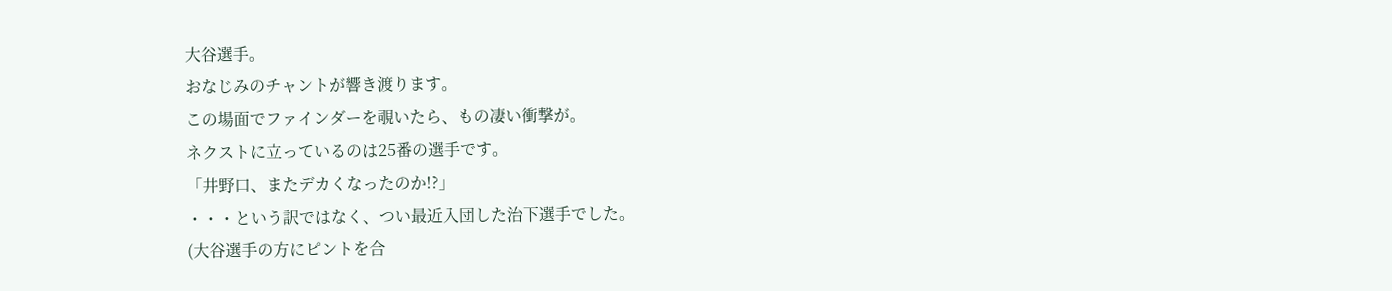大谷選手。
おなじみのチャントが響き渡ります。
この場面でファインダーを覗いたら、もの凄い衝撃が。
ネクストに立っているのは25番の選手です。
「井野口、またデカくなったのか!?」
・・・という訳ではなく、つい最近入団した治下選手でした。
(大谷選手の方にピントを合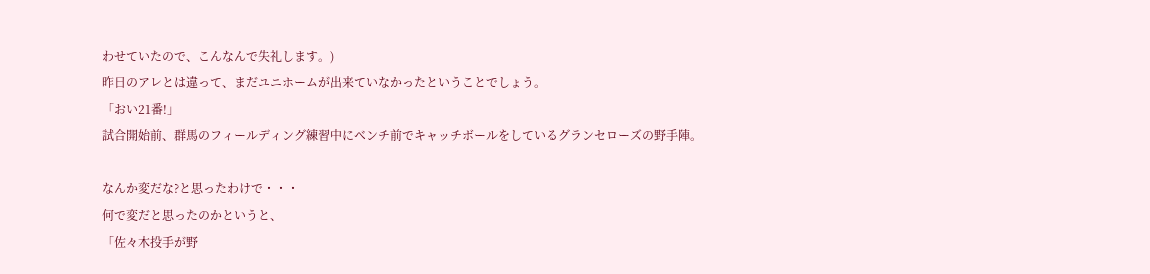わせていたので、こんなんで失礼します。)
昨日のアレとは違って、まだユニホームが出来ていなかったということでしょう。
「おい21番!」
試合開始前、群馬のフィールディング練習中にベンチ前でキャッチボールをしているグランセローズの野手陣。

なんか変だな?と思ったわけで・・・
何で変だと思ったのかというと、
「佐々木投手が野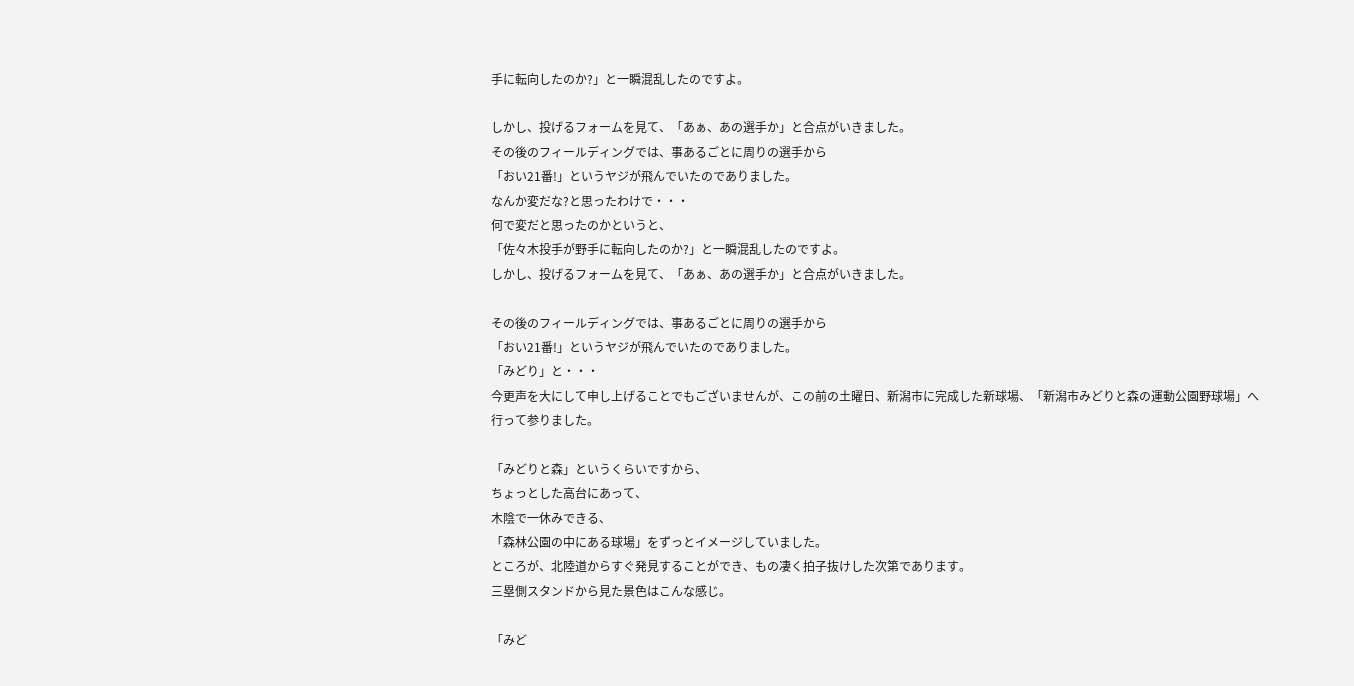手に転向したのか?」と一瞬混乱したのですよ。

しかし、投げるフォームを見て、「あぁ、あの選手か」と合点がいきました。
その後のフィールディングでは、事あるごとに周りの選手から
「おい21番!」というヤジが飛んでいたのでありました。
なんか変だな?と思ったわけで・・・
何で変だと思ったのかというと、
「佐々木投手が野手に転向したのか?」と一瞬混乱したのですよ。
しかし、投げるフォームを見て、「あぁ、あの選手か」と合点がいきました。

その後のフィールディングでは、事あるごとに周りの選手から
「おい21番!」というヤジが飛んでいたのでありました。
「みどり」と・・・
今更声を大にして申し上げることでもございませんが、この前の土曜日、新潟市に完成した新球場、「新潟市みどりと森の運動公園野球場」へ行って参りました。

「みどりと森」というくらいですから、
ちょっとした高台にあって、
木陰で一休みできる、
「森林公園の中にある球場」をずっとイメージしていました。
ところが、北陸道からすぐ発見することができ、もの凄く拍子抜けした次第であります。
三塁側スタンドから見た景色はこんな感じ。

「みど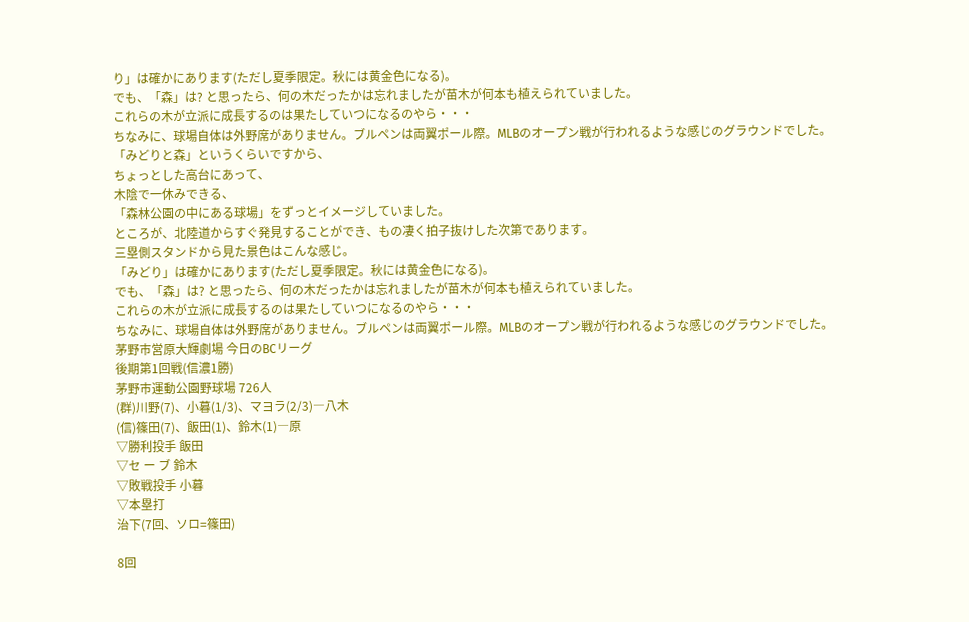り」は確かにあります(ただし夏季限定。秋には黄金色になる)。
でも、「森」は? と思ったら、何の木だったかは忘れましたが苗木が何本も植えられていました。
これらの木が立派に成長するのは果たしていつになるのやら・・・
ちなみに、球場自体は外野席がありません。ブルペンは両翼ポール際。MLBのオープン戦が行われるような感じのグラウンドでした。
「みどりと森」というくらいですから、
ちょっとした高台にあって、
木陰で一休みできる、
「森林公園の中にある球場」をずっとイメージしていました。
ところが、北陸道からすぐ発見することができ、もの凄く拍子抜けした次第であります。
三塁側スタンドから見た景色はこんな感じ。
「みどり」は確かにあります(ただし夏季限定。秋には黄金色になる)。
でも、「森」は? と思ったら、何の木だったかは忘れましたが苗木が何本も植えられていました。
これらの木が立派に成長するのは果たしていつになるのやら・・・
ちなみに、球場自体は外野席がありません。ブルペンは両翼ポール際。MLBのオープン戦が行われるような感じのグラウンドでした。
茅野市営原大輝劇場 今日のBCリーグ
後期第1回戦(信濃1勝)
茅野市運動公園野球場 726人
(群)川野(7)、小暮(1/3)、マヨラ(2/3)―八木
(信)篠田(7)、飯田(1)、鈴木(1)―原
▽勝利投手 飯田
▽セ ー ブ 鈴木
▽敗戦投手 小暮
▽本塁打
治下(7回、ソロ=篠田)

8回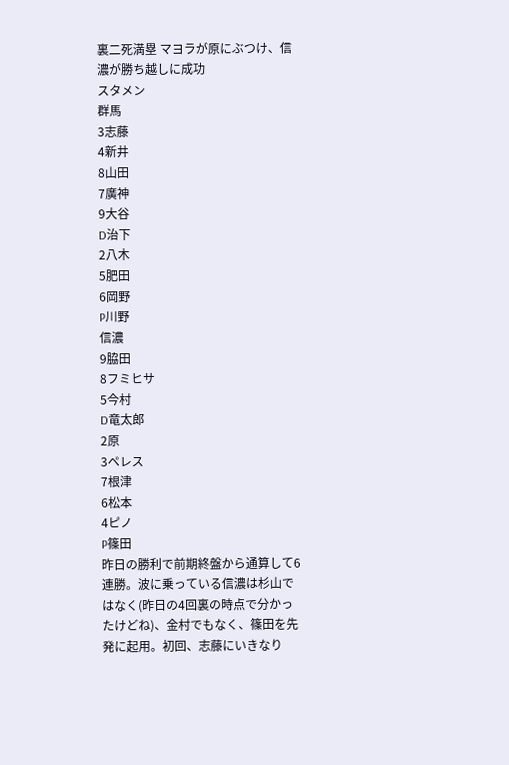裏二死満塁 マヨラが原にぶつけ、信濃が勝ち越しに成功
スタメン
群馬
3志藤
4新井
8山田
7廣神
9大谷
D治下
2八木
5肥田
6岡野
P川野
信濃
9脇田
8フミヒサ
5今村
D竜太郎
2原
3ペレス
7根津
6松本
4ピノ
P篠田
昨日の勝利で前期終盤から通算して6連勝。波に乗っている信濃は杉山ではなく(昨日の4回裏の時点で分かったけどね)、金村でもなく、篠田を先発に起用。初回、志藤にいきなり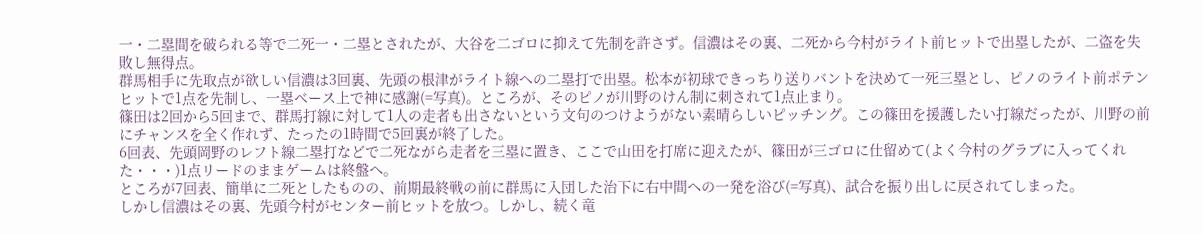一・二塁間を破られる等で二死一・二塁とされたが、大谷を二ゴロに抑えて先制を許さず。信濃はその裏、二死から今村がライト前ヒットで出塁したが、二盗を失敗し無得点。
群馬相手に先取点が欲しい信濃は3回裏、先頭の根津がライト線への二塁打で出塁。松本が初球できっちり送りバントを決めて一死三塁とし、ピノのライト前ポテンヒットで1点を先制し、一塁ベース上で神に感謝(=写真)。ところが、そのピノが川野のけん制に刺されて1点止まり。
篠田は2回から5回まで、群馬打線に対して1人の走者も出さないという文句のつけようがない素晴らしいピッチング。この篠田を援護したい打線だったが、川野の前にチャンスを全く作れず、たったの1時間で5回裏が終了した。
6回表、先頭岡野のレフト線二塁打などで二死ながら走者を三塁に置き、ここで山田を打席に迎えたが、篠田が三ゴロに仕留めて(よく今村のグラブに入ってくれた・・・)1点リードのままゲームは終盤へ。
ところが7回表、簡単に二死としたものの、前期最終戦の前に群馬に入団した治下に右中間への一発を浴び(=写真)、試合を振り出しに戻されてしまった。
しかし信濃はその裏、先頭今村がセンター前ヒットを放つ。しかし、続く竜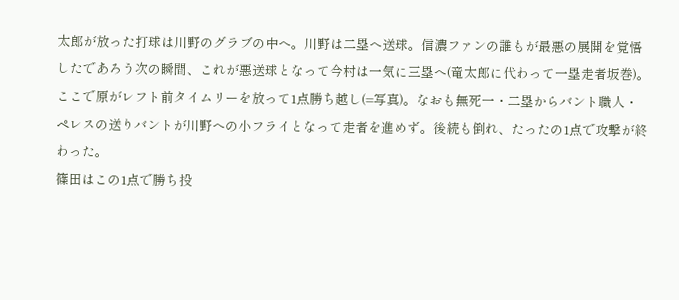太郎が放った打球は川野のグラブの中へ。川野は二塁へ送球。信濃ファンの誰もが最悪の展開を覚悟したであろう次の瞬間、これが悪送球となって今村は一気に三塁へ(竜太郎に代わって一塁走者坂巻)。ここで原がレフト前タイムリーを放って1点勝ち越し(=写真)。なおも無死一・二塁からバント職人・ペレスの送りバントが川野への小フライとなって走者を進めず。後続も倒れ、たったの1点で攻撃が終わった。
篠田はこの1点で勝ち投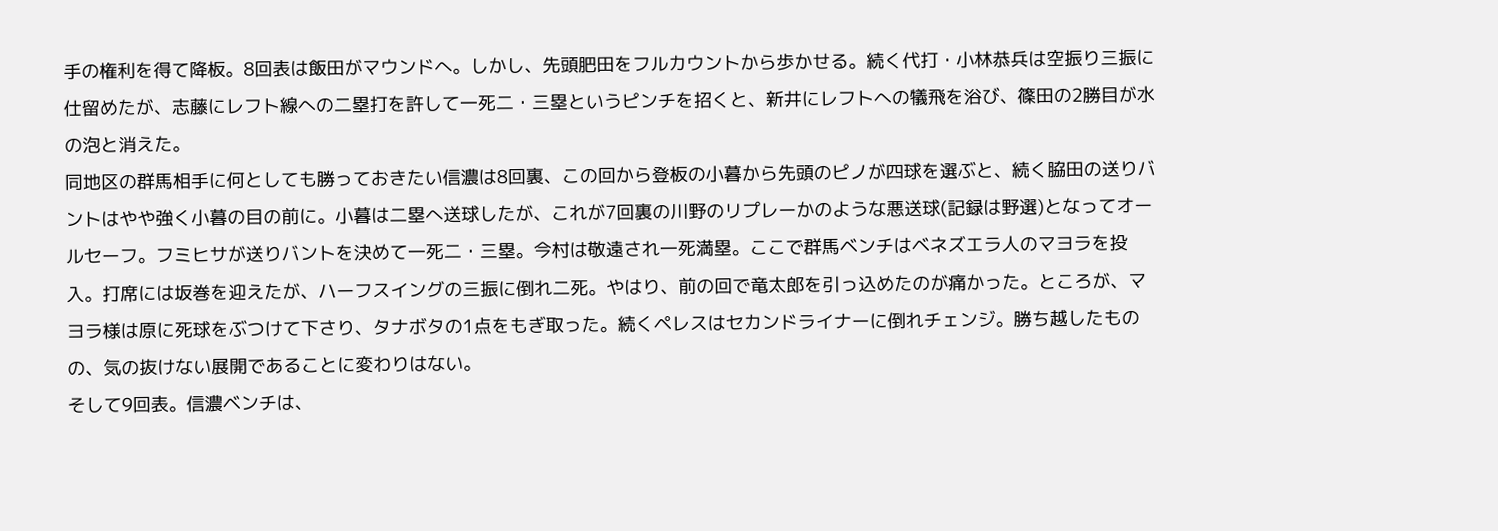手の権利を得て降板。8回表は飯田がマウンドへ。しかし、先頭肥田をフルカウントから歩かせる。続く代打・小林恭兵は空振り三振に仕留めたが、志藤にレフト線への二塁打を許して一死二・三塁というピンチを招くと、新井にレフトへの犠飛を浴び、篠田の2勝目が水の泡と消えた。
同地区の群馬相手に何としても勝っておきたい信濃は8回裏、この回から登板の小暮から先頭のピノが四球を選ぶと、続く脇田の送りバントはやや強く小暮の目の前に。小暮は二塁へ送球したが、これが7回裏の川野のリプレーかのような悪送球(記録は野選)となってオールセーフ。フミヒサが送りバントを決めて一死二・三塁。今村は敬遠され一死満塁。ここで群馬ベンチはベネズエラ人のマヨラを投入。打席には坂巻を迎えたが、ハーフスイングの三振に倒れ二死。やはり、前の回で竜太郎を引っ込めたのが痛かった。ところが、マヨラ様は原に死球をぶつけて下さり、タナボタの1点をもぎ取った。続くペレスはセカンドライナーに倒れチェンジ。勝ち越したものの、気の抜けない展開であることに変わりはない。
そして9回表。信濃ベンチは、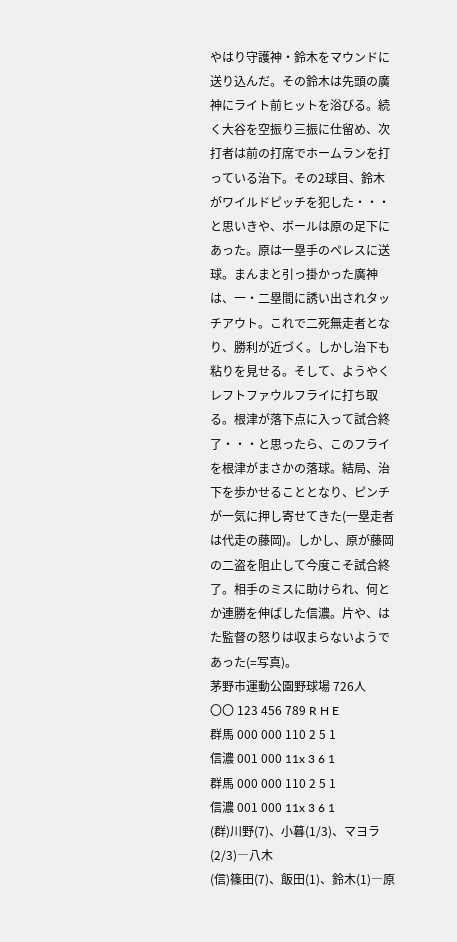やはり守護神・鈴木をマウンドに送り込んだ。その鈴木は先頭の廣神にライト前ヒットを浴びる。続く大谷を空振り三振に仕留め、次打者は前の打席でホームランを打っている治下。その2球目、鈴木がワイルドピッチを犯した・・・と思いきや、ボールは原の足下にあった。原は一塁手のペレスに送球。まんまと引っ掛かった廣神は、一・二塁間に誘い出されタッチアウト。これで二死無走者となり、勝利が近づく。しかし治下も粘りを見せる。そして、ようやくレフトファウルフライに打ち取る。根津が落下点に入って試合終了・・・と思ったら、このフライを根津がまさかの落球。結局、治下を歩かせることとなり、ピンチが一気に押し寄せてきた(一塁走者は代走の藤岡)。しかし、原が藤岡の二盗を阻止して今度こそ試合終了。相手のミスに助けられ、何とか連勝を伸ばした信濃。片や、はた監督の怒りは収まらないようであった(=写真)。
茅野市運動公園野球場 726人
〇〇 123 456 789 R H E
群馬 000 000 110 2 5 1
信濃 001 000 11x 3 6 1
群馬 000 000 110 2 5 1
信濃 001 000 11x 3 6 1
(群)川野(7)、小暮(1/3)、マヨラ(2/3)―八木
(信)篠田(7)、飯田(1)、鈴木(1)―原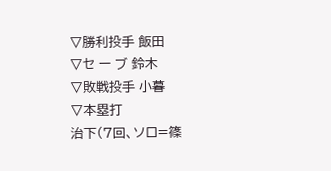▽勝利投手 飯田
▽セ ー ブ 鈴木
▽敗戦投手 小暮
▽本塁打
治下(7回、ソロ=篠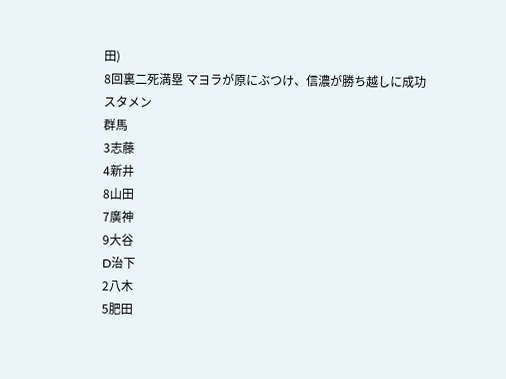田)
8回裏二死満塁 マヨラが原にぶつけ、信濃が勝ち越しに成功
スタメン
群馬
3志藤
4新井
8山田
7廣神
9大谷
D治下
2八木
5肥田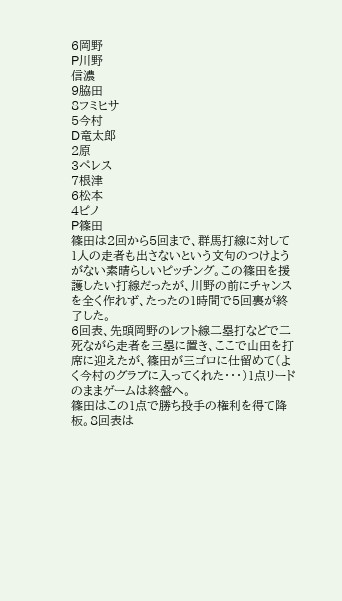6岡野
P川野
信濃
9脇田
8フミヒサ
5今村
D竜太郎
2原
3ペレス
7根津
6松本
4ピノ
P篠田
篠田は2回から5回まで、群馬打線に対して1人の走者も出さないという文句のつけようがない素晴らしいピッチング。この篠田を援護したい打線だったが、川野の前にチャンスを全く作れず、たったの1時間で5回裏が終了した。
6回表、先頭岡野のレフト線二塁打などで二死ながら走者を三塁に置き、ここで山田を打席に迎えたが、篠田が三ゴロに仕留めて(よく今村のグラブに入ってくれた・・・)1点リードのままゲームは終盤へ。
篠田はこの1点で勝ち投手の権利を得て降板。8回表は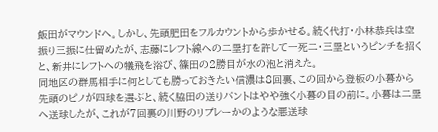飯田がマウンドへ。しかし、先頭肥田をフルカウントから歩かせる。続く代打・小林恭兵は空振り三振に仕留めたが、志藤にレフト線への二塁打を許して一死二・三塁というピンチを招くと、新井にレフトへの犠飛を浴び、篠田の2勝目が水の泡と消えた。
同地区の群馬相手に何としても勝っておきたい信濃は8回裏、この回から登板の小暮から先頭のピノが四球を選ぶと、続く脇田の送りバントはやや強く小暮の目の前に。小暮は二塁へ送球したが、これが7回裏の川野のリプレーかのような悪送球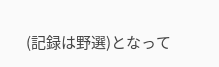(記録は野選)となって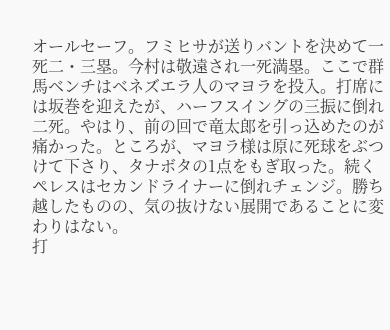オールセーフ。フミヒサが送りバントを決めて一死二・三塁。今村は敬遠され一死満塁。ここで群馬ベンチはベネズエラ人のマヨラを投入。打席には坂巻を迎えたが、ハーフスイングの三振に倒れ二死。やはり、前の回で竜太郎を引っ込めたのが痛かった。ところが、マヨラ様は原に死球をぶつけて下さり、タナボタの1点をもぎ取った。続くペレスはセカンドライナーに倒れチェンジ。勝ち越したものの、気の抜けない展開であることに変わりはない。
打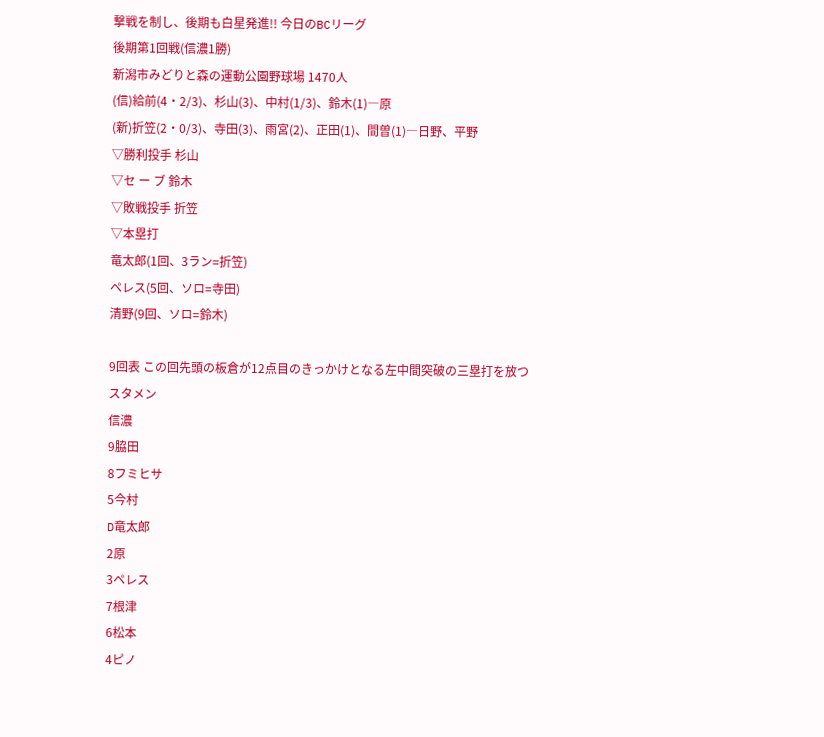撃戦を制し、後期も白星発進!! 今日のBCリーグ
後期第1回戦(信濃1勝)
新潟市みどりと森の運動公園野球場 1470人
(信)給前(4・2/3)、杉山(3)、中村(1/3)、鈴木(1)―原
(新)折笠(2・0/3)、寺田(3)、雨宮(2)、正田(1)、間曽(1)―日野、平野
▽勝利投手 杉山
▽セ ー ブ 鈴木
▽敗戦投手 折笠
▽本塁打
竜太郎(1回、3ラン=折笠)
ペレス(5回、ソロ=寺田)
清野(9回、ソロ=鈴木)

9回表 この回先頭の板倉が12点目のきっかけとなる左中間突破の三塁打を放つ
スタメン
信濃
9脇田
8フミヒサ
5今村
D竜太郎
2原
3ペレス
7根津
6松本
4ピノ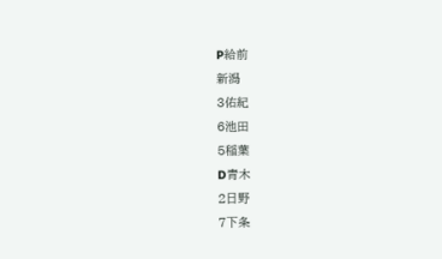P給前
新潟
3佑紀
6池田
5稲葉
D青木
2日野
7下条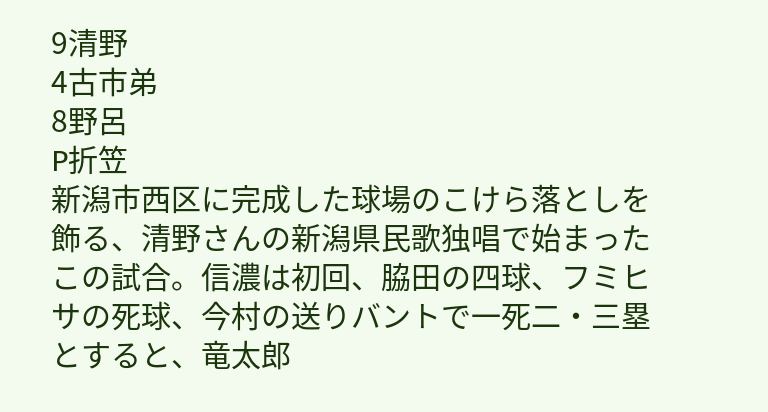9清野
4古市弟
8野呂
P折笠
新潟市西区に完成した球場のこけら落としを飾る、清野さんの新潟県民歌独唱で始まったこの試合。信濃は初回、脇田の四球、フミヒサの死球、今村の送りバントで一死二・三塁とすると、竜太郎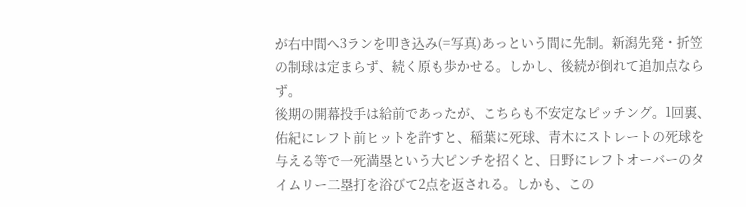が右中間へ3ランを叩き込み(=写真)あっという間に先制。新潟先発・折笠の制球は定まらず、続く原も歩かせる。しかし、後続が倒れて追加点ならず。
後期の開幕投手は給前であったが、こちらも不安定なピッチング。1回裏、佑紀にレフト前ヒットを許すと、稲葉に死球、青木にストレートの死球を与える等で一死満塁という大ピンチを招くと、日野にレフトオーバーのタイムリー二塁打を浴びて2点を返される。しかも、この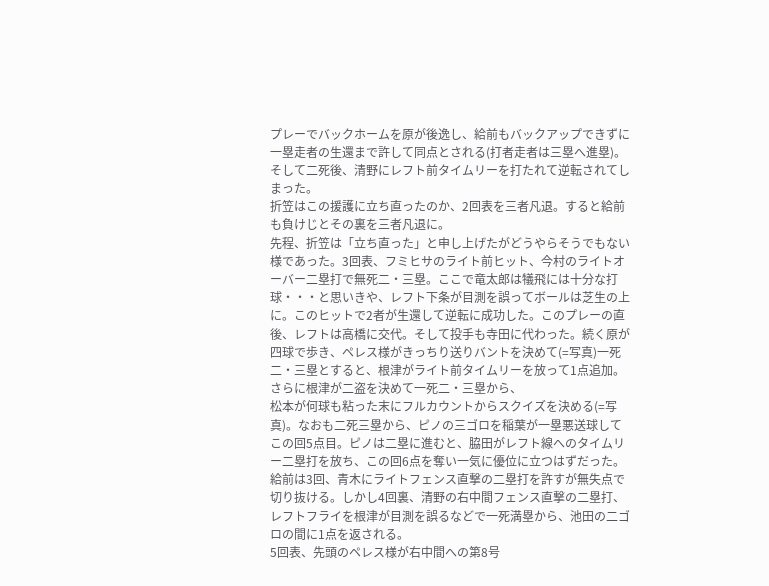プレーでバックホームを原が後逸し、給前もバックアップできずに一塁走者の生還まで許して同点とされる(打者走者は三塁へ進塁)。そして二死後、清野にレフト前タイムリーを打たれて逆転されてしまった。
折笠はこの援護に立ち直ったのか、2回表を三者凡退。すると給前も負けじとその裏を三者凡退に。
先程、折笠は「立ち直った」と申し上げたがどうやらそうでもない様であった。3回表、フミヒサのライト前ヒット、今村のライトオーバー二塁打で無死二・三塁。ここで竜太郎は犠飛には十分な打球・・・と思いきや、レフト下条が目測を誤ってボールは芝生の上に。このヒットで2者が生還して逆転に成功した。このプレーの直後、レフトは高橋に交代。そして投手も寺田に代わった。続く原が四球で歩き、ペレス様がきっちり送りバントを決めて(=写真)一死二・三塁とすると、根津がライト前タイムリーを放って1点追加。さらに根津が二盗を決めて一死二・三塁から、
松本が何球も粘った末にフルカウントからスクイズを決める(=写真)。なおも二死三塁から、ピノの三ゴロを稲葉が一塁悪送球してこの回5点目。ピノは二塁に進むと、脇田がレフト線へのタイムリー二塁打を放ち、この回6点を奪い一気に優位に立つはずだった。
給前は3回、青木にライトフェンス直撃の二塁打を許すが無失点で切り抜ける。しかし4回裏、清野の右中間フェンス直撃の二塁打、レフトフライを根津が目測を誤るなどで一死満塁から、池田の二ゴロの間に1点を返される。
5回表、先頭のペレス様が右中間への第8号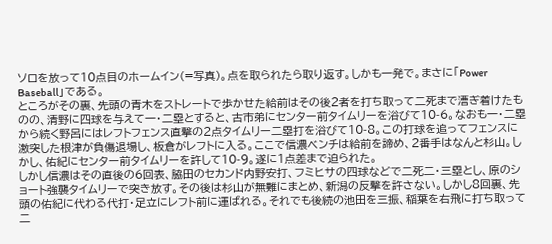ソロを放って10点目のホームイン(=写真)。点を取られたら取り返す。しかも一発で。まさに「Power Baseball」である。
ところがその裏、先頭の青木をストレートで歩かせた給前はその後2者を打ち取って二死まで漕ぎ着けたものの、清野に四球を与えて一・二塁とすると、古市弟にセンター前タイムリーを浴びて10-6。なおも一・二塁から続く野呂にはレフトフェンス直撃の2点タイムリー二塁打を浴びて10-8。この打球を追ってフェンスに激突した根津が負傷退場し、板倉がレフトに入る。ここで信濃ベンチは給前を諦め、2番手はなんと杉山。しかし、佑紀にセンター前タイムリーを許して10-9。遂に1点差まで迫られた。
しかし信濃はその直後の6回表、脇田のセカンド内野安打、フミヒサの四球などで二死二・三塁とし、原のショート強襲タイムリーで突き放す。その後は杉山が無難にまとめ、新潟の反撃を許さない。しかし8回裏、先頭の佑紀に代わる代打・足立にレフト前に運ばれる。それでも後続の池田を三振、稲葉を右飛に打ち取って二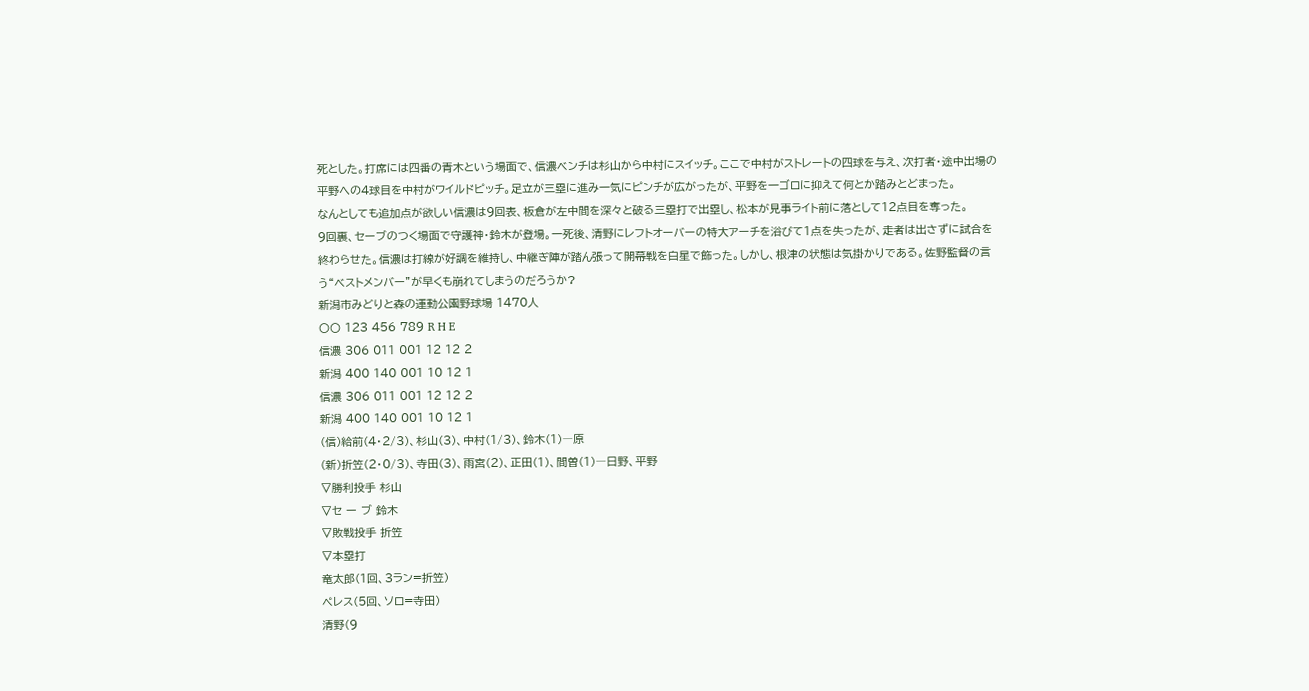死とした。打席には四番の青木という場面で、信濃ベンチは杉山から中村にスイッチ。ここで中村がストレートの四球を与え、次打者・途中出場の平野への4球目を中村がワイルドピッチ。足立が三塁に進み一気にピンチが広がったが、平野を一ゴロに抑えて何とか踏みとどまった。
なんとしても追加点が欲しい信濃は9回表、板倉が左中間を深々と破る三塁打で出塁し、松本が見事ライト前に落として12点目を奪った。
9回裏、セーブのつく場面で守護神・鈴木が登場。一死後、清野にレフトオーバーの特大アーチを浴びて1点を失ったが、走者は出さずに試合を終わらせた。信濃は打線が好調を維持し、中継ぎ陣が踏ん張って開幕戦を白星で飾った。しかし、根津の状態は気掛かりである。佐野監督の言う“ベストメンバー”が早くも崩れてしまうのだろうか?
新潟市みどりと森の運動公園野球場 1470人
〇〇 123 456 789 R H E
信濃 306 011 001 12 12 2
新潟 400 140 001 10 12 1
信濃 306 011 001 12 12 2
新潟 400 140 001 10 12 1
(信)給前(4・2/3)、杉山(3)、中村(1/3)、鈴木(1)―原
(新)折笠(2・0/3)、寺田(3)、雨宮(2)、正田(1)、間曽(1)―日野、平野
▽勝利投手 杉山
▽セ ー ブ 鈴木
▽敗戦投手 折笠
▽本塁打
竜太郎(1回、3ラン=折笠)
ペレス(5回、ソロ=寺田)
清野(9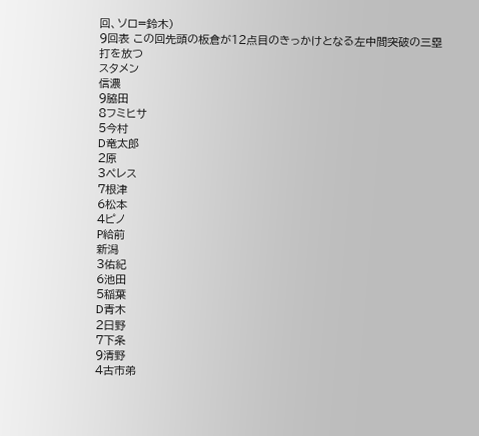回、ソロ=鈴木)
9回表 この回先頭の板倉が12点目のきっかけとなる左中間突破の三塁打を放つ
スタメン
信濃
9脇田
8フミヒサ
5今村
D竜太郎
2原
3ペレス
7根津
6松本
4ピノ
P給前
新潟
3佑紀
6池田
5稲葉
D青木
2日野
7下条
9清野
4古市弟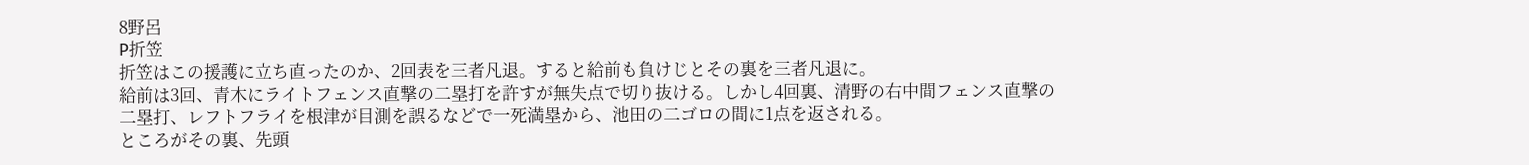8野呂
P折笠
折笠はこの援護に立ち直ったのか、2回表を三者凡退。すると給前も負けじとその裏を三者凡退に。
給前は3回、青木にライトフェンス直撃の二塁打を許すが無失点で切り抜ける。しかし4回裏、清野の右中間フェンス直撃の二塁打、レフトフライを根津が目測を誤るなどで一死満塁から、池田の二ゴロの間に1点を返される。
ところがその裏、先頭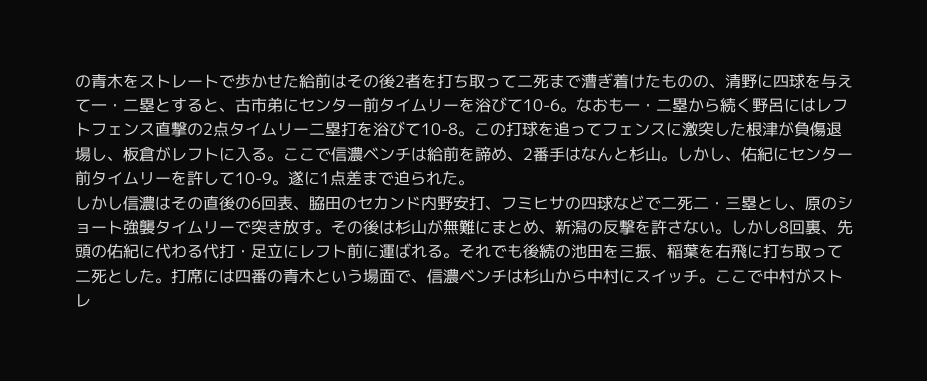の青木をストレートで歩かせた給前はその後2者を打ち取って二死まで漕ぎ着けたものの、清野に四球を与えて一・二塁とすると、古市弟にセンター前タイムリーを浴びて10-6。なおも一・二塁から続く野呂にはレフトフェンス直撃の2点タイムリー二塁打を浴びて10-8。この打球を追ってフェンスに激突した根津が負傷退場し、板倉がレフトに入る。ここで信濃ベンチは給前を諦め、2番手はなんと杉山。しかし、佑紀にセンター前タイムリーを許して10-9。遂に1点差まで迫られた。
しかし信濃はその直後の6回表、脇田のセカンド内野安打、フミヒサの四球などで二死二・三塁とし、原のショート強襲タイムリーで突き放す。その後は杉山が無難にまとめ、新潟の反撃を許さない。しかし8回裏、先頭の佑紀に代わる代打・足立にレフト前に運ばれる。それでも後続の池田を三振、稲葉を右飛に打ち取って二死とした。打席には四番の青木という場面で、信濃ベンチは杉山から中村にスイッチ。ここで中村がストレ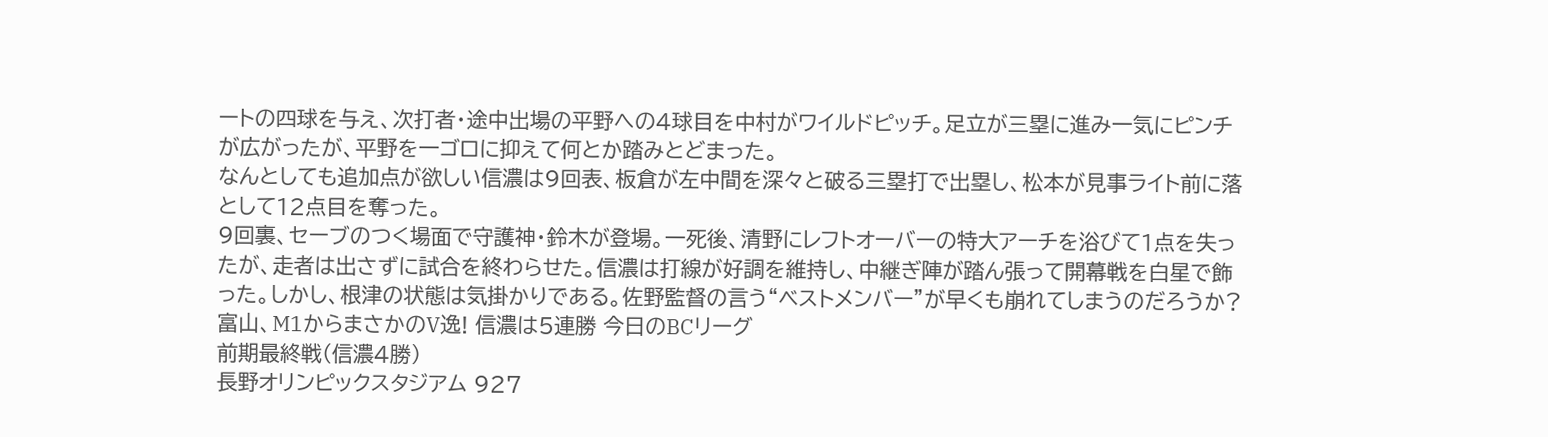ートの四球を与え、次打者・途中出場の平野への4球目を中村がワイルドピッチ。足立が三塁に進み一気にピンチが広がったが、平野を一ゴロに抑えて何とか踏みとどまった。
なんとしても追加点が欲しい信濃は9回表、板倉が左中間を深々と破る三塁打で出塁し、松本が見事ライト前に落として12点目を奪った。
9回裏、セーブのつく場面で守護神・鈴木が登場。一死後、清野にレフトオーバーの特大アーチを浴びて1点を失ったが、走者は出さずに試合を終わらせた。信濃は打線が好調を維持し、中継ぎ陣が踏ん張って開幕戦を白星で飾った。しかし、根津の状態は気掛かりである。佐野監督の言う“ベストメンバー”が早くも崩れてしまうのだろうか?
富山、M1からまさかのV逸! 信濃は5連勝 今日のBCリーグ
前期最終戦(信濃4勝)
長野オリンピックスタジアム 927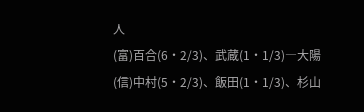人
(富)百合(6・2/3)、武蔵(1・1/3)―大陽
(信)中村(5・2/3)、飯田(1・1/3)、杉山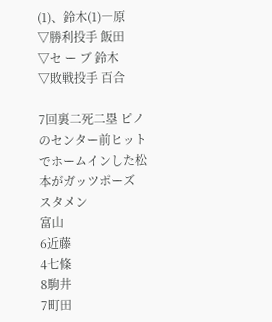(1)、鈴木(1)―原
▽勝利投手 飯田
▽セ ー ブ 鈴木
▽敗戦投手 百合

7回裏二死二塁 ピノのセンター前ヒットでホームインした松本がガッツポーズ
スタメン
富山
6近藤
4七條
8駒井
7町田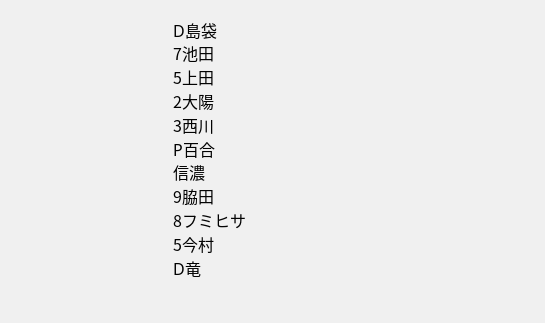D島袋
7池田
5上田
2大陽
3西川
P百合
信濃
9脇田
8フミヒサ
5今村
D竜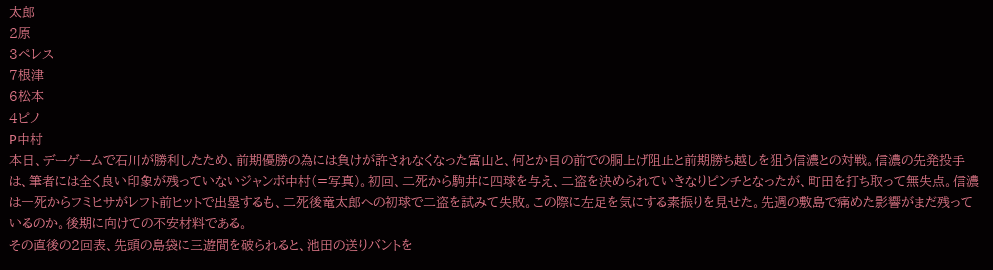太郎
2原
3ペレス
7根津
6松本
4ピノ
P中村
本日、デーゲームで石川が勝利したため、前期優勝の為には負けが許されなくなった富山と、何とか目の前での胴上げ阻止と前期勝ち越しを狙う信濃との対戦。信濃の先発投手は、筆者には全く良い印象が残っていないジャンボ中村(=写真)。初回、二死から駒井に四球を与え、二盗を決められていきなりピンチとなったが、町田を打ち取って無失点。信濃は一死からフミヒサがレフト前ヒットで出塁するも、二死後竜太郎への初球で二盗を試みて失敗。この際に左足を気にする素振りを見せた。先週の敷島で痛めた影響がまだ残っているのか。後期に向けての不安材料である。
その直後の2回表、先頭の島袋に三遊間を破られると、池田の送りバントを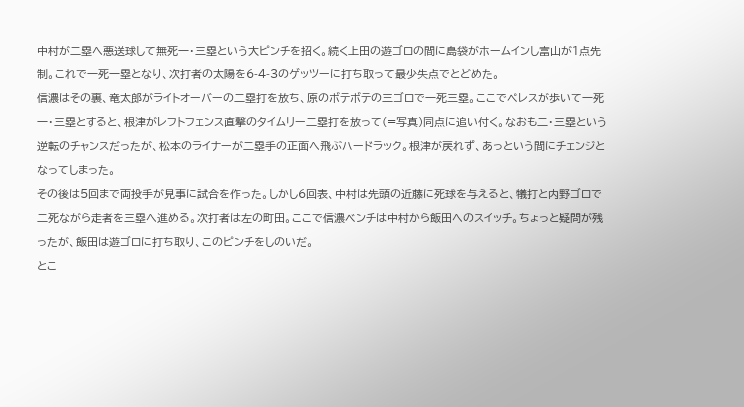中村が二塁へ悪送球して無死一・三塁という大ピンチを招く。続く上田の遊ゴロの間に島袋がホームインし富山が1点先制。これで一死一塁となり、次打者の太陽を6-4-3のゲッツーに打ち取って最少失点でとどめた。
信濃はその裏、竜太郎がライトオーバーの二塁打を放ち、原のボテボテの三ゴロで一死三塁。ここでペレスが歩いて一死一・三塁とすると、根津がレフトフェンス直撃のタイムリー二塁打を放って(=写真)同点に追い付く。なおも二・三塁という逆転のチャンスだったが、松本のライナーが二塁手の正面へ飛ぶハードラック。根津が戻れず、あっという間にチェンジとなってしまった。
その後は5回まで両投手が見事に試合を作った。しかし6回表、中村は先頭の近藤に死球を与えると、犠打と内野ゴロで二死ながら走者を三塁へ進める。次打者は左の町田。ここで信濃ベンチは中村から飯田へのスイッチ。ちょっと疑問が残ったが、飯田は遊ゴロに打ち取り、このピンチをしのいだ。
とこ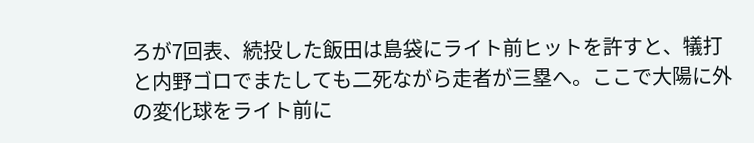ろが7回表、続投した飯田は島袋にライト前ヒットを許すと、犠打と内野ゴロでまたしても二死ながら走者が三塁へ。ここで大陽に外の変化球をライト前に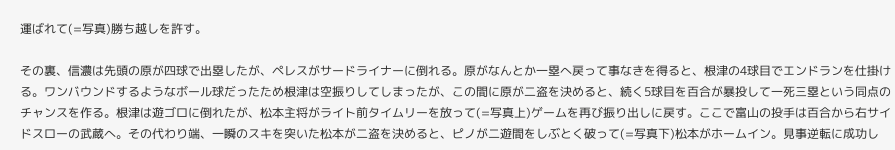運ばれて(=写真)勝ち越しを許す。

その裏、信濃は先頭の原が四球で出塁したが、ペレスがサードライナーに倒れる。原がなんとか一塁へ戻って事なきを得ると、根津の4球目でエンドランを仕掛ける。ワンバウンドするようなボール球だったため根津は空振りしてしまったが、この間に原が二盗を決めると、続く5球目を百合が暴投して一死三塁という同点のチャンスを作る。根津は遊ゴロに倒れたが、松本主将がライト前タイムリーを放って(=写真上)ゲームを再び振り出しに戻す。ここで富山の投手は百合から右サイドスローの武蔵へ。その代わり端、一瞬のスキを突いた松本が二盗を決めると、ピノが二遊間をしぶとく破って(=写真下)松本がホームイン。見事逆転に成功し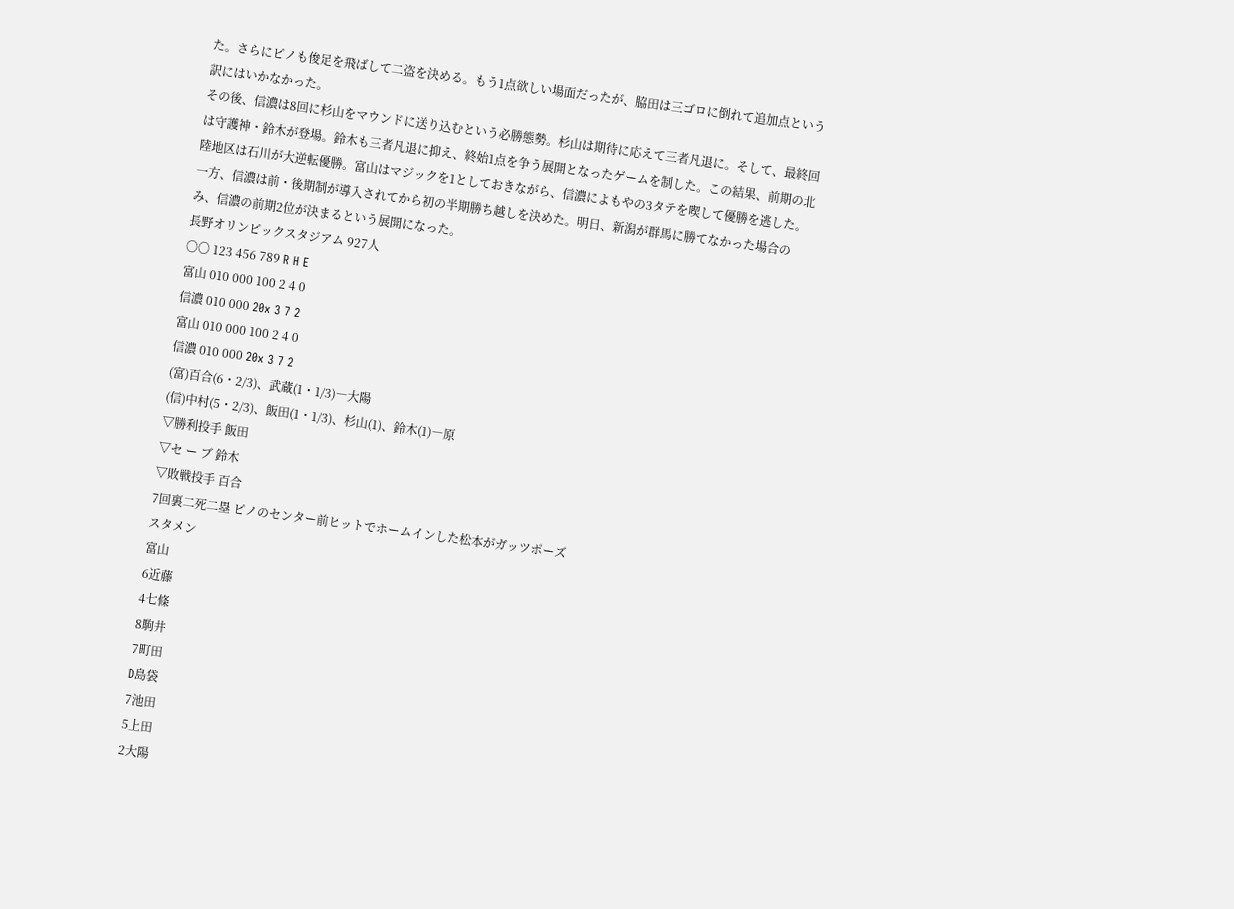た。さらにピノも俊足を飛ばして二盗を決める。もう1点欲しい場面だったが、脇田は三ゴロに倒れて追加点という訳にはいかなかった。
その後、信濃は8回に杉山をマウンドに送り込むという必勝態勢。杉山は期待に応えて三者凡退に。そして、最終回は守護神・鈴木が登場。鈴木も三者凡退に抑え、終始1点を争う展開となったゲームを制した。この結果、前期の北陸地区は石川が大逆転優勝。富山はマジックを1としておきながら、信濃によもやの3タテを喫して優勝を逃した。一方、信濃は前・後期制が導入されてから初の半期勝ち越しを決めた。明日、新潟が群馬に勝てなかった場合のみ、信濃の前期2位が決まるという展開になった。
長野オリンピックスタジアム 927人
〇〇 123 456 789 R H E
富山 010 000 100 2 4 0
信濃 010 000 20x 3 7 2
富山 010 000 100 2 4 0
信濃 010 000 20x 3 7 2
(富)百合(6・2/3)、武蔵(1・1/3)―大陽
(信)中村(5・2/3)、飯田(1・1/3)、杉山(1)、鈴木(1)―原
▽勝利投手 飯田
▽セ ー ブ 鈴木
▽敗戦投手 百合
7回裏二死二塁 ピノのセンター前ヒットでホームインした松本がガッツポーズ
スタメン
富山
6近藤
4七條
8駒井
7町田
D島袋
7池田
5上田
2大陽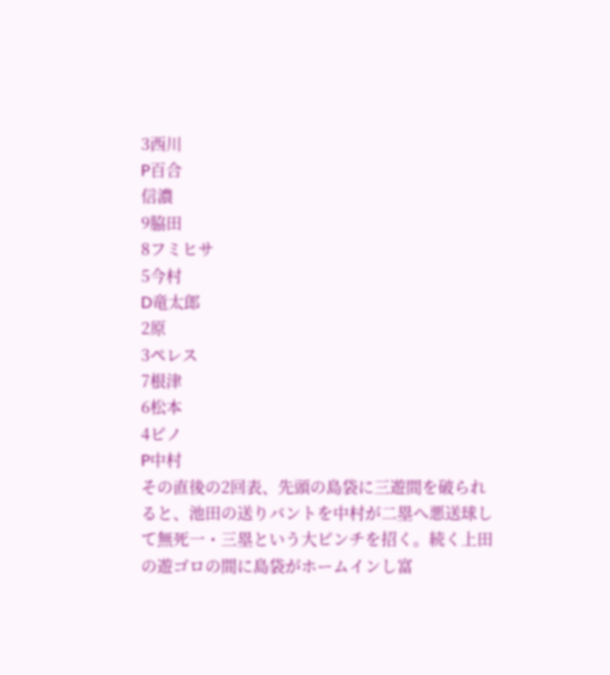3西川
P百合
信濃
9脇田
8フミヒサ
5今村
D竜太郎
2原
3ペレス
7根津
6松本
4ピノ
P中村
その直後の2回表、先頭の島袋に三遊間を破られると、池田の送りバントを中村が二塁へ悪送球して無死一・三塁という大ピンチを招く。続く上田の遊ゴロの間に島袋がホームインし富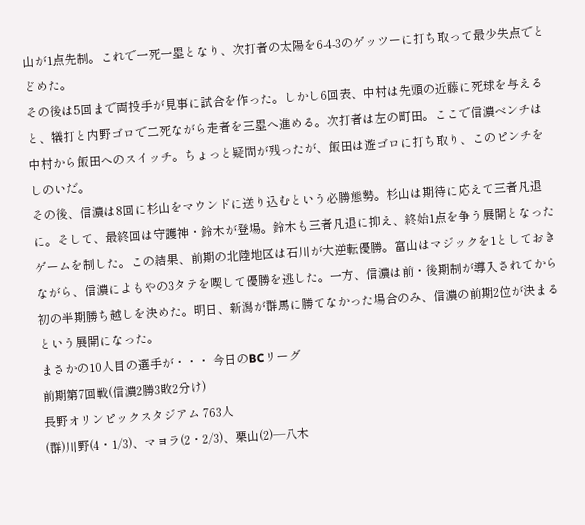山が1点先制。これで一死一塁となり、次打者の太陽を6-4-3のゲッツーに打ち取って最少失点でとどめた。
その後は5回まで両投手が見事に試合を作った。しかし6回表、中村は先頭の近藤に死球を与えると、犠打と内野ゴロで二死ながら走者を三塁へ進める。次打者は左の町田。ここで信濃ベンチは中村から飯田へのスイッチ。ちょっと疑問が残ったが、飯田は遊ゴロに打ち取り、このピンチをしのいだ。
その後、信濃は8回に杉山をマウンドに送り込むという必勝態勢。杉山は期待に応えて三者凡退に。そして、最終回は守護神・鈴木が登場。鈴木も三者凡退に抑え、終始1点を争う展開となったゲームを制した。この結果、前期の北陸地区は石川が大逆転優勝。富山はマジックを1としておきながら、信濃によもやの3タテを喫して優勝を逃した。一方、信濃は前・後期制が導入されてから初の半期勝ち越しを決めた。明日、新潟が群馬に勝てなかった場合のみ、信濃の前期2位が決まるという展開になった。
まさかの10人目の選手が・・・ 今日のBCリーグ
前期第7回戦(信濃2勝3敗2分け)
長野オリンピックスタジアム 763人
(群)川野(4・1/3)、マヨラ(2・2/3)、栗山(2)―八木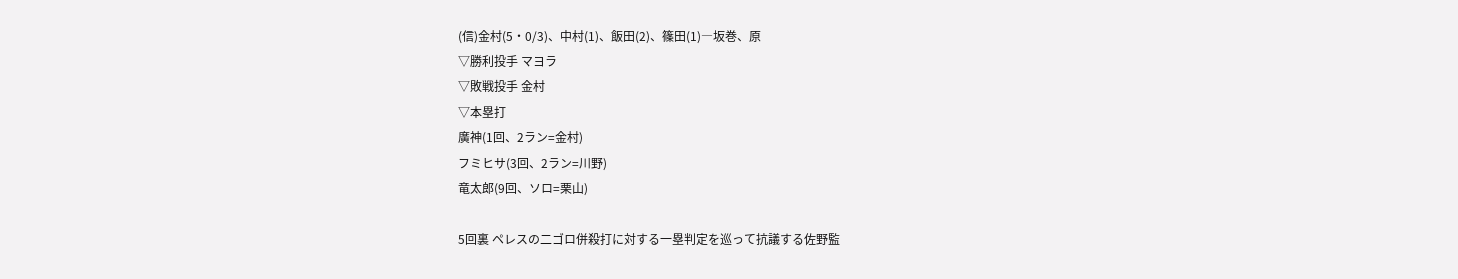(信)金村(5・0/3)、中村(1)、飯田(2)、篠田(1)―坂巻、原
▽勝利投手 マヨラ
▽敗戦投手 金村
▽本塁打
廣神(1回、2ラン=金村)
フミヒサ(3回、2ラン=川野)
竜太郎(9回、ソロ=栗山)

5回裏 ペレスの二ゴロ併殺打に対する一塁判定を巡って抗議する佐野監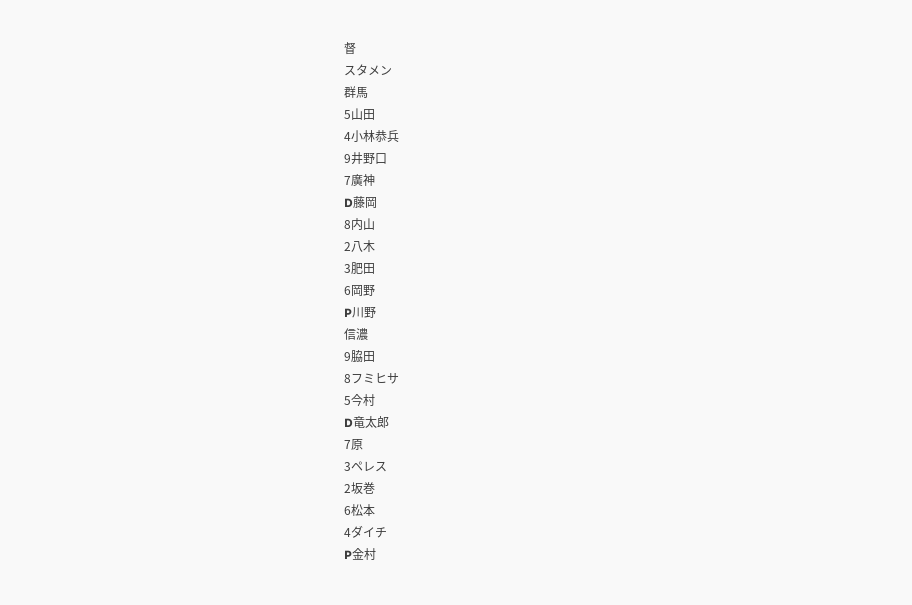督
スタメン
群馬
5山田
4小林恭兵
9井野口
7廣神
D藤岡
8内山
2八木
3肥田
6岡野
P川野
信濃
9脇田
8フミヒサ
5今村
D竜太郎
7原
3ペレス
2坂巻
6松本
4ダイチ
P金村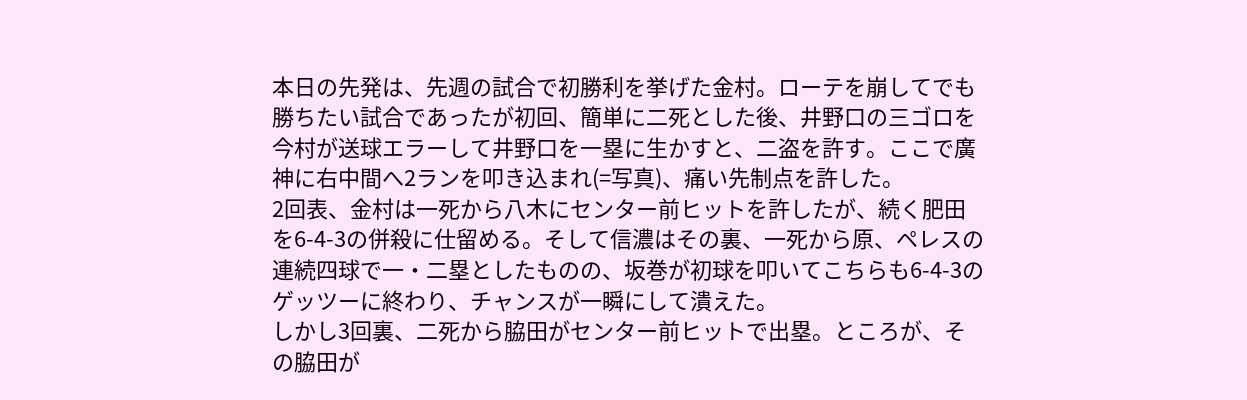本日の先発は、先週の試合で初勝利を挙げた金村。ローテを崩してでも勝ちたい試合であったが初回、簡単に二死とした後、井野口の三ゴロを今村が送球エラーして井野口を一塁に生かすと、二盗を許す。ここで廣神に右中間へ2ランを叩き込まれ(=写真)、痛い先制点を許した。
2回表、金村は一死から八木にセンター前ヒットを許したが、続く肥田を6-4-3の併殺に仕留める。そして信濃はその裏、一死から原、ペレスの連続四球で一・二塁としたものの、坂巻が初球を叩いてこちらも6-4-3のゲッツーに終わり、チャンスが一瞬にして潰えた。
しかし3回裏、二死から脇田がセンター前ヒットで出塁。ところが、その脇田が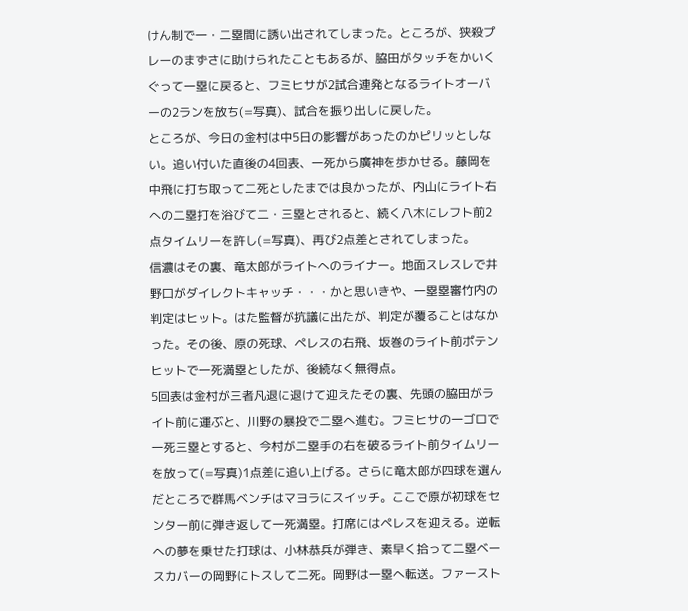けん制で一・二塁間に誘い出されてしまった。ところが、狭殺プレーのまずさに助けられたこともあるが、脇田がタッチをかいくぐって一塁に戻ると、フミヒサが2試合連発となるライトオーバーの2ランを放ち(=写真)、試合を振り出しに戻した。
ところが、今日の金村は中5日の影響があったのかピリッとしない。追い付いた直後の4回表、一死から廣神を歩かせる。藤岡を中飛に打ち取って二死としたまでは良かったが、内山にライト右への二塁打を浴びて二・三塁とされると、続く八木にレフト前2点タイムリーを許し(=写真)、再び2点差とされてしまった。
信濃はその裏、竜太郎がライトへのライナー。地面スレスレで井野口がダイレクトキャッチ・・・かと思いきや、一塁塁審竹内の判定はヒット。はた監督が抗議に出たが、判定が覆ることはなかった。その後、原の死球、ペレスの右飛、坂巻のライト前ポテンヒットで一死満塁としたが、後続なく無得点。
5回表は金村が三者凡退に退けて迎えたその裏、先頭の脇田がライト前に運ぶと、川野の暴投で二塁へ進む。フミヒサの一ゴロで一死三塁とすると、今村が二塁手の右を破るライト前タイムリーを放って(=写真)1点差に追い上げる。さらに竜太郎が四球を選んだところで群馬ベンチはマヨラにスイッチ。ここで原が初球をセンター前に弾き返して一死満塁。打席にはペレスを迎える。逆転への夢を乗せた打球は、小林恭兵が弾き、素早く拾って二塁ベースカバーの岡野にトスして二死。岡野は一塁へ転送。ファースト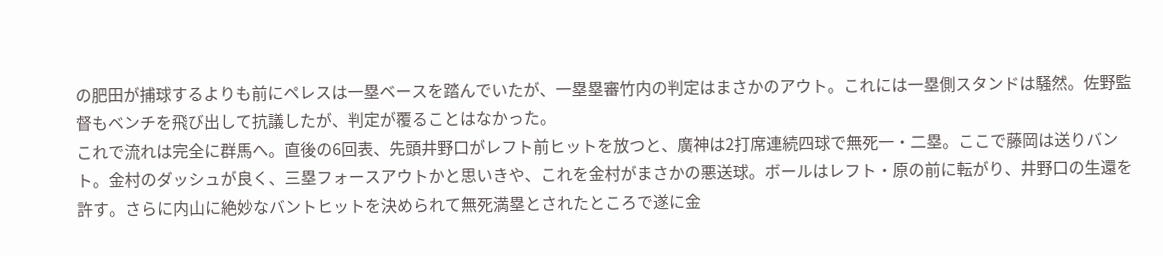の肥田が捕球するよりも前にペレスは一塁ベースを踏んでいたが、一塁塁審竹内の判定はまさかのアウト。これには一塁側スタンドは騒然。佐野監督もベンチを飛び出して抗議したが、判定が覆ることはなかった。
これで流れは完全に群馬へ。直後の6回表、先頭井野口がレフト前ヒットを放つと、廣神は2打席連続四球で無死一・二塁。ここで藤岡は送りバント。金村のダッシュが良く、三塁フォースアウトかと思いきや、これを金村がまさかの悪送球。ボールはレフト・原の前に転がり、井野口の生還を許す。さらに内山に絶妙なバントヒットを決められて無死満塁とされたところで遂に金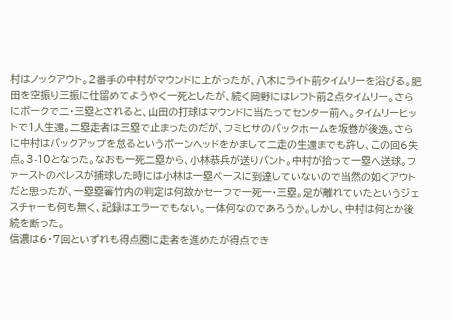村はノックアウト。2番手の中村がマウンドに上がったが、八木にライト前タイムリーを浴びる。肥田を空振り三振に仕留めてようやく一死としたが、続く岡野にはレフト前2点タイムリー。さらにボークで二・三塁とされると、山田の打球はマウンドに当たってセンター前へ。タイムリーヒットで1人生還。二塁走者は三塁で止まったのだが、フミヒサのバックホームを坂巻が後逸。さらに中村はバックアップを怠るというボーンヘッドをかまして二走の生還までも許し、この回6失点。3-10となった。なおも一死二塁から、小林恭兵が送りバント。中村が拾って一塁へ送球。ファーストのペレスが捕球した時には小林は一塁ベースに到達していないので当然の如くアウトだと思ったが、一塁塁審竹内の判定は何故かセーフで一死一・三塁。足が離れていたというジェスチャーも何も無く、記録はエラーでもない。一体何なのであろうか。しかし、中村は何とか後続を断った。
信濃は6・7回といずれも得点圏に走者を進めたが得点でき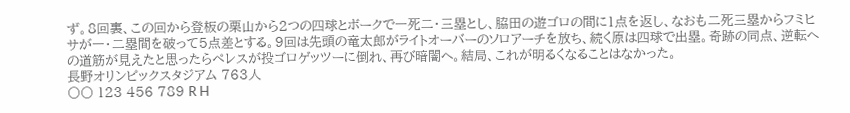ず。8回裏、この回から登板の栗山から2つの四球とボークで一死二・三塁とし、脇田の遊ゴロの間に1点を返し、なおも二死三塁からフミヒサが一・二塁間を破って5点差とする。9回は先頭の竜太郎がライトオーバーのソロアーチを放ち、続く原は四球で出塁。奇跡の同点、逆転への道筋が見えたと思ったらペレスが投ゴロゲッツーに倒れ、再び暗闇へ。結局、これが明るくなることはなかった。
長野オリンピックスタジアム 763人
〇〇 123 456 789 R H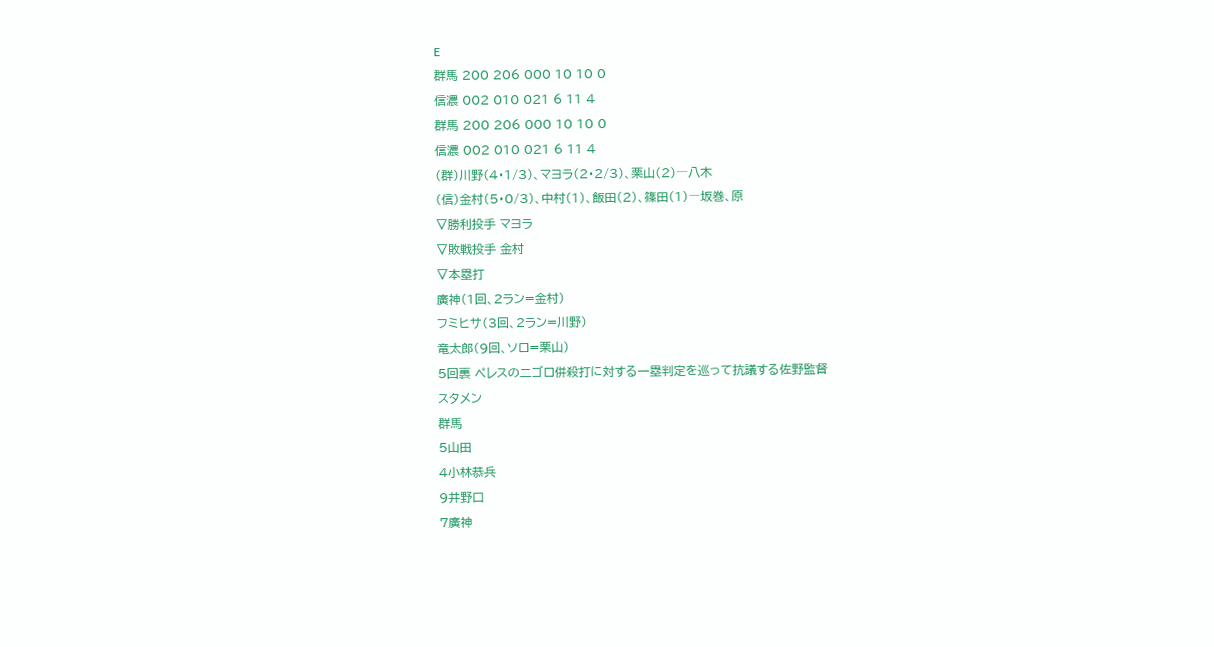E
群馬 200 206 000 10 10 0
信濃 002 010 021 6 11 4
群馬 200 206 000 10 10 0
信濃 002 010 021 6 11 4
(群)川野(4・1/3)、マヨラ(2・2/3)、栗山(2)―八木
(信)金村(5・0/3)、中村(1)、飯田(2)、篠田(1)―坂巻、原
▽勝利投手 マヨラ
▽敗戦投手 金村
▽本塁打
廣神(1回、2ラン=金村)
フミヒサ(3回、2ラン=川野)
竜太郎(9回、ソロ=栗山)
5回裏 ペレスの二ゴロ併殺打に対する一塁判定を巡って抗議する佐野監督
スタメン
群馬
5山田
4小林恭兵
9井野口
7廣神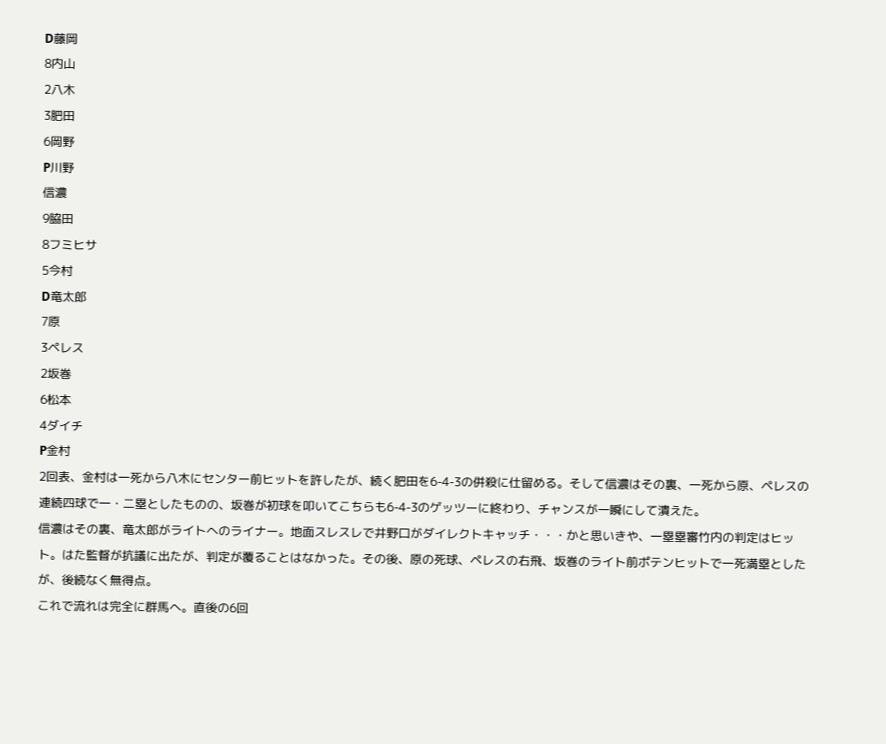D藤岡
8内山
2八木
3肥田
6岡野
P川野
信濃
9脇田
8フミヒサ
5今村
D竜太郎
7原
3ペレス
2坂巻
6松本
4ダイチ
P金村
2回表、金村は一死から八木にセンター前ヒットを許したが、続く肥田を6-4-3の併殺に仕留める。そして信濃はその裏、一死から原、ペレスの連続四球で一・二塁としたものの、坂巻が初球を叩いてこちらも6-4-3のゲッツーに終わり、チャンスが一瞬にして潰えた。
信濃はその裏、竜太郎がライトへのライナー。地面スレスレで井野口がダイレクトキャッチ・・・かと思いきや、一塁塁審竹内の判定はヒット。はた監督が抗議に出たが、判定が覆ることはなかった。その後、原の死球、ペレスの右飛、坂巻のライト前ポテンヒットで一死満塁としたが、後続なく無得点。
これで流れは完全に群馬へ。直後の6回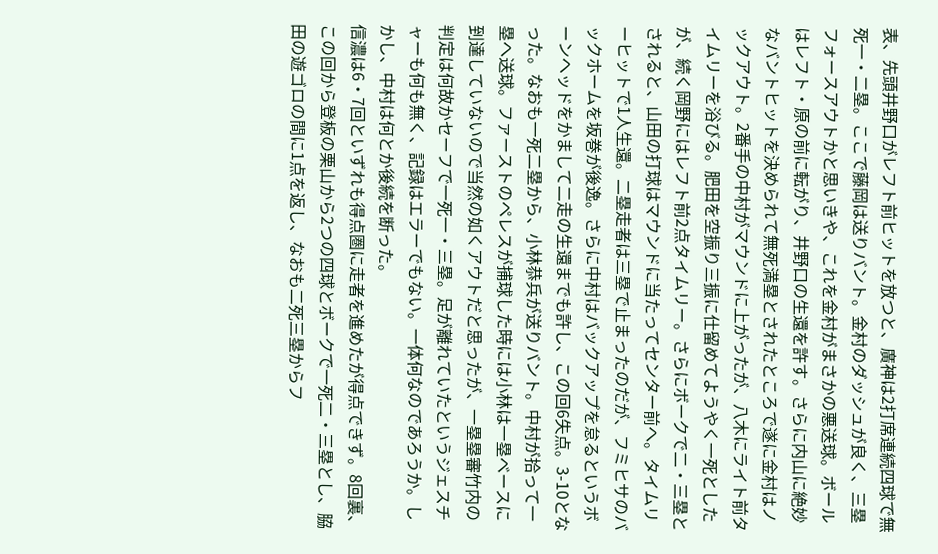表、先頭井野口がレフト前ヒットを放つと、廣神は2打席連続四球で無死一・二塁。ここで藤岡は送りバント。金村のダッシュが良く、三塁フォースアウトかと思いきや、これを金村がまさかの悪送球。ボールはレフト・原の前に転がり、井野口の生還を許す。さらに内山に絶妙なバントヒットを決められて無死満塁とされたところで遂に金村はノックアウト。2番手の中村がマウンドに上がったが、八木にライト前タイムリーを浴びる。肥田を空振り三振に仕留めてようやく一死としたが、続く岡野にはレフト前2点タイムリー。さらにボークで二・三塁とされると、山田の打球はマウンドに当たってセンター前へ。タイムリーヒットで1人生還。二塁走者は三塁で止まったのだが、フミヒサのバックホームを坂巻が後逸。さらに中村はバックアップを怠るというボーンヘッドをかまして二走の生還までも許し、この回6失点。3-10となった。なおも一死二塁から、小林恭兵が送りバント。中村が拾って一塁へ送球。ファーストのペレスが捕球した時には小林は一塁ベースに到達していないので当然の如くアウトだと思ったが、一塁塁審竹内の判定は何故かセーフで一死一・三塁。足が離れていたというジェスチャーも何も無く、記録はエラーでもない。一体何なのであろうか。しかし、中村は何とか後続を断った。
信濃は6・7回といずれも得点圏に走者を進めたが得点できず。8回裏、この回から登板の栗山から2つの四球とボークで一死二・三塁とし、脇田の遊ゴロの間に1点を返し、なおも二死三塁からフ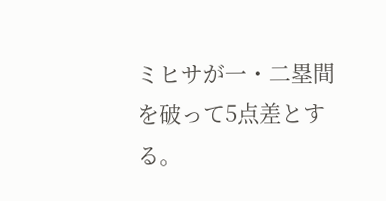ミヒサが一・二塁間を破って5点差とする。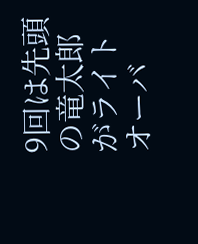9回は先頭の竜太郎がライトオーバ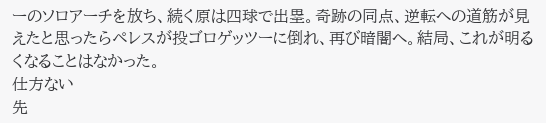ーのソロアーチを放ち、続く原は四球で出塁。奇跡の同点、逆転への道筋が見えたと思ったらペレスが投ゴロゲッツーに倒れ、再び暗闇へ。結局、これが明るくなることはなかった。
仕方ない
先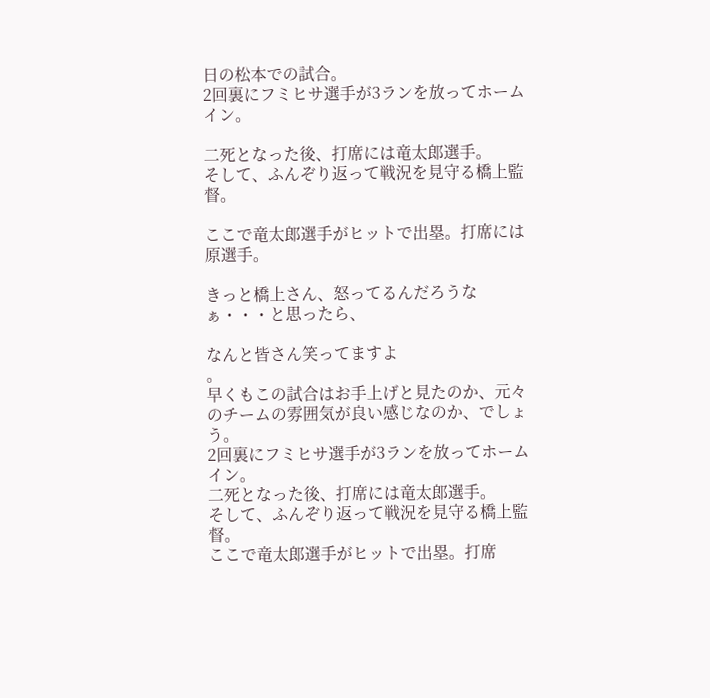日の松本での試合。
2回裏にフミヒサ選手が3ランを放ってホームイン。

二死となった後、打席には竜太郎選手。
そして、ふんぞり返って戦況を見守る橋上監督。

ここで竜太郎選手がヒットで出塁。打席には原選手。

きっと橋上さん、怒ってるんだろうなぁ・・・と思ったら、

なんと皆さん笑ってますよ
。
早くもこの試合はお手上げと見たのか、元々のチームの雰囲気が良い感じなのか、でしょう。
2回裏にフミヒサ選手が3ランを放ってホームイン。
二死となった後、打席には竜太郎選手。
そして、ふんぞり返って戦況を見守る橋上監督。
ここで竜太郎選手がヒットで出塁。打席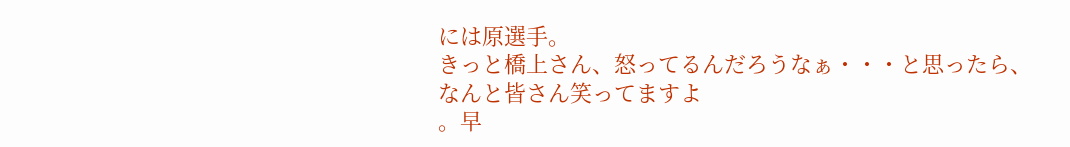には原選手。
きっと橋上さん、怒ってるんだろうなぁ・・・と思ったら、
なんと皆さん笑ってますよ
。早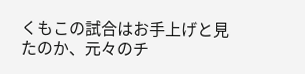くもこの試合はお手上げと見たのか、元々のチ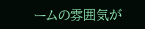ームの雰囲気が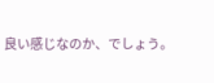良い感じなのか、でしょう。